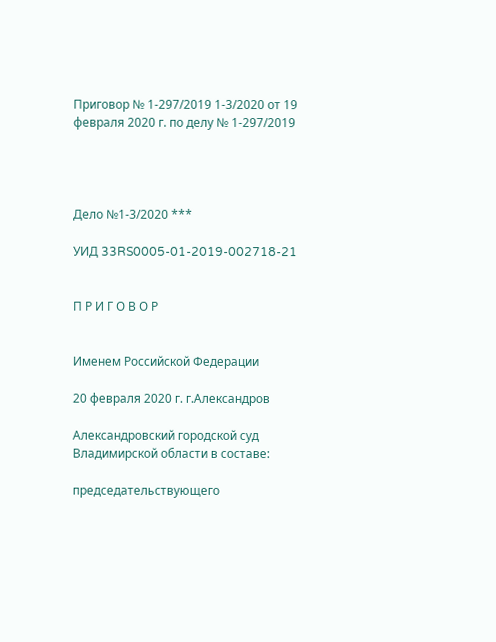Приговор № 1-297/2019 1-3/2020 от 19 февраля 2020 г. по делу № 1-297/2019




Дело №1-3/2020 ***

УИД 33RS0005-01-2019-002718-21


П Р И Г О В О Р


Именем Российской Федерации

20 февраля 2020 г. г.Александров

Александровский городской суд Владимирской области в составе:

председательствующего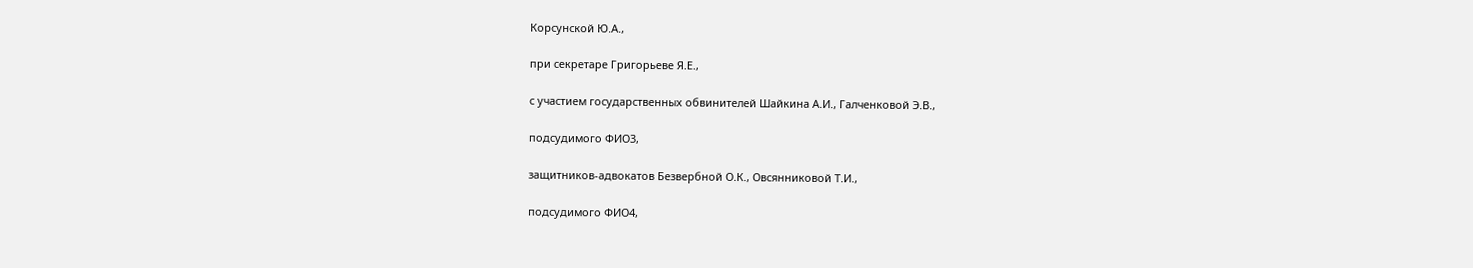Корсунской Ю.А.,

при секретаре Григорьеве Я.Е.,

с участием государственных обвинителей Шайкина А.И., Галченковой Э.В.,

подсудимого ФИО3,

защитников-адвокатов Безвербной О.К., Овсянниковой Т.И.,

подсудимого ФИО4,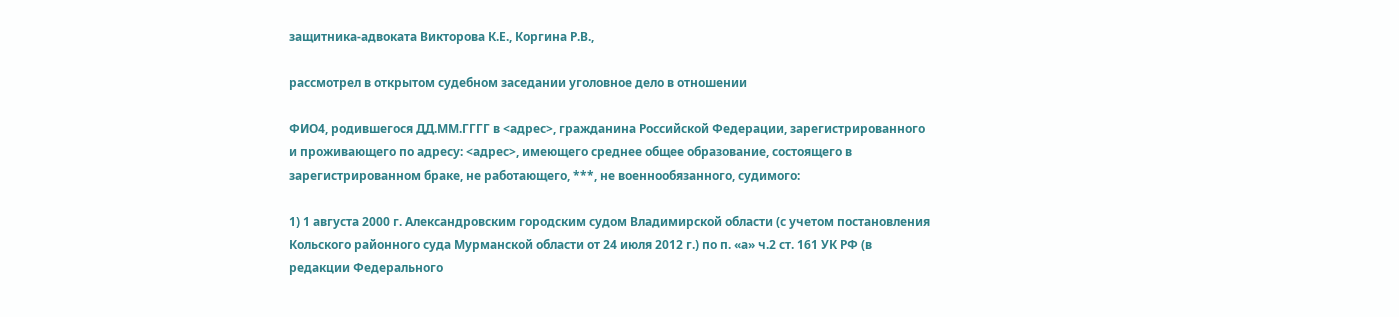защитника-адвоката Викторова К.Е., Коргина Р.В.,

рассмотрел в открытом судебном заседании уголовное дело в отношении

ФИО4, родившегося ДД.ММ.ГГГГ в <адрес>, гражданина Российской Федерации, зарегистрированного и проживающего по адресу: <адрес>, имеющего среднее общее образование, состоящего в зарегистрированном браке, не работающего, ***, не военнообязанного, судимого:

1) 1 августа 2000 г. Александровским городским судом Владимирской области (с учетом постановления Кольского районного суда Мурманской области от 24 июля 2012 г.) по п. «а» ч.2 ст. 161 УК РФ (в редакции Федерального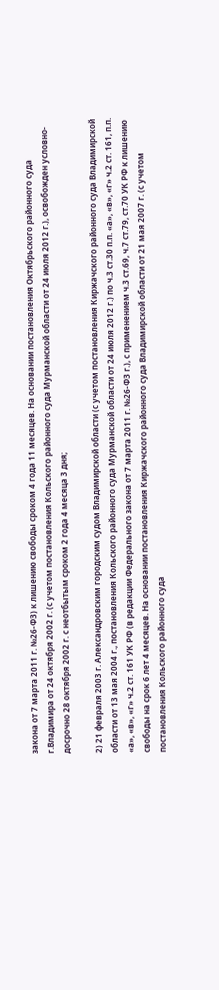закона от 7 марта 2011 г. №26-ФЗ) к лишению свободы сроком 4 года 11 месяцев. На основании постановления Октябрьского районного суда г.Владимира от 24 октября 2002 г. (с учетом постановления Кольского районного суда Мурманской области от 24 июля 2012 г.), освобожден условно-досрочно 28 октября 2002 г. с неотбытым сроком 2 года 4 месяца 3 дня;

2) 21 февраля 2003 г. Александровским городским судом Владимирской области (с учетом постановления Киржачского районного суда Владимирской области от 13 мая 2004 г., постановления Кольского районного суда Мурманской области от 24 июля 2012 г.) по ч.3 ст.30 п.п. «а», «в», «г» ч.2 ст. 161, п.п. «а», «в», «г» ч.2 ст. 161 УК РФ (в редакции Федерального закона от 7 марта 2011 г. №26-ФЗ г.), с применением ч.3 ст.69, ч.7 ст.79, ст.70 УК РФ к лишению свободы на срок 6 лет 4 месяцев. На основании постановления Киржачского районного суда Владимирской области от 21 мая 2007 г. (с учетом постановления Кольского районного суда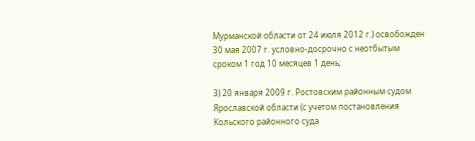Мурманской области от 24 июля 2012 г.) освобожден 30 мая 2007 г. условно-досрочно с неотбытым сроком 1 год 10 месяцев 1 день;

3) 20 января 2009 г. Ростовским районным судом Ярославской области (с учетом постановления Кольского районного суда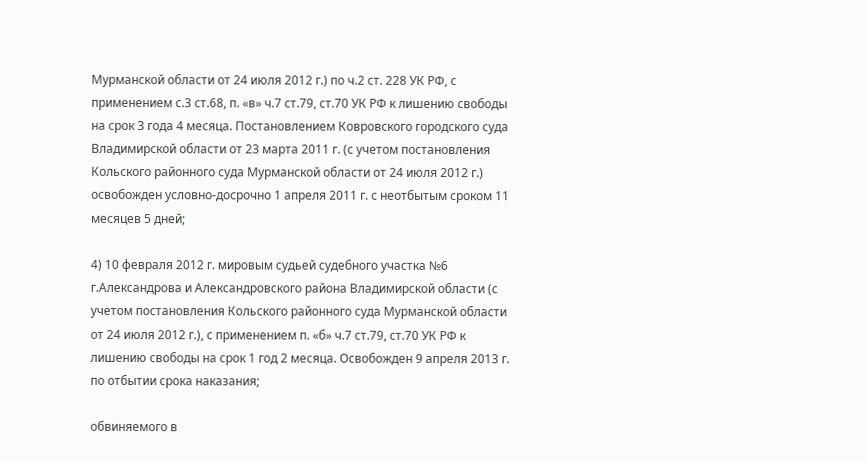Мурманской области от 24 июля 2012 г.) по ч.2 ст. 228 УК РФ, с применением с.3 ст.68, п. «в» ч.7 ст.79, ст.70 УК РФ к лишению свободы на срок 3 года 4 месяца. Постановлением Ковровского городского суда Владимирской области от 23 марта 2011 г. (с учетом постановления Кольского районного суда Мурманской области от 24 июля 2012 г.) освобожден условно-досрочно 1 апреля 2011 г. с неотбытым сроком 11 месяцев 5 дней;

4) 10 февраля 2012 г. мировым судьей судебного участка №6 г.Александрова и Александровского района Владимирской области (с учетом постановления Кольского районного суда Мурманской области от 24 июля 2012 г.), с применением п. «б» ч.7 ст.79, ст.70 УК РФ к лишению свободы на срок 1 год 2 месяца. Освобожден 9 апреля 2013 г. по отбытии срока наказания;

обвиняемого в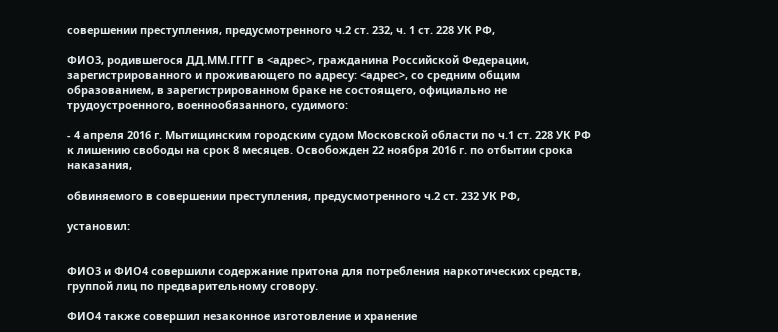совершении преступления, предусмотренного ч.2 ст. 232, ч. 1 ст. 228 УК РФ,

ФИО3, родившегося ДД.ММ.ГГГГ в <адрес>, гражданина Российской Федерации, зарегистрированного и проживающего по адресу: <адрес>, со средним общим образованием, в зарегистрированном браке не состоящего, официально не трудоустроенного, военнообязанного, судимого:

- 4 апреля 2016 г. Мытищинским городским судом Московской области по ч.1 ст. 228 УК РФ к лишению свободы на срок 8 месяцев. Освобожден 22 ноября 2016 г. по отбытии срока наказания,

обвиняемого в совершении преступления, предусмотренного ч.2 ст. 232 УК РФ,

установил:


ФИО3 и ФИО4 совершили содержание притона для потребления наркотических средств, группой лиц по предварительному сговору.

ФИО4 также совершил незаконное изготовление и хранение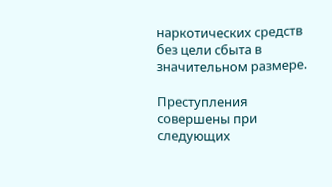наркотических средств без цели сбыта в значительном размере.

Преступления совершены при следующих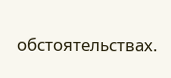обстоятельствах.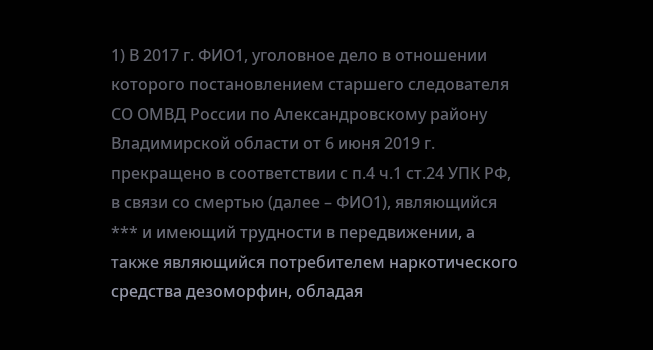1) В 2017 г. ФИО1, уголовное дело в отношении которого постановлением старшего следователя СО ОМВД России по Александровскому району Владимирской области от 6 июня 2019 г. прекращено в соответствии с п.4 ч.1 ст.24 УПК РФ, в связи со смертью (далее – ФИО1), являющийся *** и имеющий трудности в передвижении, а также являющийся потребителем наркотического средства дезоморфин, обладая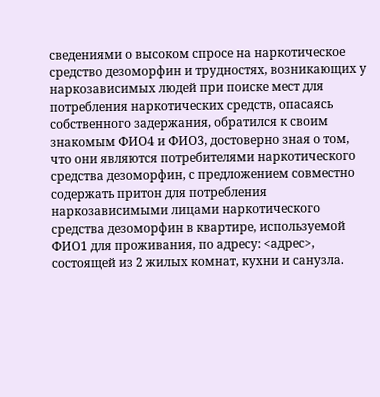сведениями о высоком спросе на наркотическое средство дезоморфин и трудностях, возникающих у наркозависимых людей при поиске мест для потребления наркотических средств, опасаясь собственного задержания, обратился к своим знакомым ФИО4 и ФИО3, достоверно зная о том, что они являются потребителями наркотического средства дезоморфин, с предложением совместно содержать притон для потребления наркозависимыми лицами наркотического средства дезоморфин в квартире, используемой ФИО1 для проживания, по адресу: <адрес>, состоящей из 2 жилых комнат, кухни и санузла.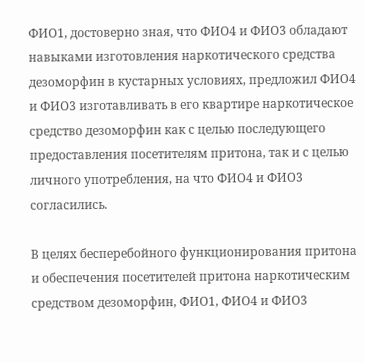ФИО1, достоверно зная, что ФИО4 и ФИО3 обладают навыками изготовления наркотического средства дезоморфин в кустарных условиях, предложил ФИО4 и ФИО3 изготавливать в его квартире наркотическое средство дезоморфин как с целью последующего предоставления посетителям притона, так и с целью личного употребления, на что ФИО4 и ФИО3 согласились.

В целях бесперебойного функционирования притона и обеспечения посетителей притона наркотическим средством дезоморфин, ФИО1, ФИО4 и ФИО3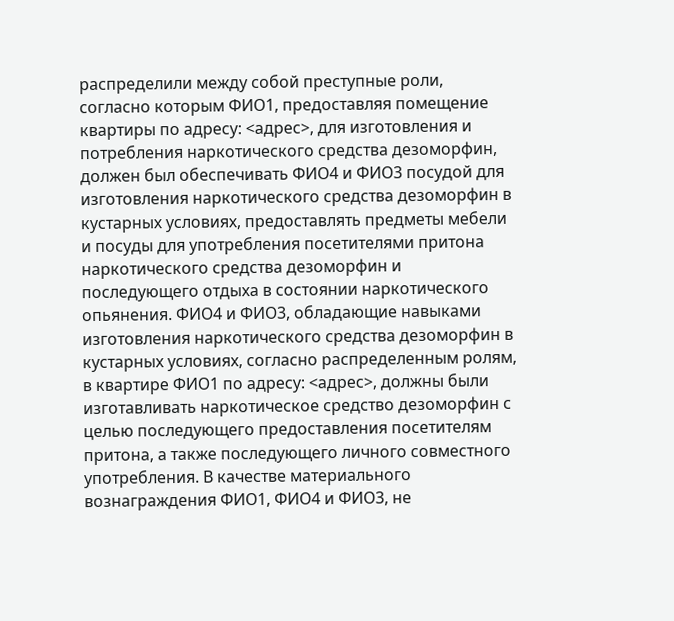распределили между собой преступные роли, согласно которым ФИО1, предоставляя помещение квартиры по адресу: <адрес>, для изготовления и потребления наркотического средства дезоморфин, должен был обеспечивать ФИО4 и ФИО3 посудой для изготовления наркотического средства дезоморфин в кустарных условиях, предоставлять предметы мебели и посуды для употребления посетителями притона наркотического средства дезоморфин и последующего отдыха в состоянии наркотического опьянения. ФИО4 и ФИО3, обладающие навыками изготовления наркотического средства дезоморфин в кустарных условиях, согласно распределенным ролям, в квартире ФИО1 по адресу: <адрес>, должны были изготавливать наркотическое средство дезоморфин с целью последующего предоставления посетителям притона, а также последующего личного совместного употребления. В качестве материального вознаграждения ФИО1, ФИО4 и ФИО3, не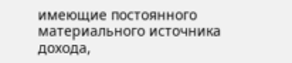имеющие постоянного материального источника дохода,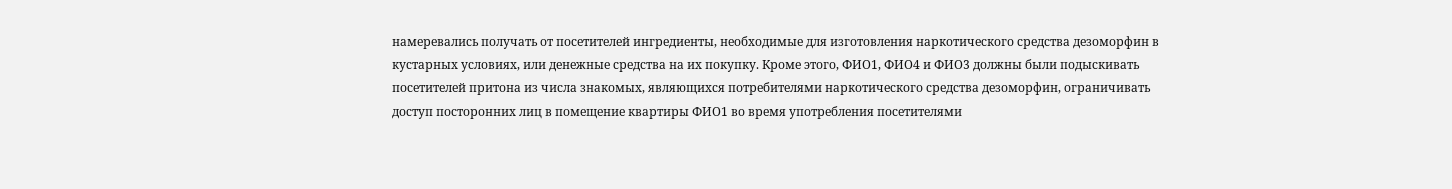намеревались получать от посетителей ингредиенты, необходимые для изготовления наркотического средства дезоморфин в кустарных условиях, или денежные средства на их покупку. Кроме этого, ФИО1, ФИО4 и ФИО3 должны были подыскивать посетителей притона из числа знакомых, являющихся потребителями наркотического средства дезоморфин, ограничивать доступ посторонних лиц в помещение квартиры ФИО1 во время употребления посетителями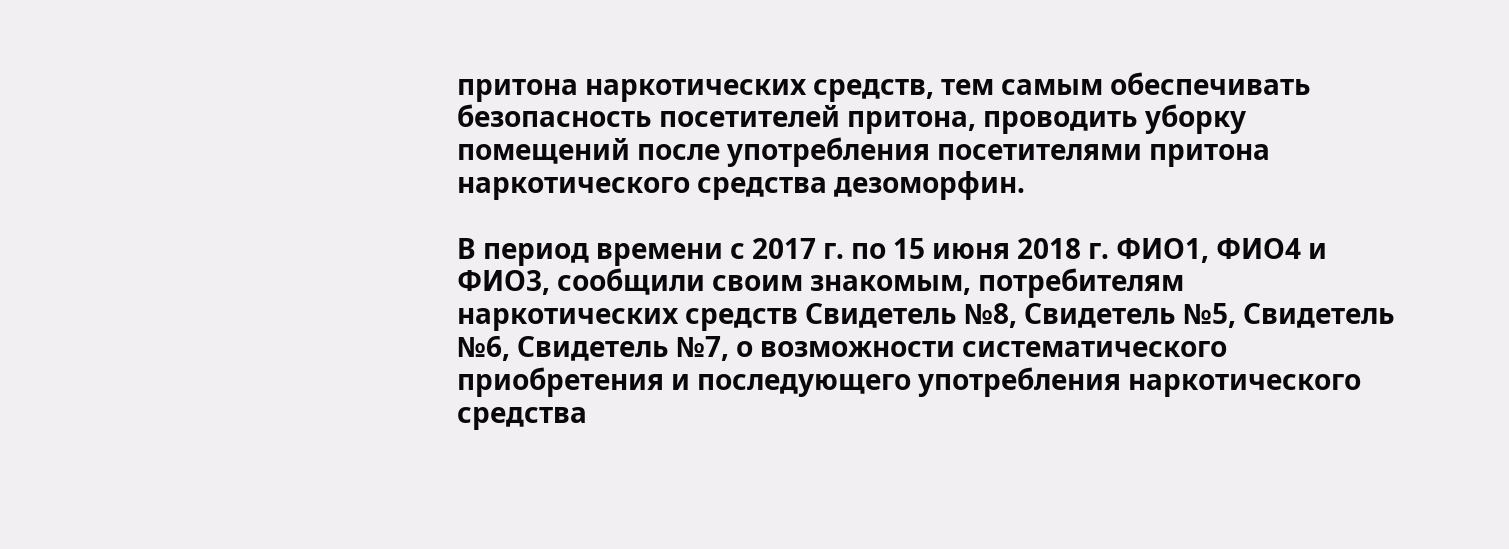притона наркотических средств, тем самым обеспечивать безопасность посетителей притона, проводить уборку помещений после употребления посетителями притона наркотического средства дезоморфин.

В период времени с 2017 г. по 15 июня 2018 г. ФИО1, ФИО4 и ФИО3, сообщили своим знакомым, потребителям наркотических средств Свидетель №8, Свидетель №5, Свидетель №6, Свидетель №7, о возможности систематического приобретения и последующего употребления наркотического средства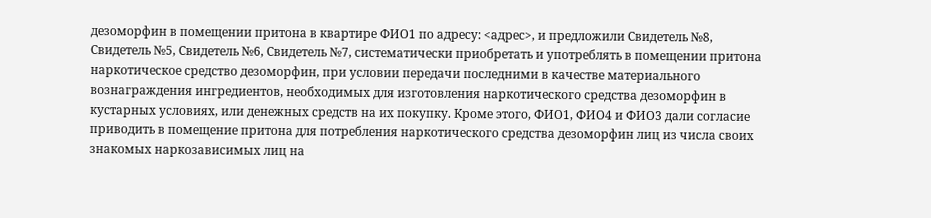дезоморфин в помещении притона в квартире ФИО1 по адресу: <адрес>, и предложили Свидетель №8, Свидетель №5, Свидетель №6, Свидетель №7, систематически приобретать и употреблять в помещении притона наркотическое средство дезоморфин, при условии передачи последними в качестве материального вознаграждения ингредиентов, необходимых для изготовления наркотического средства дезоморфин в кустарных условиях, или денежных средств на их покупку. Кроме этого, ФИО1, ФИО4 и ФИО3 дали согласие приводить в помещение притона для потребления наркотического средства дезоморфин лиц из числа своих знакомых наркозависимых лиц на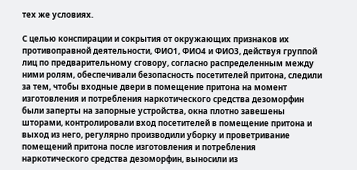тех же условиях.

С целью конспирации и сокрытия от окружающих признаков их противоправной деятельности, ФИО1, ФИО4 и ФИО3, действуя группой лиц по предварительному сговору, согласно распределенным между ними ролям, обеспечивали безопасность посетителей притона, следили за тем, чтобы входные двери в помещение притона на момент изготовления и потребления наркотического средства дезоморфин были заперты на запорные устройства, окна плотно завешены шторами, контролировали вход посетителей в помещение притона и выход из него, регулярно производили уборку и проветривание помещений притона после изготовления и потребления наркотического средства дезоморфин, выносили из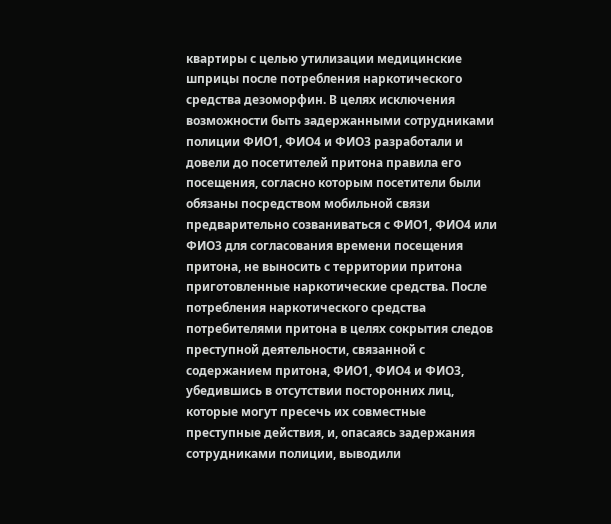квартиры с целью утилизации медицинские шприцы после потребления наркотического средства дезоморфин. В целях исключения возможности быть задержанными сотрудниками полиции ФИО1, ФИО4 и ФИО3 разработали и довели до посетителей притона правила его посещения, согласно которым посетители были обязаны посредством мобильной связи предварительно созваниваться с ФИО1, ФИО4 или ФИО3 для согласования времени посещения притона, не выносить с территории притона приготовленные наркотические средства. После потребления наркотического средства потребителями притона в целях сокрытия следов преступной деятельности, связанной с содержанием притона, ФИО1, ФИО4 и ФИО3, убедившись в отсутствии посторонних лиц, которые могут пресечь их совместные преступные действия, и, опасаясь задержания сотрудниками полиции, выводили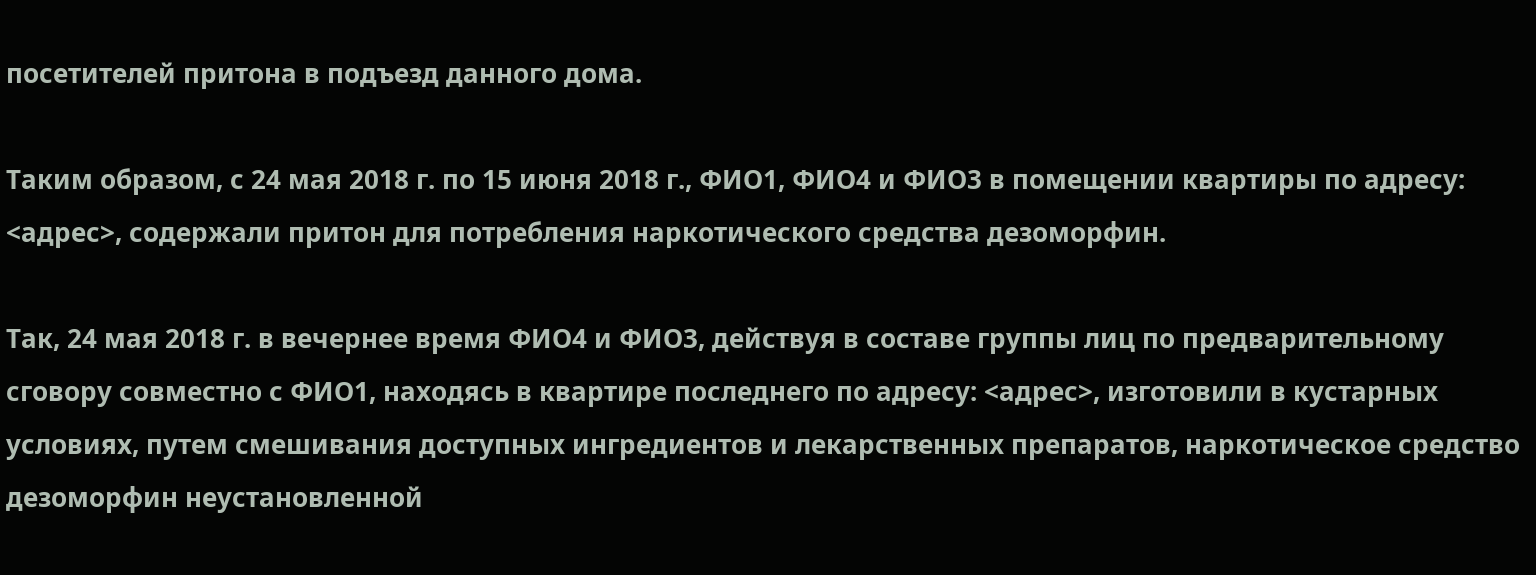посетителей притона в подъезд данного дома.

Таким образом, с 24 мая 2018 г. по 15 июня 2018 г., ФИО1, ФИО4 и ФИО3 в помещении квартиры по адресу: <адрес>, содержали притон для потребления наркотического средства дезоморфин.

Так, 24 мая 2018 г. в вечернее время ФИО4 и ФИО3, действуя в составе группы лиц по предварительному сговору совместно с ФИО1, находясь в квартире последнего по адресу: <адрес>, изготовили в кустарных условиях, путем смешивания доступных ингредиентов и лекарственных препаратов, наркотическое средство дезоморфин неустановленной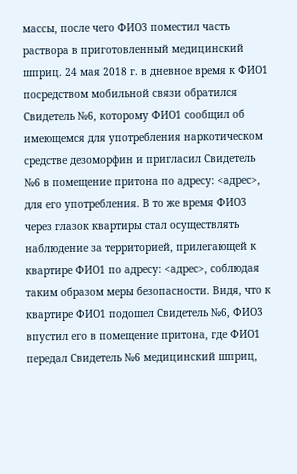массы, после чего ФИО3 поместил часть раствора в приготовленный медицинский шприц. 24 мая 2018 г. в дневное время к ФИО1 посредством мобильной связи обратился Свидетель №6, которому ФИО1 сообщил об имеющемся для употребления наркотическом средстве дезоморфин и пригласил Свидетель №6 в помещение притона по адресу: <адрес>, для его употребления. В то же время ФИО3 через глазок квартиры стал осуществлять наблюдение за территорией, прилегающей к квартире ФИО1 по адресу: <адрес>, соблюдая таким образом меры безопасности. Видя, что к квартире ФИО1 подошел Свидетель №6, ФИО3 впустил его в помещение притона, где ФИО1 передал Свидетель №6 медицинский шприц,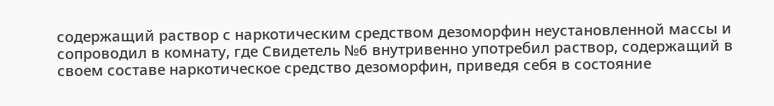содержащий раствор с наркотическим средством дезоморфин неустановленной массы и сопроводил в комнату, где Свидетель №6 внутривенно употребил раствор, содержащий в своем составе наркотическое средство дезоморфин, приведя себя в состояние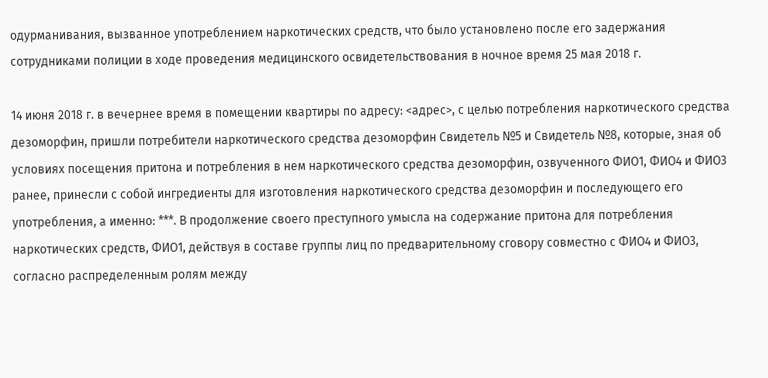одурманивания, вызванное употреблением наркотических средств, что было установлено после его задержания сотрудниками полиции в ходе проведения медицинского освидетельствования в ночное время 25 мая 2018 г.

14 июня 2018 г. в вечернее время в помещении квартиры по адресу: <адрес>, с целью потребления наркотического средства дезоморфин, пришли потребители наркотического средства дезоморфин Свидетель №5 и Свидетель №8, которые, зная об условиях посещения притона и потребления в нем наркотического средства дезоморфин, озвученного ФИО1, ФИО4 и ФИО3 ранее, принесли с собой ингредиенты для изготовления наркотического средства дезоморфин и последующего его употребления, а именно: ***. В продолжение своего преступного умысла на содержание притона для потребления наркотических средств, ФИО1, действуя в составе группы лиц по предварительному сговору совместно с ФИО4 и ФИО3, согласно распределенным ролям между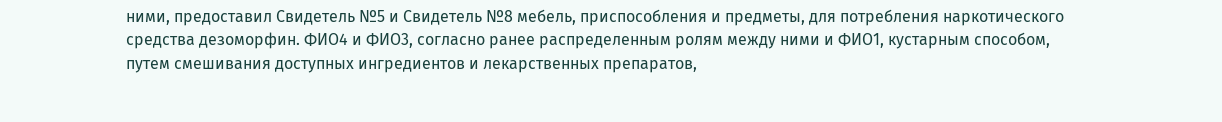ними, предоставил Свидетель №5 и Свидетель №8 мебель, приспособления и предметы, для потребления наркотического средства дезоморфин. ФИО4 и ФИО3, согласно ранее распределенным ролям между ними и ФИО1, кустарным способом, путем смешивания доступных ингредиентов и лекарственных препаратов,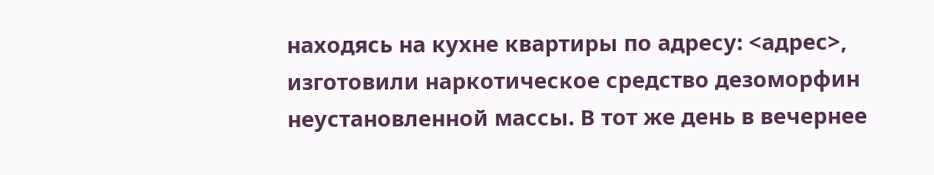находясь на кухне квартиры по адресу: <адрес>, изготовили наркотическое средство дезоморфин неустановленной массы. В тот же день в вечернее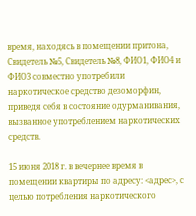время, находясь в помещении притона, Свидетель №5, Свидетель №8, ФИО1, ФИО4 и ФИО3 совместно употребили наркотическое средство дезоморфин, приведя себя в состояние одурманивания, вызванное употреблением наркотических средств.

15 июня 2018 г. в вечернее время в помещении квартиры по адресу: <адрес>, с целью потребления наркотического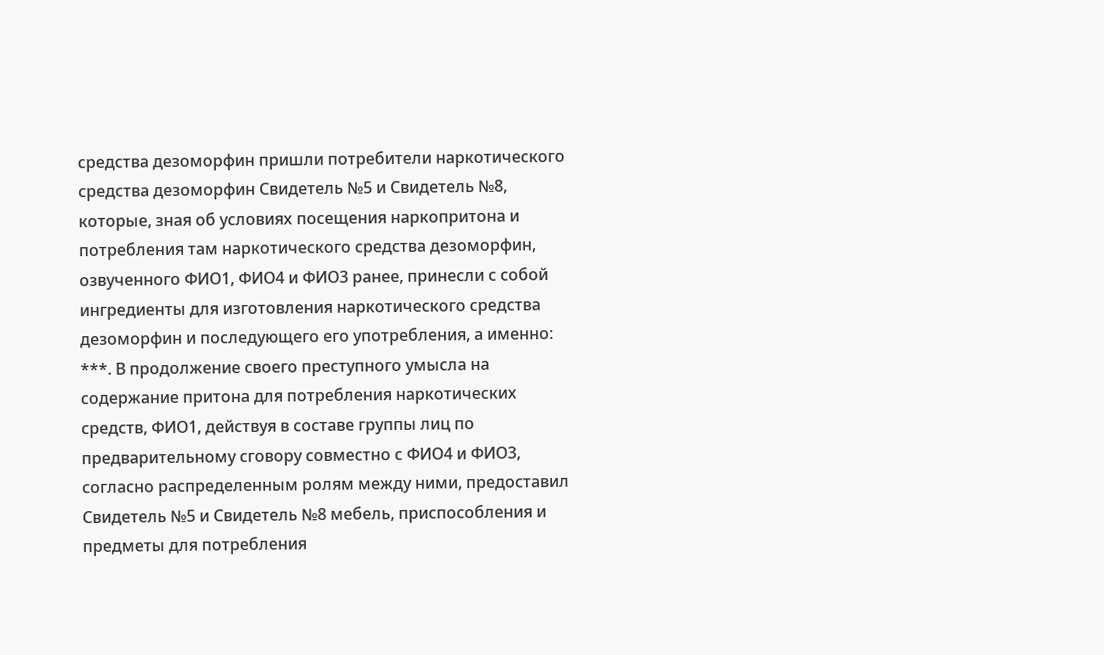средства дезоморфин пришли потребители наркотического средства дезоморфин Свидетель №5 и Свидетель №8, которые, зная об условиях посещения наркопритона и потребления там наркотического средства дезоморфин, озвученного ФИО1, ФИО4 и ФИО3 ранее, принесли с собой ингредиенты для изготовления наркотического средства дезоморфин и последующего его употребления, а именно: ***. В продолжение своего преступного умысла на содержание притона для потребления наркотических средств, ФИО1, действуя в составе группы лиц по предварительному сговору совместно с ФИО4 и ФИО3, согласно распределенным ролям между ними, предоставил Свидетель №5 и Свидетель №8 мебель, приспособления и предметы для потребления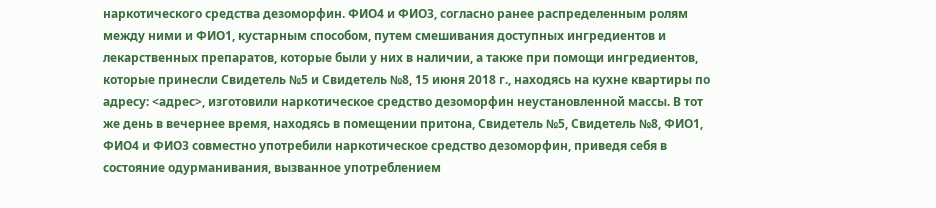наркотического средства дезоморфин. ФИО4 и ФИО3, согласно ранее распределенным ролям между ними и ФИО1, кустарным способом, путем смешивания доступных ингредиентов и лекарственных препаратов, которые были у них в наличии, а также при помощи ингредиентов, которые принесли Свидетель №5 и Свидетель №8, 15 июня 2018 г., находясь на кухне квартиры по адресу: <адрес>, изготовили наркотическое средство дезоморфин неустановленной массы. В тот же день в вечернее время, находясь в помещении притона, Свидетель №5, Свидетель №8, ФИО1, ФИО4 и ФИО3 совместно употребили наркотическое средство дезоморфин, приведя себя в состояние одурманивания, вызванное употреблением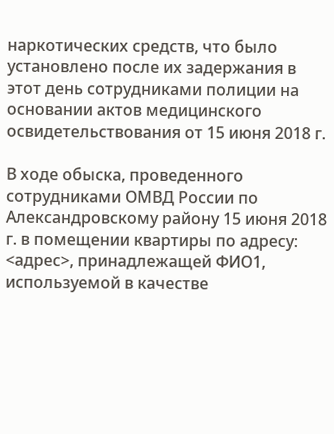наркотических средств, что было установлено после их задержания в этот день сотрудниками полиции на основании актов медицинского освидетельствования от 15 июня 2018 г.

В ходе обыска, проведенного сотрудниками ОМВД России по Александровскому району 15 июня 2018 г. в помещении квартиры по адресу: <адрес>, принадлежащей ФИО1, используемой в качестве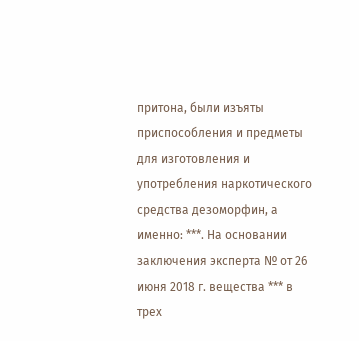притона, были изъяты приспособления и предметы для изготовления и употребления наркотического средства дезоморфин, а именно: ***. На основании заключения эксперта № от 26 июня 2018 г. вещества *** в трех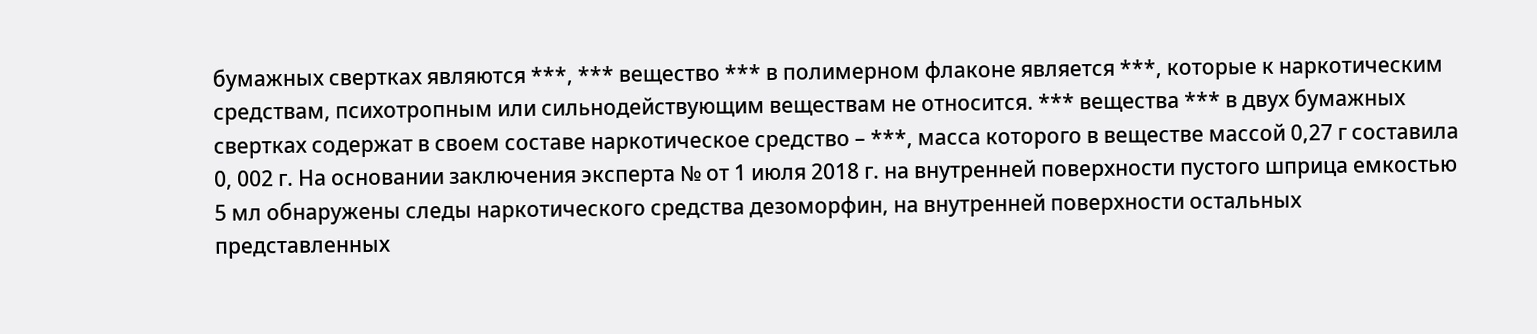бумажных свертках являются ***, *** вещество *** в полимерном флаконе является ***, которые к наркотическим средствам, психотропным или сильнодействующим веществам не относится. *** вещества *** в двух бумажных свертках содержат в своем составе наркотическое средство – ***, масса которого в веществе массой 0,27 г составила 0, 002 г. На основании заключения эксперта № от 1 июля 2018 г. на внутренней поверхности пустого шприца емкостью 5 мл обнаружены следы наркотического средства дезоморфин, на внутренней поверхности остальных представленных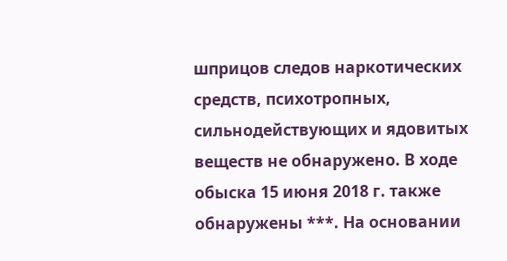шприцов следов наркотических средств, психотропных, сильнодействующих и ядовитых веществ не обнаружено. В ходе обыска 15 июня 2018 г. также обнаружены ***. На основании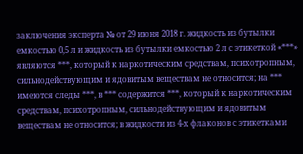заключения эксперта № от 29 июня 2018 г. жидкость из бутылки емкостью 0,5 л и жидкость из бутылки емкостью 2 л с этикеткой «***» являются ***, который к наркотическим средствам, психотропным, сильнодействующим и ядовитым веществам не относится; на *** имеются следы ***, в *** содержится ***, который к наркотическим средствам, психотропным, сильнодействующим и ядовитым веществам не относится; в жидкости из 4-х флаконов с этикетками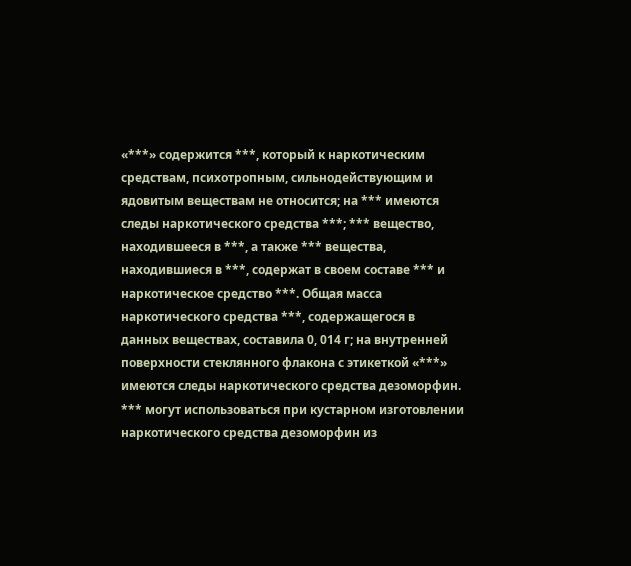«***» содержится ***, который к наркотическим средствам, психотропным, сильнодействующим и ядовитым веществам не относится; на *** имеются следы наркотического средства ***; *** вещество, находившееся в ***, а также *** вещества, находившиеся в ***, содержат в своем составе *** и наркотическое средство ***. Общая масса наркотического средства ***, содержащегося в данных веществах, составила 0, 014 г; на внутренней поверхности стеклянного флакона с этикеткой «***» имеются следы наркотического средства дезоморфин. *** могут использоваться при кустарном изготовлении наркотического средства дезоморфин из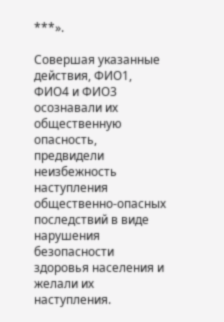***».

Совершая указанные действия, ФИО1, ФИО4 и ФИО3 осознавали их общественную опасность, предвидели неизбежность наступления общественно-опасных последствий в виде нарушения безопасности здоровья населения и желали их наступления.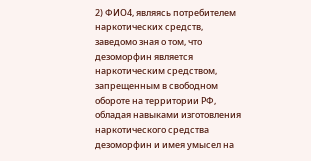2) ФИО4, являясь потребителем наркотических средств, заведомо зная о том, что дезоморфин является наркотическим средством, запрещенным в свободном обороте на территории РФ, обладая навыками изготовления наркотического средства дезоморфин и имея умысел на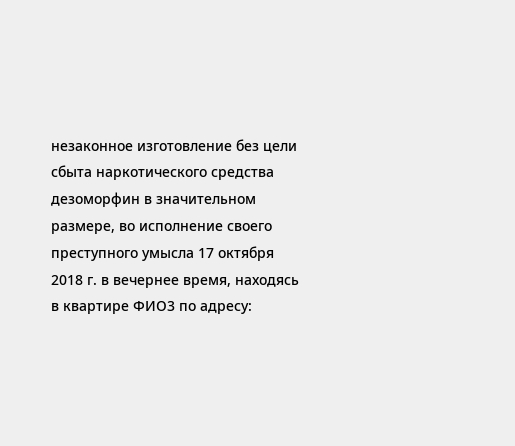незаконное изготовление без цели сбыта наркотического средства дезоморфин в значительном размере, во исполнение своего преступного умысла 17 октября 2018 г. в вечернее время, находясь в квартире ФИО3 по адресу: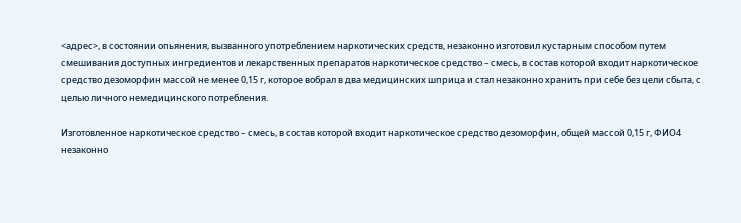<адрес>, в состоянии опьянения, вызванного употреблением наркотических средств, незаконно изготовил кустарным способом путем смешивания доступных ингредиентов и лекарственных препаратов наркотическое средство – смесь, в состав которой входит наркотическое средство дезоморфин массой не менее 0,15 г, которое вобрал в два медицинских шприца и стал незаконно хранить при себе без цели сбыта, с целью личного немедицинского потребления.

Изготовленное наркотическое средство – смесь, в состав которой входит наркотическое средство дезоморфин, общей массой 0,15 г, ФИО4 незаконно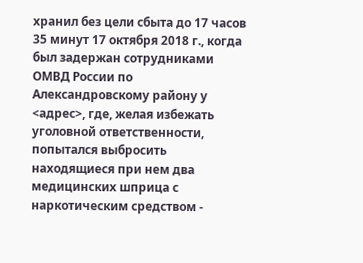хранил без цели сбыта до 17 часов 35 минут 17 октября 2018 г., когда был задержан сотрудниками ОМВД России по Александровскому району у <адрес>, где, желая избежать уголовной ответственности, попытался выбросить находящиеся при нем два медицинских шприца с наркотическим средством -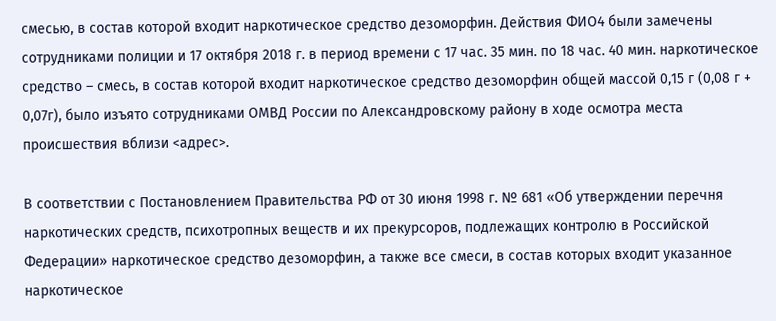смесью, в состав которой входит наркотическое средство дезоморфин. Действия ФИО4 были замечены сотрудниками полиции и 17 октября 2018 г. в период времени с 17 час. 35 мин. по 18 час. 40 мин. наркотическое средство – смесь, в состав которой входит наркотическое средство дезоморфин общей массой 0,15 г (0,08 г + 0,07г), было изъято сотрудниками ОМВД России по Александровскому району в ходе осмотра места происшествия вблизи <адрес>.

В соответствии с Постановлением Правительства РФ от 30 июня 1998 г. № 681 «Об утверждении перечня наркотических средств, психотропных веществ и их прекурсоров, подлежащих контролю в Российской Федерации» наркотическое средство дезоморфин, а также все смеси, в состав которых входит указанное наркотическое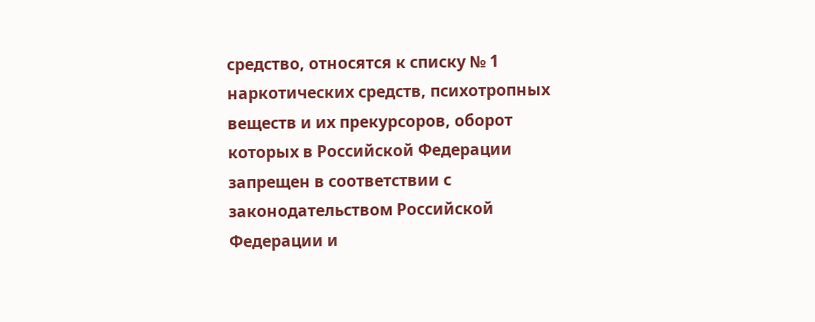средство, относятся к списку № 1 наркотических средств, психотропных веществ и их прекурсоров, оборот которых в Российской Федерации запрещен в соответствии с законодательством Российской Федерации и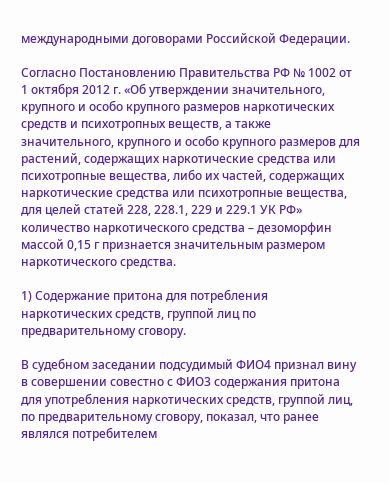международными договорами Российской Федерации.

Согласно Постановлению Правительства РФ № 1002 от 1 октября 2012 г. «Об утверждении значительного, крупного и особо крупного размеров наркотических средств и психотропных веществ, а также значительного, крупного и особо крупного размеров для растений, содержащих наркотические средства или психотропные вещества, либо их частей, содержащих наркотические средства или психотропные вещества, для целей статей 228, 228.1, 229 и 229.1 УК РФ» количество наркотического средства – дезоморфин массой 0,15 г признается значительным размером наркотического средства.

1) Содержание притона для потребления наркотических средств, группой лиц по предварительному сговору.

В судебном заседании подсудимый ФИО4 признал вину в совершении совестно с ФИО3 содержания притона для употребления наркотических средств, группой лиц, по предварительному сговору, показал, что ранее являлся потребителем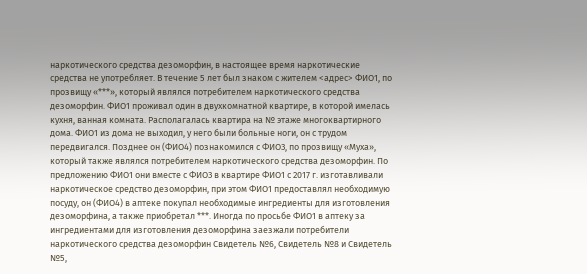наркотического средства дезоморфин, в настоящее время наркотические средства не употребляет. В течение 5 лет был знаком с жителем <адрес> ФИО1, по прозвищу «***», который являлся потребителем наркотического средства дезоморфин. ФИО1 проживал один в двухкомнатной квартире, в которой имелась кухня, ванная комната. Располагалась квартира на № этаже многоквартирного дома. ФИО1 из дома не выходил, у него были больные ноги, он с трудом передвигался. Позднее он (ФИО4) познакомился с ФИО3, по прозвищу «Муха», который также являлся потребителем наркотического средства дезоморфин. По предложению ФИО1 они вместе с ФИО3 в квартире ФИО1 с 2017 г. изготавливали наркотическое средство дезоморфин, при этом ФИО1 предоставлял необходимую посуду, он (ФИО4) в аптеке покупал необходимые ингредиенты для изготовления дезоморфина, а также приобретал ***. Иногда по просьбе ФИО1 в аптеку за ингредиентами для изготовления дезоморфина заезжали потребители наркотического средства дезоморфин Свидетель №6, Свидетель №8 и Свидетель №5,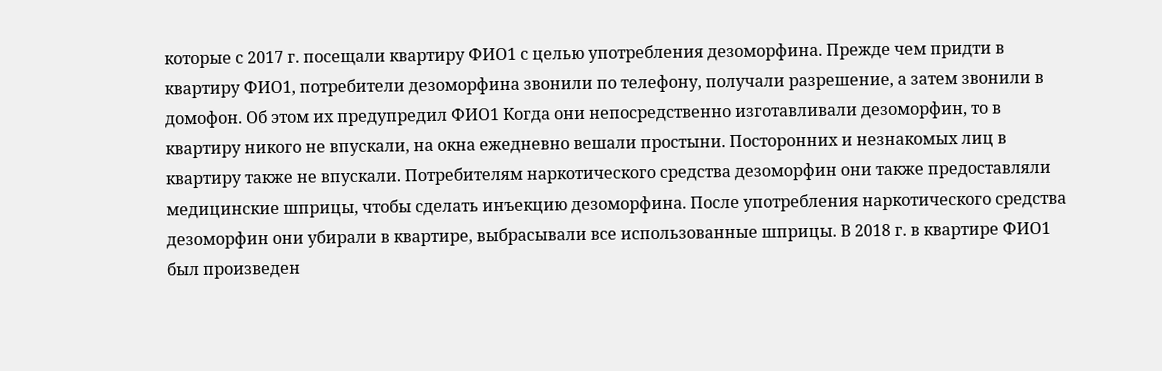которые с 2017 г. посещали квартиру ФИО1 с целью употребления дезоморфина. Прежде чем придти в квартиру ФИО1, потребители дезоморфина звонили по телефону, получали разрешение, а затем звонили в домофон. Об этом их предупредил ФИО1 Когда они непосредственно изготавливали дезоморфин, то в квартиру никого не впускали, на окна ежедневно вешали простыни. Посторонних и незнакомых лиц в квартиру также не впускали. Потребителям наркотического средства дезоморфин они также предоставляли медицинские шприцы, чтобы сделать инъекцию дезоморфина. После употребления наркотического средства дезоморфин они убирали в квартире, выбрасывали все использованные шприцы. В 2018 г. в квартире ФИО1 был произведен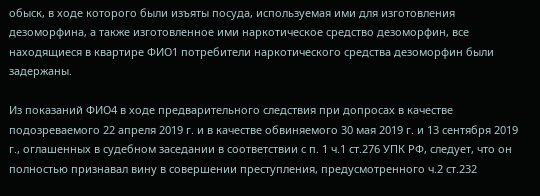обыск, в ходе которого были изъяты посуда, используемая ими для изготовления дезоморфина, а также изготовленное ими наркотическое средство дезоморфин, все находящиеся в квартире ФИО1 потребители наркотического средства дезоморфин были задержаны.

Из показаний ФИО4 в ходе предварительного следствия при допросах в качестве подозреваемого 22 апреля 2019 г. и в качестве обвиняемого 30 мая 2019 г. и 13 сентября 2019 г., оглашенных в судебном заседании в соответствии с п. 1 ч.1 ст.276 УПК РФ, следует, что он полностью признавал вину в совершении преступления, предусмотренного ч.2 ст.232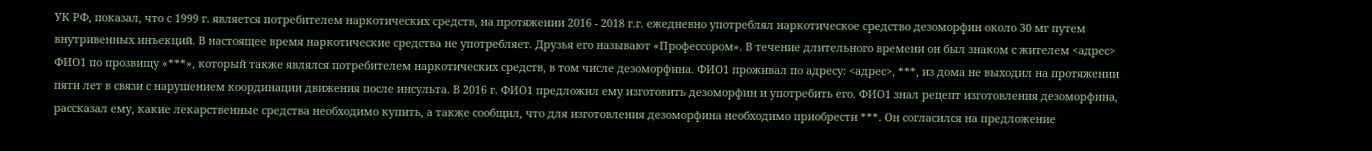УК РФ, показал, что с 1999 г. является потребителем наркотических средств, на протяжении 2016 - 2018 г.г. ежедневно употреблял наркотическое средство дезоморфин около 30 мг путем внутривенных инъекций. В настоящее время наркотические средства не употребляет. Друзья его называют «Профессором». В течение длительного времени он был знаком с жителем <адрес> ФИО1 по прозвищу «***», который также являлся потребителем наркотических средств, в том числе дезоморфина. ФИО1 проживал по адресу: <адрес>, ***, из дома не выходил на протяжении пяти лет в связи с нарушением координации движения после инсульта. В 2016 г. ФИО1 предложил ему изготовить дезоморфин и употребить его. ФИО1 знал рецепт изготовления дезоморфина, рассказал ему, какие лекарственные средства необходимо купить, а также сообщил, что для изготовления дезоморфина необходимо приобрести ***. Он согласился на предложение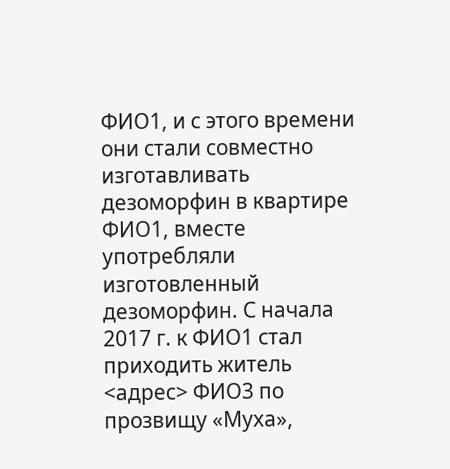ФИО1, и с этого времени они стали совместно изготавливать дезоморфин в квартире ФИО1, вместе употребляли изготовленный дезоморфин. С начала 2017 г. к ФИО1 стал приходить житель <адрес> ФИО3 по прозвищу «Муха»,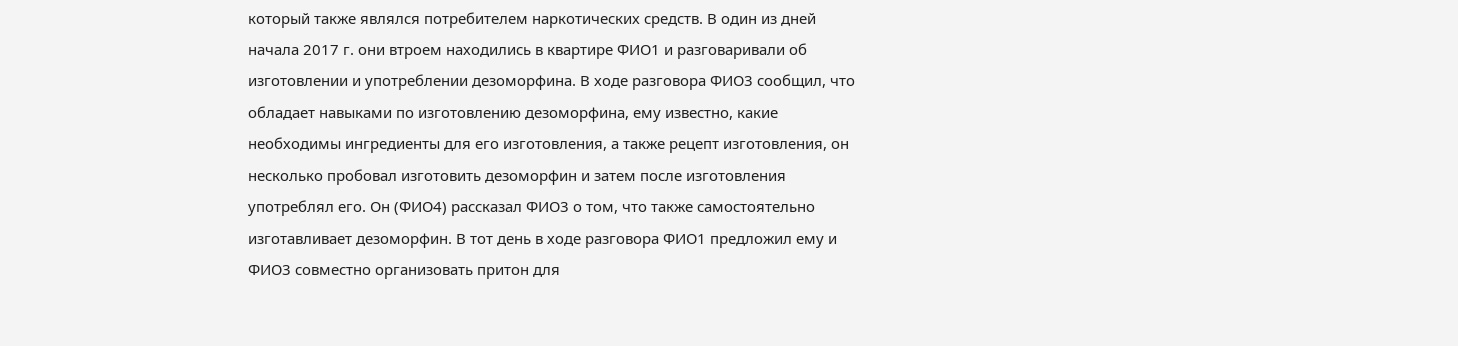который также являлся потребителем наркотических средств. В один из дней начала 2017 г. они втроем находились в квартире ФИО1 и разговаривали об изготовлении и употреблении дезоморфина. В ходе разговора ФИО3 сообщил, что обладает навыками по изготовлению дезоморфина, ему известно, какие необходимы ингредиенты для его изготовления, а также рецепт изготовления, он несколько пробовал изготовить дезоморфин и затем после изготовления употреблял его. Он (ФИО4) рассказал ФИО3 о том, что также самостоятельно изготавливает дезоморфин. В тот день в ходе разговора ФИО1 предложил ему и ФИО3 совместно организовать притон для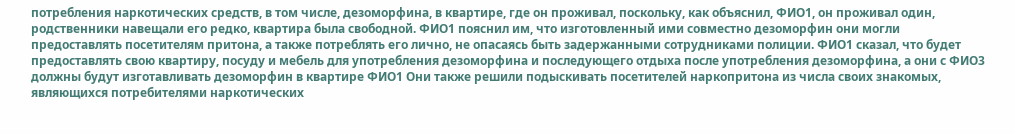потребления наркотических средств, в том числе, дезоморфина, в квартире, где он проживал, поскольку, как объяснил, ФИО1, он проживал один, родственники навещали его редко, квартира была свободной. ФИО1 пояснил им, что изготовленный ими совместно дезоморфин они могли предоставлять посетителям притона, а также потреблять его лично, не опасаясь быть задержанными сотрудниками полиции. ФИО1 сказал, что будет предоставлять свою квартиру, посуду и мебель для употребления дезоморфина и последующего отдыха после употребления дезоморфина, а они с ФИО3 должны будут изготавливать дезоморфин в квартире ФИО1 Они также решили подыскивать посетителей наркопритона из числа своих знакомых, являющихся потребителями наркотических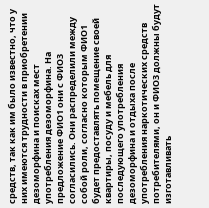средств, так как им было известно, что у них имеются трудности в приобретении дезоморфина и поисках мест употребления дезоморфина. На предложение ФИО1 они с ФИО3 согласились. Они распределили между собой роли, согласно которым ФИО1 будет предоставлять помещение своей квартиры, посуду и мебель для последующего употребления дезоморфина и отдыха после употребления наркотических средств потребителями, он и ФИО3 должны будут изготавливать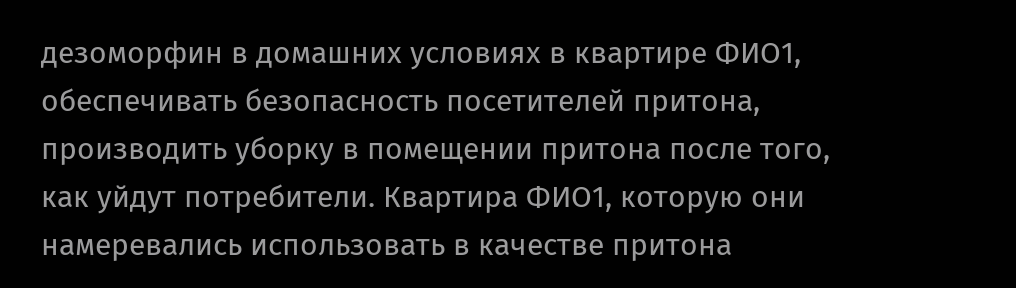дезоморфин в домашних условиях в квартире ФИО1, обеспечивать безопасность посетителей притона, производить уборку в помещении притона после того, как уйдут потребители. Квартира ФИО1, которую они намеревались использовать в качестве притона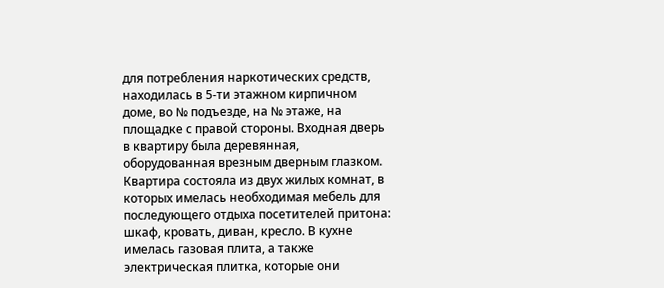для потребления наркотических средств, находилась в 5-ти этажном кирпичном доме, во № подъезде, на № этаже, на площадке с правой стороны. Входная дверь в квартиру была деревянная, оборудованная врезным дверным глазком. Квартира состояла из двух жилых комнат, в которых имелась необходимая мебель для последующего отдыха посетителей притона: шкаф, кровать, диван, кресло. В кухне имелась газовая плита, а также электрическая плитка, которые они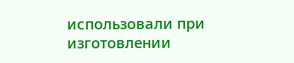использовали при изготовлении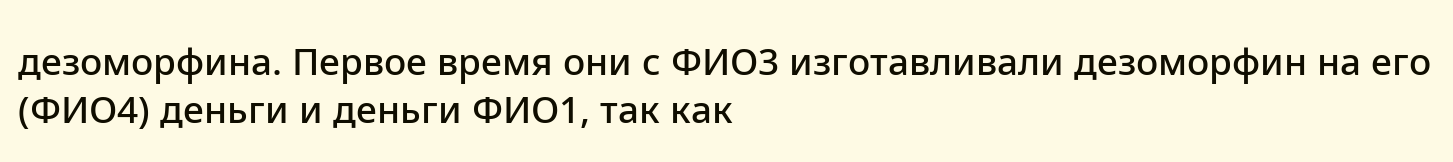дезоморфина. Первое время они с ФИО3 изготавливали дезоморфин на его (ФИО4) деньги и деньги ФИО1, так как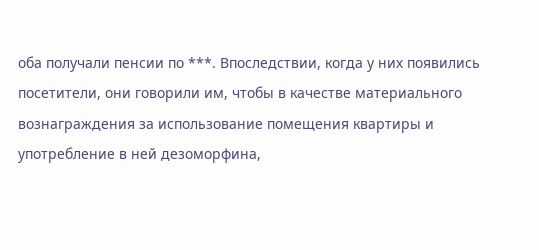оба получали пенсии по ***. Впоследствии, когда у них появились посетители, они говорили им, чтобы в качестве материального вознаграждения за использование помещения квартиры и употребление в ней дезоморфина,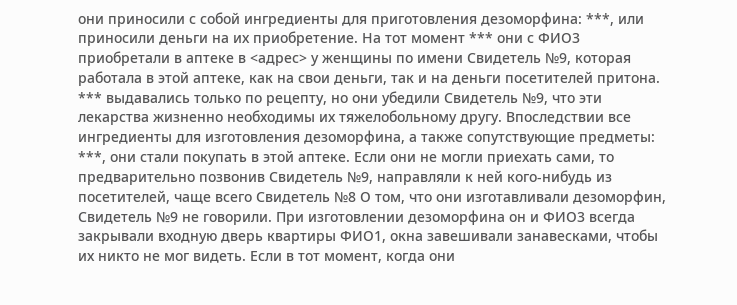они приносили с собой ингредиенты для приготовления дезоморфина: ***, или приносили деньги на их приобретение. На тот момент *** они с ФИО3 приобретали в аптеке в <адрес> у женщины по имени Свидетель №9, которая работала в этой аптеке, как на свои деньги, так и на деньги посетителей притона. *** выдавались только по рецепту, но они убедили Свидетель №9, что эти лекарства жизненно необходимы их тяжелобольному другу. Впоследствии все ингредиенты для изготовления дезоморфина, а также сопутствующие предметы: ***, они стали покупать в этой аптеке. Если они не могли приехать сами, то предварительно позвонив Свидетель №9, направляли к ней кого-нибудь из посетителей, чаще всего Свидетель №8 О том, что они изготавливали дезоморфин, Свидетель №9 не говорили. При изготовлении дезоморфина он и ФИО3 всегда закрывали входную дверь квартиры ФИО1, окна завешивали занавесками, чтобы их никто не мог видеть. Если в тот момент, когда они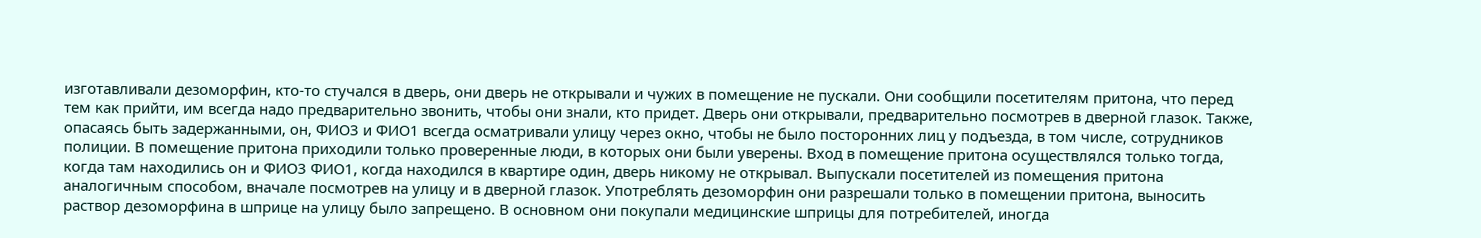изготавливали дезоморфин, кто-то стучался в дверь, они дверь не открывали и чужих в помещение не пускали. Они сообщили посетителям притона, что перед тем как прийти, им всегда надо предварительно звонить, чтобы они знали, кто придет. Дверь они открывали, предварительно посмотрев в дверной глазок. Также, опасаясь быть задержанными, он, ФИО3 и ФИО1 всегда осматривали улицу через окно, чтобы не было посторонних лиц у подъезда, в том числе, сотрудников полиции. В помещение притона приходили только проверенные люди, в которых они были уверены. Вход в помещение притона осуществлялся только тогда, когда там находились он и ФИО3 ФИО1, когда находился в квартире один, дверь никому не открывал. Выпускали посетителей из помещения притона аналогичным способом, вначале посмотрев на улицу и в дверной глазок. Употреблять дезоморфин они разрешали только в помещении притона, выносить раствор дезоморфина в шприце на улицу было запрещено. В основном они покупали медицинские шприцы для потребителей, иногда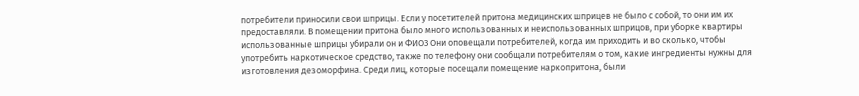потребители приносили свои шприцы. Если у посетителей притона медицинских шприцев не было с собой, то они им их предоставляли. В помещении притона было много использованных и неиспользованных шприцов, при уборке квартиры использованные шприцы убирали он и ФИО3 Они оповещали потребителей, когда им приходить и во сколько, чтобы употребить наркотическое средство, также по телефону они сообщали потребителям о том, какие ингредиенты нужны для изготовления дезоморфина. Среди лиц, которые посещали помещение наркопритона, были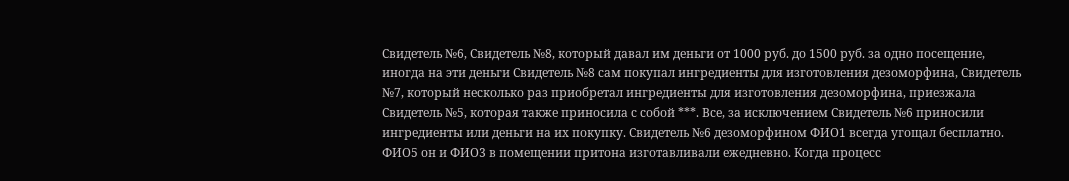Свидетель №6, Свидетель №8, который давал им деньги от 1000 руб. до 1500 руб. за одно посещение, иногда на эти деньги Свидетель №8 сам покупал ингредиенты для изготовления дезоморфина, Свидетель №7, который несколько раз приобретал ингредиенты для изготовления дезоморфина, приезжала Свидетель №5, которая также приносила с собой ***. Все, за исключением Свидетель №6 приносили ингредиенты или деньги на их покупку. Свидетель №6 дезоморфином ФИО1 всегда угощал бесплатно. ФИО5 он и ФИО3 в помещении притона изготавливали ежедневно. Когда процесс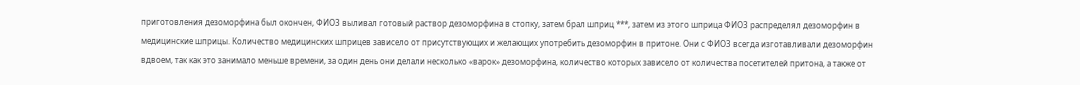приготовления дезоморфина был окончен, ФИО3 выливал готовый раствор дезоморфина в стопку, затем брал шприц ***, затем из этого шприца ФИО3 распределял дезоморфин в медицинские шприцы. Количество медицинских шприцев зависело от присутствующих и желающих употребить дезоморфин в притоне. Они с ФИО3 всегда изготавливали дезоморфин вдвоем, так как это занимало меньше времени, за один день они делали несколько «варок» дезоморфина, количество которых зависело от количества посетителей притона, а также от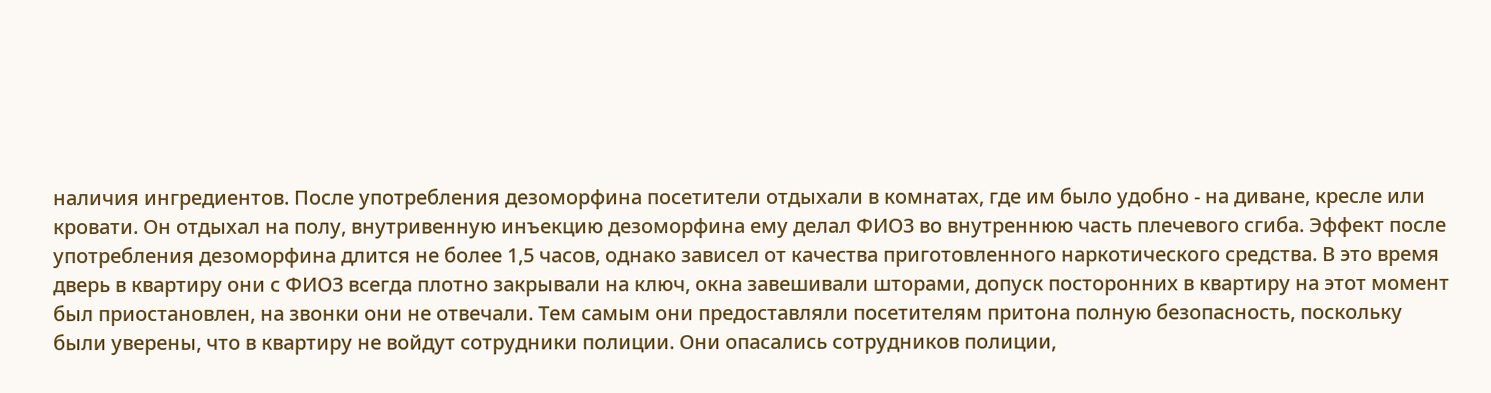наличия ингредиентов. После употребления дезоморфина посетители отдыхали в комнатах, где им было удобно - на диване, кресле или кровати. Он отдыхал на полу, внутривенную инъекцию дезоморфина ему делал ФИО3 во внутреннюю часть плечевого сгиба. Эффект после употребления дезоморфина длится не более 1,5 часов, однако зависел от качества приготовленного наркотического средства. В это время дверь в квартиру они с ФИО3 всегда плотно закрывали на ключ, окна завешивали шторами, допуск посторонних в квартиру на этот момент был приостановлен, на звонки они не отвечали. Тем самым они предоставляли посетителям притона полную безопасность, поскольку были уверены, что в квартиру не войдут сотрудники полиции. Они опасались сотрудников полиции,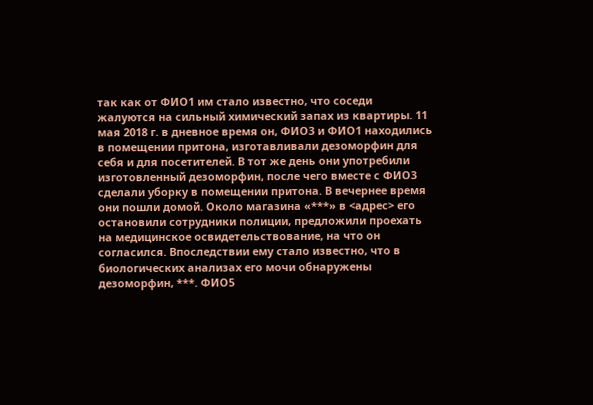так как от ФИО1 им стало известно, что соседи жалуются на сильный химический запах из квартиры. 11 мая 2018 г. в дневное время он, ФИО3 и ФИО1 находились в помещении притона, изготавливали дезоморфин для себя и для посетителей. В тот же день они употребили изготовленный дезоморфин, после чего вместе с ФИО3 сделали уборку в помещении притона. В вечернее время они пошли домой. Около магазина «***» в <адрес> его остановили сотрудники полиции, предложили проехать на медицинское освидетельствование, на что он согласился. Впоследствии ему стало известно, что в биологических анализах его мочи обнаружены дезоморфин, ***. ФИО5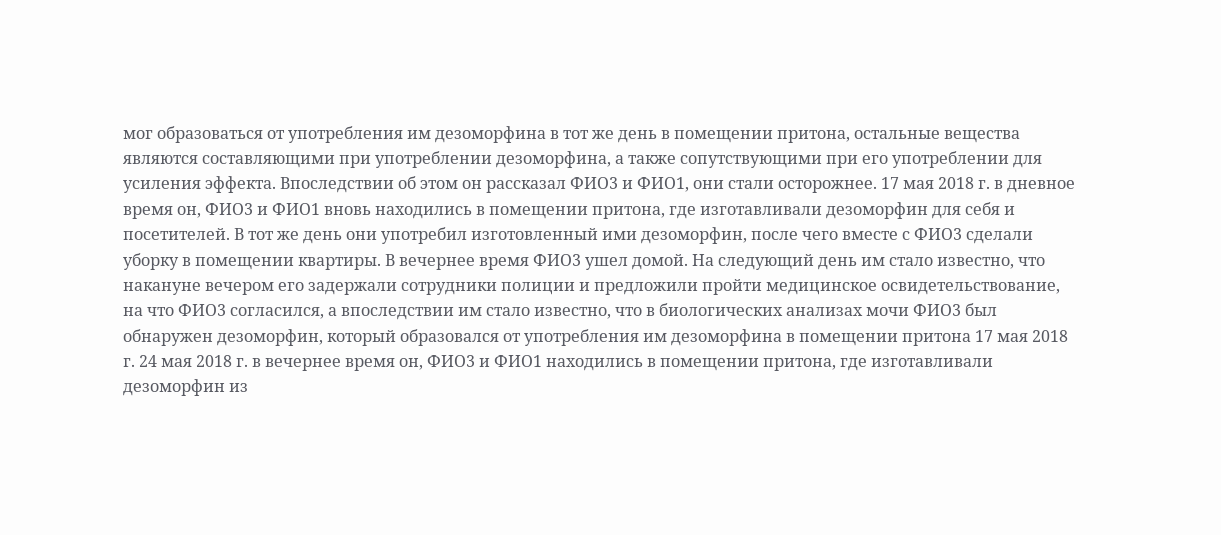мог образоваться от употребления им дезоморфина в тот же день в помещении притона, остальные вещества являются составляющими при употреблении дезоморфина, а также сопутствующими при его употреблении для усиления эффекта. Впоследствии об этом он рассказал ФИО3 и ФИО1, они стали осторожнее. 17 мая 2018 г. в дневное время он, ФИО3 и ФИО1 вновь находились в помещении притона, где изготавливали дезоморфин для себя и посетителей. В тот же день они употребил изготовленный ими дезоморфин, после чего вместе с ФИО3 сделали уборку в помещении квартиры. В вечернее время ФИО3 ушел домой. На следующий день им стало известно, что накануне вечером его задержали сотрудники полиции и предложили пройти медицинское освидетельствование, на что ФИО3 согласился, а впоследствии им стало известно, что в биологических анализах мочи ФИО3 был обнаружен дезоморфин, который образовался от употребления им дезоморфина в помещении притона 17 мая 2018 г. 24 мая 2018 г. в вечернее время он, ФИО3 и ФИО1 находились в помещении притона, где изготавливали дезоморфин из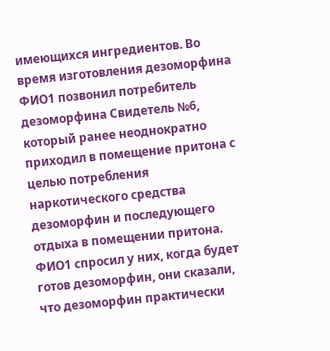имеющихся ингредиентов. Во время изготовления дезоморфина ФИО1 позвонил потребитель дезоморфина Свидетель №6, который ранее неоднократно приходил в помещение притона с целью потребления наркотического средства дезоморфин и последующего отдыха в помещении притона. ФИО1 спросил у них, когда будет готов дезоморфин, они сказали, что дезоморфин практически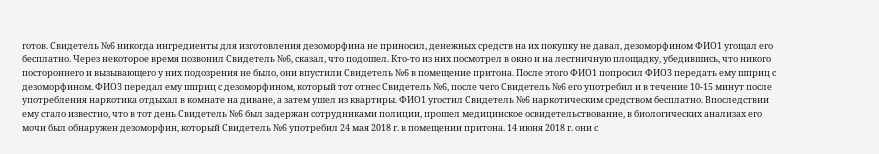готов. Свидетель №6 никогда ингредиенты для изготовления дезоморфина не приносил, денежных средств на их покупку не давал, дезоморфином ФИО1 угощал его бесплатно. Через некоторое время позвонил Свидетель №6, сказал, что подошел. Кто-то из них посмотрел в окно и на лестничную площадку, убедившись, что никого постороннего и вызывающего у них подозрения не было, они впустили Свидетель №6 в помещение притона. После этого ФИО1 попросил ФИО3 передать ему шприц с дезоморфином. ФИО3 передал ему шприц с дезоморфином, который тот отнес Свидетель №6, после чего Свидетель №6 его употребил и в течение 10-15 минут после употребления наркотика отдыхал в комнате на диване, а затем ушел из квартиры. ФИО1 угостил Свидетель №6 наркотическим средством бесплатно. Впоследствии ему стало известно, что в тот день Свидетель №6 был задержан сотрудниками полиции, прошел медицинское освидетельствование, в биологических анализах его мочи был обнаружен дезоморфин, который Свидетель №6 употребил 24 мая 2018 г. в помещении притона. 14 июня 2018 г. они с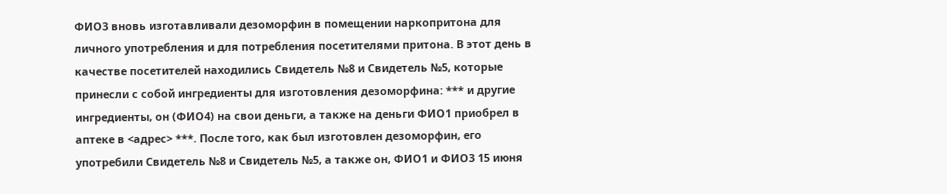ФИО3 вновь изготавливали дезоморфин в помещении наркопритона для личного употребления и для потребления посетителями притона. В этот день в качестве посетителей находились Свидетель №8 и Свидетель №5, которые принесли с собой ингредиенты для изготовления дезоморфина: *** и другие ингредиенты, он (ФИО4) на свои деньги, а также на деньги ФИО1 приобрел в аптеке в <адрес> ***. После того, как был изготовлен дезоморфин, его употребили Свидетель №8 и Свидетель №5, а также он, ФИО1 и ФИО3 15 июня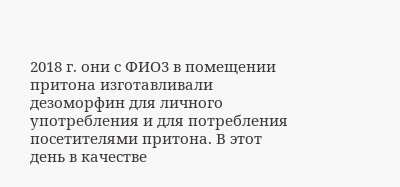2018 г. они с ФИО3 в помещении притона изготавливали дезоморфин для личного употребления и для потребления посетителями притона. В этот день в качестве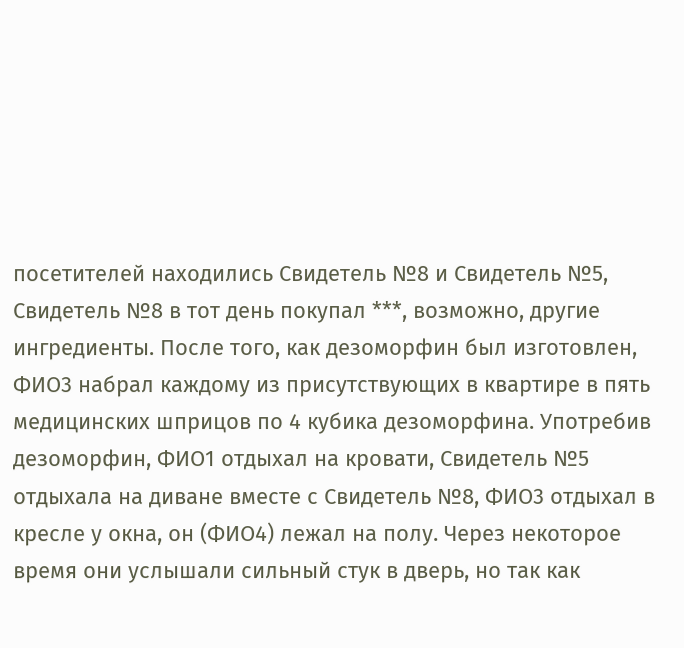посетителей находились Свидетель №8 и Свидетель №5, Свидетель №8 в тот день покупал ***, возможно, другие ингредиенты. После того, как дезоморфин был изготовлен, ФИО3 набрал каждому из присутствующих в квартире в пять медицинских шприцов по 4 кубика дезоморфина. Употребив дезоморфин, ФИО1 отдыхал на кровати, Свидетель №5 отдыхала на диване вместе с Свидетель №8, ФИО3 отдыхал в кресле у окна, он (ФИО4) лежал на полу. Через некоторое время они услышали сильный стук в дверь, но так как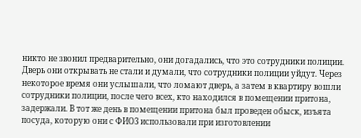никто не звонил предварительно, они догадались, что это сотрудники полиции. Дверь они открывать не стали и думали, что сотрудники полиции уйдут. Через некоторое время они услышали, что ломают дверь, а затем в квартиру вошли сотрудники полиции, после чего всех, кто находился в помещении притона, задержали. В тот же день в помещении притона был проведен обыск, изъята посуда, которую они с ФИО3 использовали при изготовлении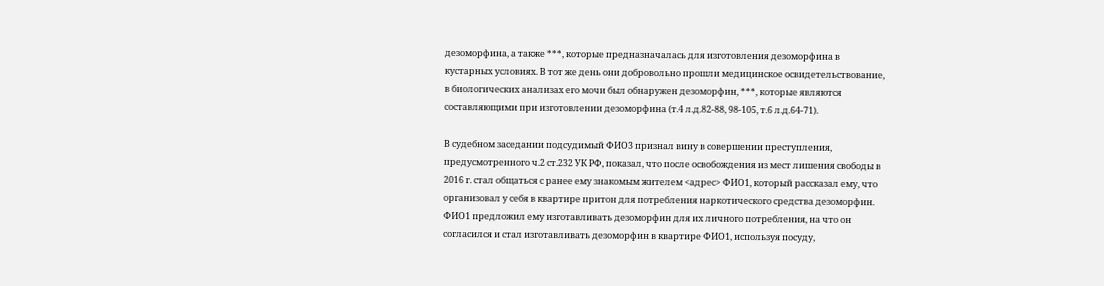дезоморфина, а также ***, которые предназначалась для изготовления дезоморфина в кустарных условиях. В тот же день они добровольно прошли медицинское освидетельствование, в биологических анализах его мочи был обнаружен дезоморфин, ***, которые являются составляющими при изготовлении дезоморфина (т.4 л.д.82-88, 98-105, т.6 л.д.64-71).

В судебном заседании подсудимый ФИО3 признал вину в совершении преступления, предусмотренного ч.2 ст.232 УК РФ, показал, что после освобождения из мест лишения свободы в 2016 г. стал общаться с ранее ему знакомым жителем <адрес> ФИО1, который рассказал ему, что организовал у себя в квартире притон для потребления наркотического средства дезоморфин. ФИО1 предложил ему изготавливать дезоморфин для их личного потребления, на что он согласился и стал изготавливать дезоморфин в квартире ФИО1, используя посуду,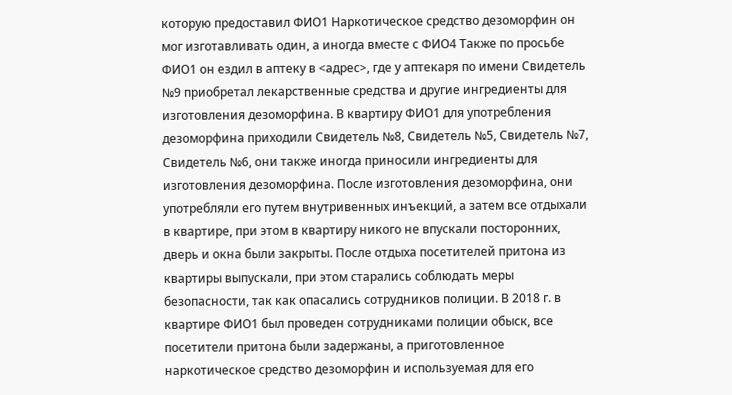которую предоставил ФИО1 Наркотическое средство дезоморфин он мог изготавливать один, а иногда вместе с ФИО4 Также по просьбе ФИО1 он ездил в аптеку в <адрес>, где у аптекаря по имени Свидетель №9 приобретал лекарственные средства и другие ингредиенты для изготовления дезоморфина. В квартиру ФИО1 для употребления дезоморфина приходили Свидетель №8, Свидетель №5, Свидетель №7, Свидетель №6, они также иногда приносили ингредиенты для изготовления дезоморфина. После изготовления дезоморфина, они употребляли его путем внутривенных инъекций, а затем все отдыхали в квартире, при этом в квартиру никого не впускали посторонних, дверь и окна были закрыты. После отдыха посетителей притона из квартиры выпускали, при этом старались соблюдать меры безопасности, так как опасались сотрудников полиции. В 2018 г. в квартире ФИО1 был проведен сотрудниками полиции обыск, все посетители притона были задержаны, а приготовленное наркотическое средство дезоморфин и используемая для его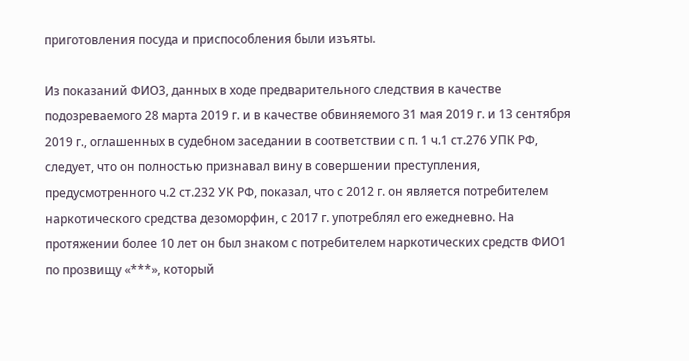приготовления посуда и приспособления были изъяты.

Из показаний ФИО3, данных в ходе предварительного следствия в качестве подозреваемого 28 марта 2019 г. и в качестве обвиняемого 31 мая 2019 г. и 13 сентября 2019 г., оглашенных в судебном заседании в соответствии с п. 1 ч.1 ст.276 УПК РФ, следует, что он полностью признавал вину в совершении преступления, предусмотренного ч.2 ст.232 УК РФ, показал, что с 2012 г. он является потребителем наркотического средства дезоморфин, с 2017 г. употреблял его ежедневно. На протяжении более 10 лет он был знаком с потребителем наркотических средств ФИО1 по прозвищу «***», который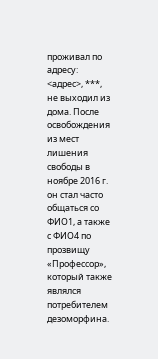проживал по адресу: <адрес>, ***, не выходил из дома. После освобождения из мест лишения свободы в ноябре 2016 г. он стал часто общаться со ФИО1, а также с ФИО4 по прозвищу «Профессор», который также являлся потребителем дезоморфина.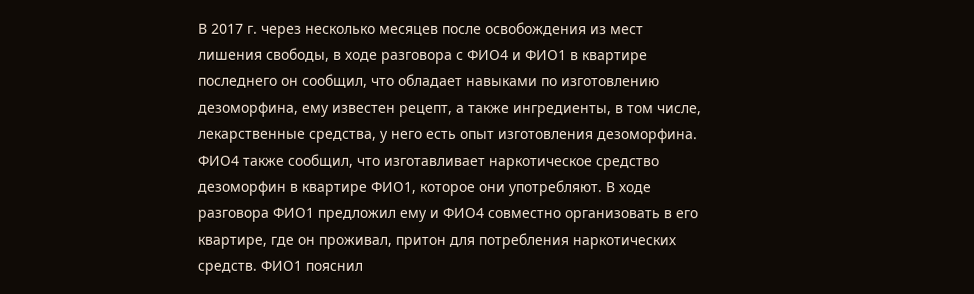В 2017 г. через несколько месяцев после освобождения из мест лишения свободы, в ходе разговора с ФИО4 и ФИО1 в квартире последнего он сообщил, что обладает навыками по изготовлению дезоморфина, ему известен рецепт, а также ингредиенты, в том числе, лекарственные средства, у него есть опыт изготовления дезоморфина. ФИО4 также сообщил, что изготавливает наркотическое средство дезоморфин в квартире ФИО1, которое они употребляют. В ходе разговора ФИО1 предложил ему и ФИО4 совместно организовать в его квартире, где он проживал, притон для потребления наркотических средств. ФИО1 пояснил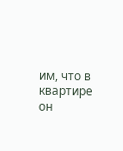им, что в квартире он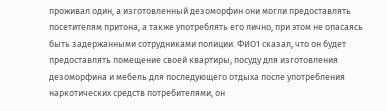проживал один, а изготовленный дезоморфин они могли предоставлять посетителям притона, а также употреблять его лично, при этом не опасаясь быть задержанными сотрудниками полиции. ФИО1 сказал, что он будет предоставлять помещение своей квартиры, посуду для изготовления дезоморфина и мебель для последующего отдыха после употребления наркотических средств потребителями, он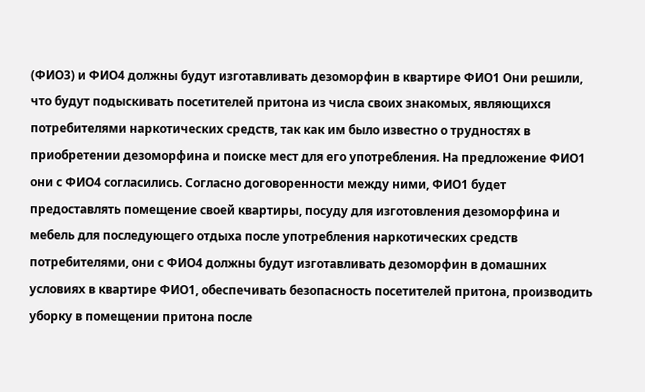(ФИО3) и ФИО4 должны будут изготавливать дезоморфин в квартире ФИО1 Они решили, что будут подыскивать посетителей притона из числа своих знакомых, являющихся потребителями наркотических средств, так как им было известно о трудностях в приобретении дезоморфина и поиске мест для его употребления. На предложение ФИО1 они с ФИО4 согласились. Согласно договоренности между ними, ФИО1 будет предоставлять помещение своей квартиры, посуду для изготовления дезоморфина и мебель для последующего отдыха после употребления наркотических средств потребителями, они с ФИО4 должны будут изготавливать дезоморфин в домашних условиях в квартире ФИО1, обеспечивать безопасность посетителей притона, производить уборку в помещении притона после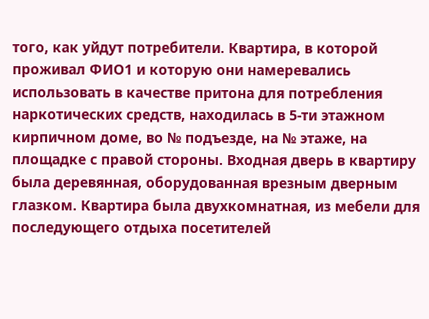того, как уйдут потребители. Квартира, в которой проживал ФИО1 и которую они намеревались использовать в качестве притона для потребления наркотических средств, находилась в 5-ти этажном кирпичном доме, во № подъезде, на № этаже, на площадке с правой стороны. Входная дверь в квартиру была деревянная, оборудованная врезным дверным глазком. Квартира была двухкомнатная, из мебели для последующего отдыха посетителей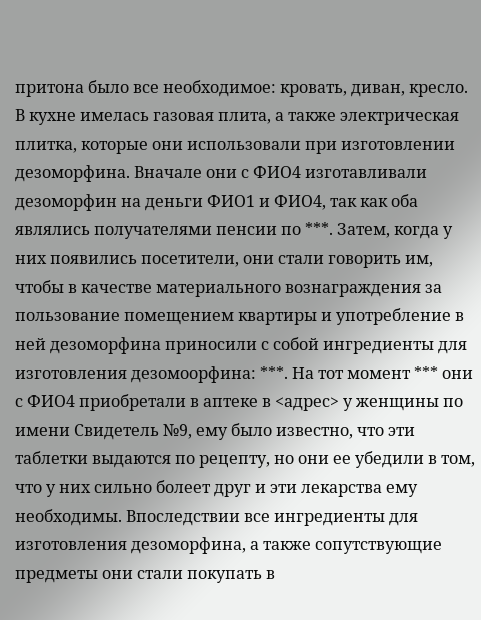притона было все необходимое: кровать, диван, кресло. В кухне имелась газовая плита, а также электрическая плитка, которые они использовали при изготовлении дезоморфина. Вначале они с ФИО4 изготавливали дезоморфин на деньги ФИО1 и ФИО4, так как оба являлись получателями пенсии по ***. Затем, когда у них появились посетители, они стали говорить им, чтобы в качестве материального вознаграждения за пользование помещением квартиры и употребление в ней дезоморфина приносили с собой ингредиенты для изготовления дезомоорфина: ***. На тот момент *** они с ФИО4 приобретали в аптеке в <адрес> у женщины по имени Свидетель №9, ему было известно, что эти таблетки выдаются по рецепту, но они ее убедили в том, что у них сильно болеет друг и эти лекарства ему необходимы. Впоследствии все ингредиенты для изготовления дезоморфина, а также сопутствующие предметы они стали покупать в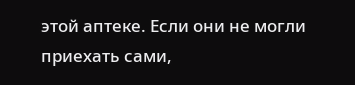этой аптеке. Если они не могли приехать сами,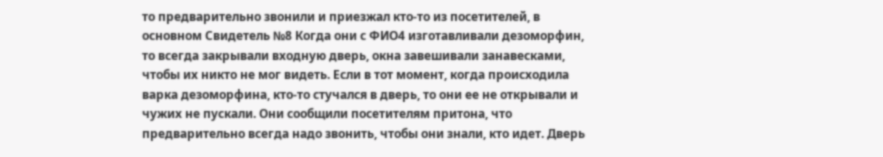то предварительно звонили и приезжал кто-то из посетителей, в основном Свидетель №8 Когда они с ФИО4 изготавливали дезоморфин, то всегда закрывали входную дверь, окна завешивали занавесками, чтобы их никто не мог видеть. Если в тот момент, когда происходила варка дезоморфина, кто-то стучался в дверь, то они ее не открывали и чужих не пускали. Они сообщили посетителям притона, что предварительно всегда надо звонить, чтобы они знали, кто идет. Дверь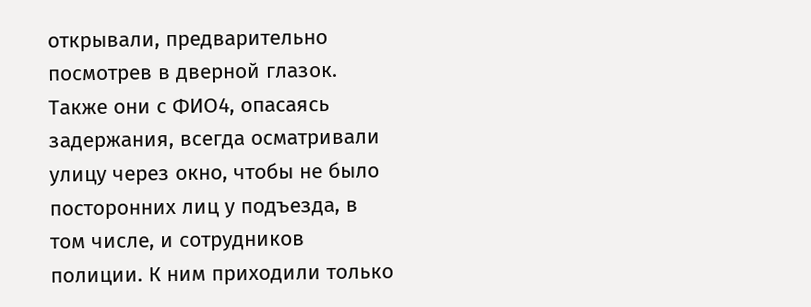открывали, предварительно посмотрев в дверной глазок. Также они с ФИО4, опасаясь задержания, всегда осматривали улицу через окно, чтобы не было посторонних лиц у подъезда, в том числе, и сотрудников полиции. К ним приходили только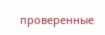проверенные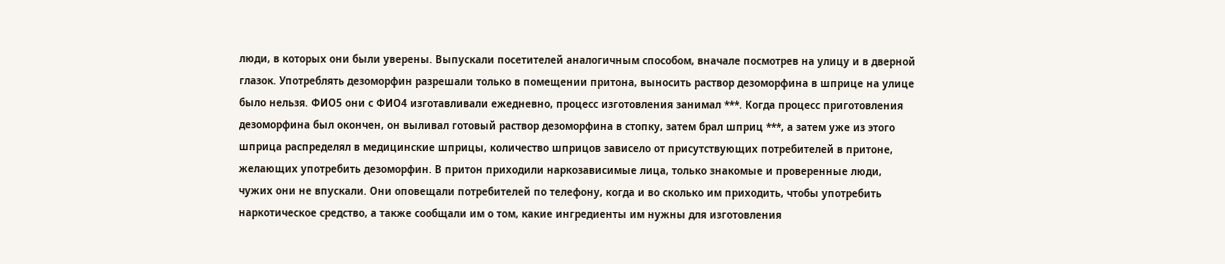люди, в которых они были уверены. Выпускали посетителей аналогичным способом, вначале посмотрев на улицу и в дверной глазок. Употреблять дезоморфин разрешали только в помещении притона, выносить раствор дезоморфина в шприце на улице было нельзя. ФИО5 они с ФИО4 изготавливали ежедневно, процесс изготовления занимал ***. Когда процесс приготовления дезоморфина был окончен, он выливал готовый раствор дезоморфина в стопку, затем брал шприц ***, а затем уже из этого шприца распределял в медицинские шприцы, количество шприцов зависело от присутствующих потребителей в притоне, желающих употребить дезоморфин. В притон приходили наркозависимые лица, только знакомые и проверенные люди, чужих они не впускали. Они оповещали потребителей по телефону, когда и во сколько им приходить, чтобы употребить наркотическое средство, а также сообщали им о том, какие ингредиенты им нужны для изготовления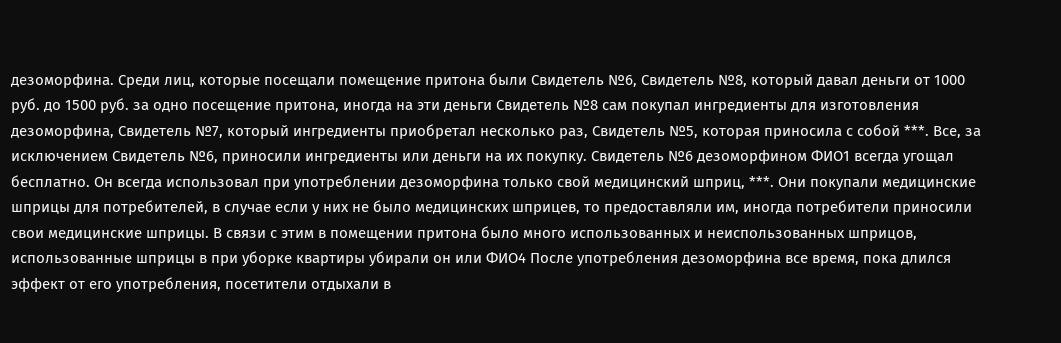дезоморфина. Среди лиц, которые посещали помещение притона были Свидетель №6, Свидетель №8, который давал деньги от 1000 руб. до 1500 руб. за одно посещение притона, иногда на эти деньги Свидетель №8 сам покупал ингредиенты для изготовления дезоморфина, Свидетель №7, который ингредиенты приобретал несколько раз, Свидетель №5, которая приносила с собой ***. Все, за исключением Свидетель №6, приносили ингредиенты или деньги на их покупку. Свидетель №6 дезоморфином ФИО1 всегда угощал бесплатно. Он всегда использовал при употреблении дезоморфина только свой медицинский шприц, ***. Они покупали медицинские шприцы для потребителей, в случае если у них не было медицинских шприцев, то предоставляли им, иногда потребители приносили свои медицинские шприцы. В связи с этим в помещении притона было много использованных и неиспользованных шприцов, использованные шприцы в при уборке квартиры убирали он или ФИО4 После употребления дезоморфина все время, пока длился эффект от его употребления, посетители отдыхали в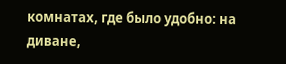комнатах, где было удобно: на диване,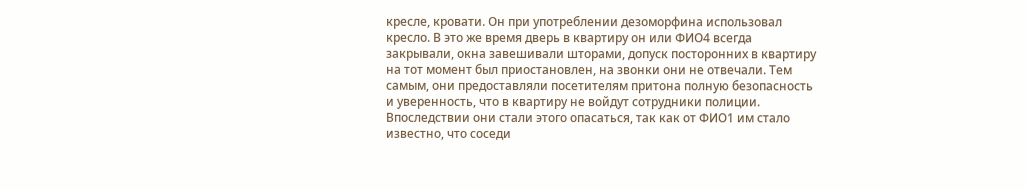кресле, кровати. Он при употреблении дезоморфина использовал кресло. В это же время дверь в квартиру он или ФИО4 всегда закрывали, окна завешивали шторами, допуск посторонних в квартиру на тот момент был приостановлен, на звонки они не отвечали. Тем самым, они предоставляли посетителям притона полную безопасность и уверенность, что в квартиру не войдут сотрудники полиции. Впоследствии они стали этого опасаться, так как от ФИО1 им стало известно, что соседи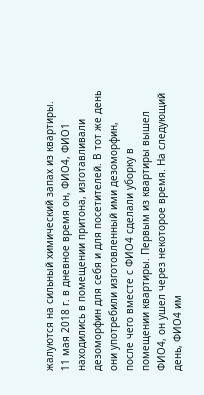жалуются на сильный химический запах из квартиры. 11 мая 2018 г. в дневное время он, ФИО4, ФИО1 находились в помещении притона, изготавливали дезоморфин для себя и для посетителей. В тот же день они употребили изготовленный ими дезоморфин, после чего вместе с ФИО4 сделали уборку в помещении квартиры. Первым из квартиры вышел ФИО4, он ушел через некоторое время. На следующий день, ФИО4 им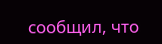сообщил, что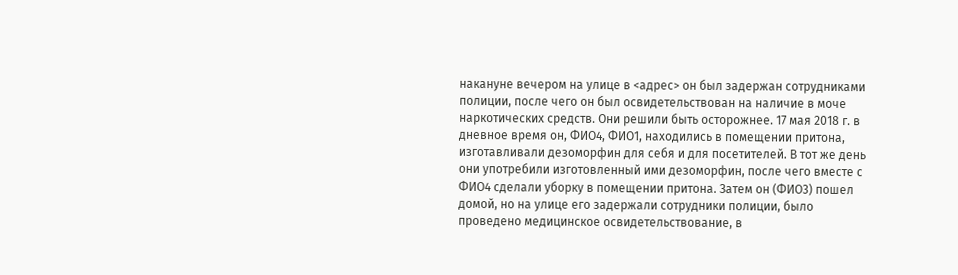накануне вечером на улице в <адрес> он был задержан сотрудниками полиции, после чего он был освидетельствован на наличие в моче наркотических средств. Они решили быть осторожнее. 17 мая 2018 г. в дневное время он, ФИО4, ФИО1, находились в помещении притона, изготавливали дезоморфин для себя и для посетителей. В тот же день они употребили изготовленный ими дезоморфин, после чего вместе с ФИО4 сделали уборку в помещении притона. Затем он (ФИО3) пошел домой, но на улице его задержали сотрудники полиции, было проведено медицинское освидетельствование, в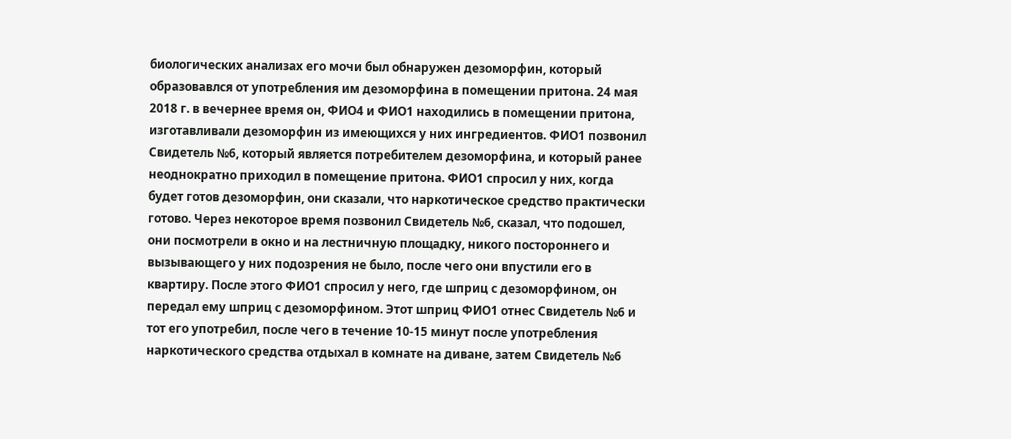биологических анализах его мочи был обнаружен дезоморфин, который образовавлся от употребления им дезоморфина в помещении притона. 24 мая 2018 г. в вечернее время он, ФИО4 и ФИО1 находились в помещении притона, изготавливали дезоморфин из имеющихся у них ингредиентов. ФИО1 позвонил Свидетель №6, который является потребителем дезоморфина, и который ранее неоднократно приходил в помещение притона. ФИО1 спросил у них, когда будет готов дезоморфин, они сказали, что наркотическое средство практически готово. Через некоторое время позвонил Свидетель №6, сказал, что подошел, они посмотрели в окно и на лестничную площадку, никого постороннего и вызывающего у них подозрения не было, после чего они впустили его в квартиру. После этого ФИО1 спросил у него, где шприц с дезоморфином, он передал ему шприц с дезоморфином. Этот шприц ФИО1 отнес Свидетель №6 и тот его употребил, после чего в течение 10-15 минут после употребления наркотического средства отдыхал в комнате на диване, затем Свидетель №6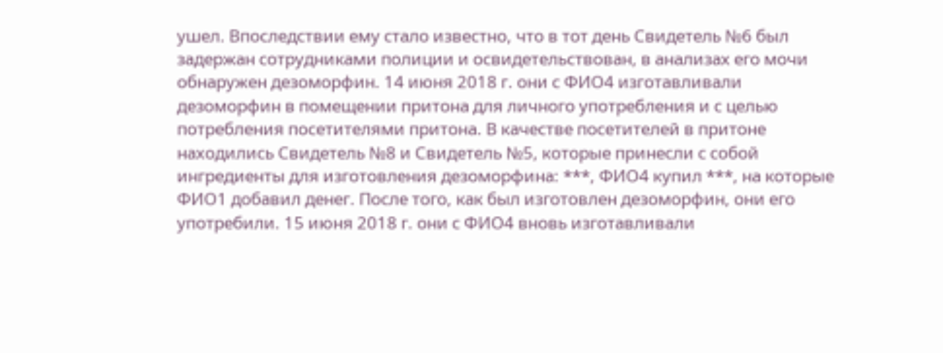ушел. Впоследствии ему стало известно, что в тот день Свидетель №6 был задержан сотрудниками полиции и освидетельствован, в анализах его мочи обнаружен дезоморфин. 14 июня 2018 г. они с ФИО4 изготавливали дезоморфин в помещении притона для личного употребления и с целью потребления посетителями притона. В качестве посетителей в притоне находились Свидетель №8 и Свидетель №5, которые принесли с собой ингредиенты для изготовления дезоморфина: ***, ФИО4 купил ***, на которые ФИО1 добавил денег. После того, как был изготовлен дезоморфин, они его употребили. 15 июня 2018 г. они с ФИО4 вновь изготавливали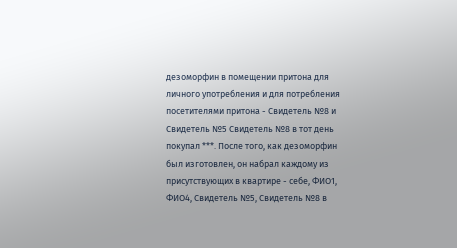дезоморфин в помещении притона для личного употребления и для потребления посетителями притона - Свидетель №8 и Свидетель №5 Свидетель №8 в тот день покупал ***. После того, как дезоморфин был изготовлен, он набрал каждому из присутствующих в квартире - себе, ФИО1, ФИО4, Свидетель №5, Свидетель №8 в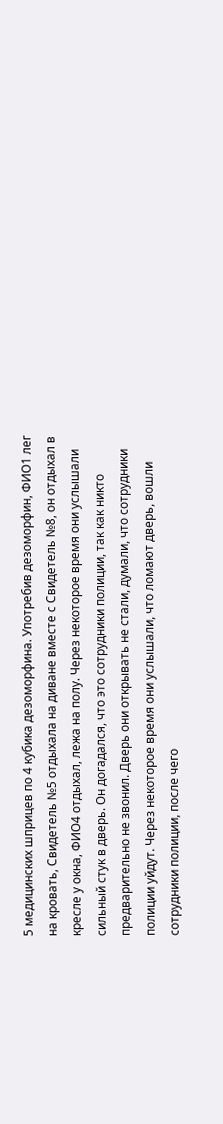5 медицинских шприцев по 4 кубика дезоморфина. Употребив дезоморфин, ФИО1 лег на кровать, Свидетель №5 отдыхала на диване вместе с Свидетель №8, он отдыхал в кресле у окна, ФИО4 отдыхал, лежа на полу. Через некоторое время они услышали сильный стук в дверь. Он догадался, что это сотрудники полиции, так как никто предварительно не звонил. Дверь они открывать не стали, думали, что сотрудники полиции уйдут. Через некоторое время они услышали, что ломают дверь, вошли сотрудники полиции, после чего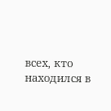всех, кто находился в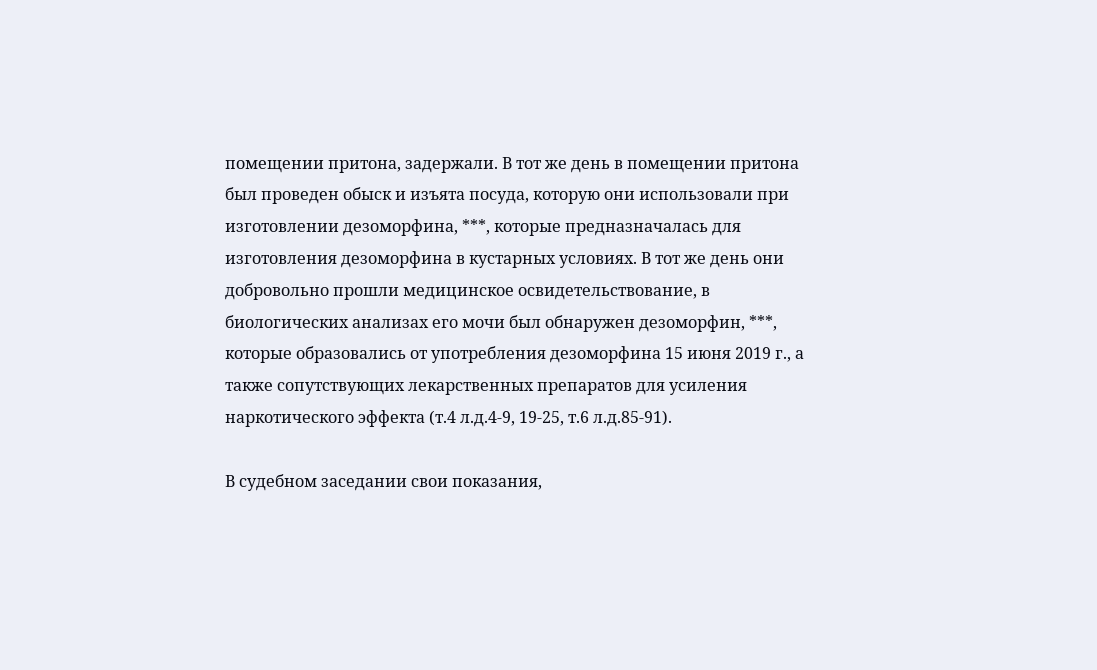помещении притона, задержали. В тот же день в помещении притона был проведен обыск и изъята посуда, которую они использовали при изготовлении дезоморфина, ***, которые предназначалась для изготовления дезоморфина в кустарных условиях. В тот же день они добровольно прошли медицинское освидетельствование, в биологических анализах его мочи был обнаружен дезоморфин, ***, которые образовались от употребления дезоморфина 15 июня 2019 г., а также сопутствующих лекарственных препаратов для усиления наркотического эффекта (т.4 л.д.4-9, 19-25, т.6 л.д.85-91).

В судебном заседании свои показания,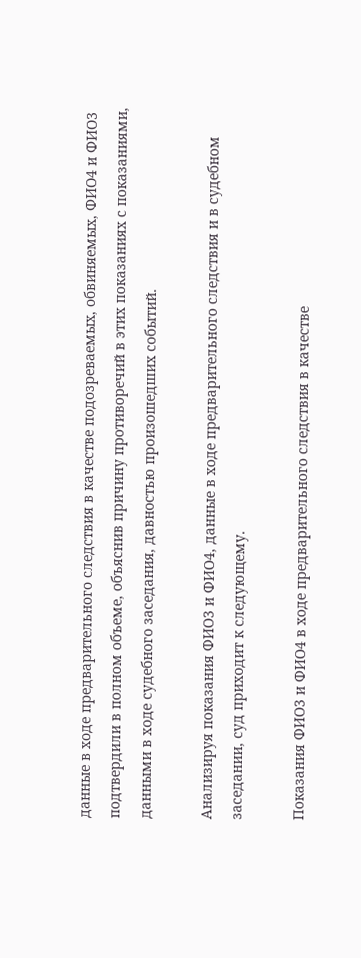данные в ходе предварительного следствия в качестве подозреваемых, обвиняемых, ФИО4 и ФИО3 подтвердили в полном объеме, объяснив причину противоречий в этих показаниях с показаниями, данными в ходе судебного заседания, давностью произошедших событий.

Анализируя показания ФИО3 и ФИО4, данные в ходе предварительного следствия и в судебном заседании, суд приходит к следующему.

Показания ФИО3 и ФИО4 в ходе предварительного следствия в качестве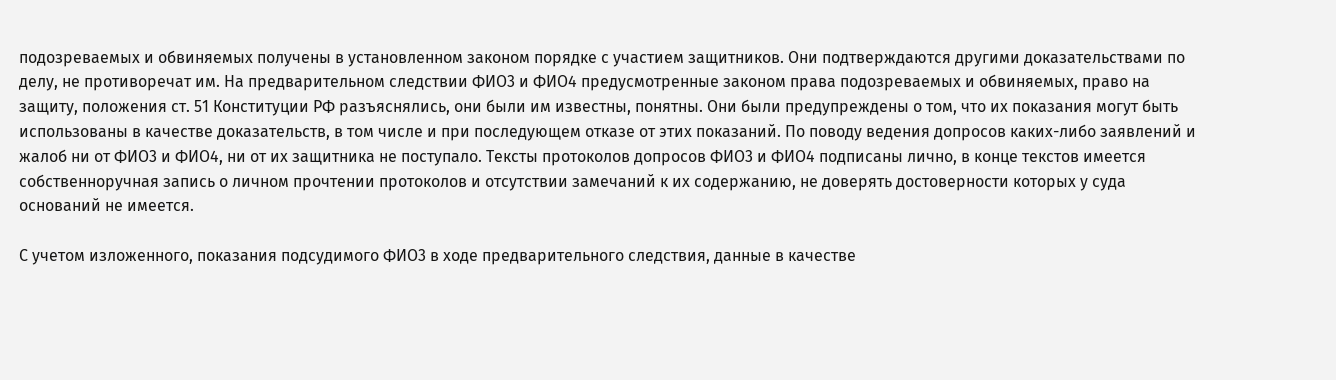подозреваемых и обвиняемых получены в установленном законом порядке с участием защитников. Они подтверждаются другими доказательствами по делу, не противоречат им. На предварительном следствии ФИО3 и ФИО4 предусмотренные законом права подозреваемых и обвиняемых, право на защиту, положения ст. 51 Конституции РФ разъяснялись, они были им известны, понятны. Они были предупреждены о том, что их показания могут быть использованы в качестве доказательств, в том числе и при последующем отказе от этих показаний. По поводу ведения допросов каких-либо заявлений и жалоб ни от ФИО3 и ФИО4, ни от их защитника не поступало. Тексты протоколов допросов ФИО3 и ФИО4 подписаны лично, в конце текстов имеется собственноручная запись о личном прочтении протоколов и отсутствии замечаний к их содержанию, не доверять достоверности которых у суда оснований не имеется.

С учетом изложенного, показания подсудимого ФИО3 в ходе предварительного следствия, данные в качестве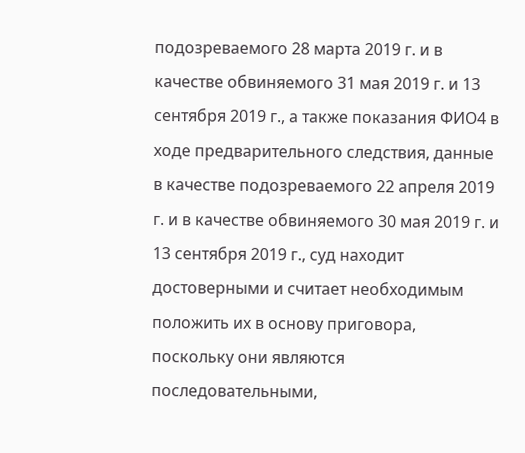подозреваемого 28 марта 2019 г. и в качестве обвиняемого 31 мая 2019 г. и 13 сентября 2019 г., а также показания ФИО4 в ходе предварительного следствия, данные в качестве подозреваемого 22 апреля 2019 г. и в качестве обвиняемого 30 мая 2019 г. и 13 сентября 2019 г., суд находит достоверными и считает необходимым положить их в основу приговора, поскольку они являются последовательными,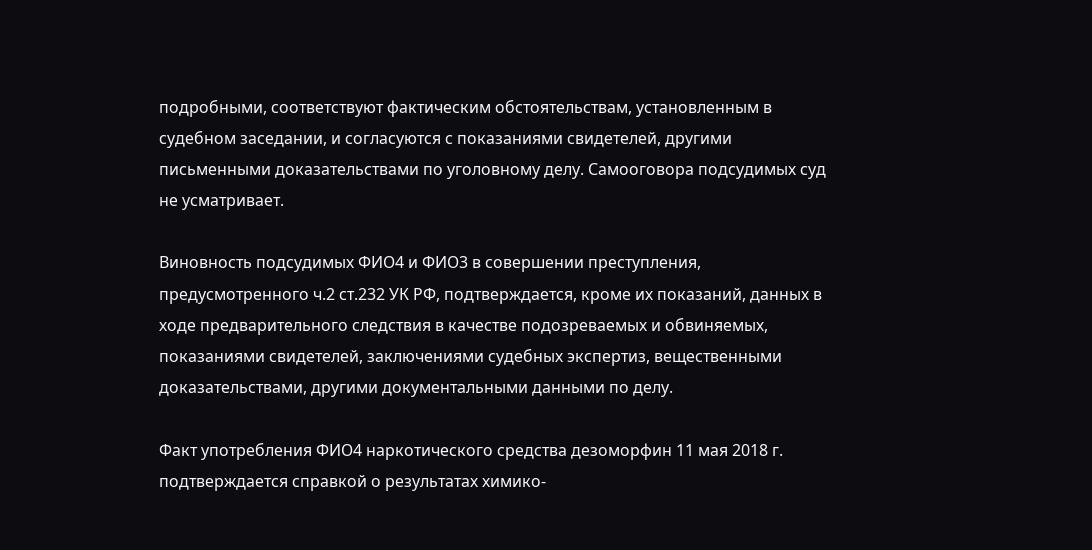подробными, соответствуют фактическим обстоятельствам, установленным в судебном заседании, и согласуются с показаниями свидетелей, другими письменными доказательствами по уголовному делу. Самооговора подсудимых суд не усматривает.

Виновность подсудимых ФИО4 и ФИО3 в совершении преступления, предусмотренного ч.2 ст.232 УК РФ, подтверждается, кроме их показаний, данных в ходе предварительного следствия в качестве подозреваемых и обвиняемых, показаниями свидетелей, заключениями судебных экспертиз, вещественными доказательствами, другими документальными данными по делу.

Факт употребления ФИО4 наркотического средства дезоморфин 11 мая 2018 г. подтверждается справкой о результатах химико-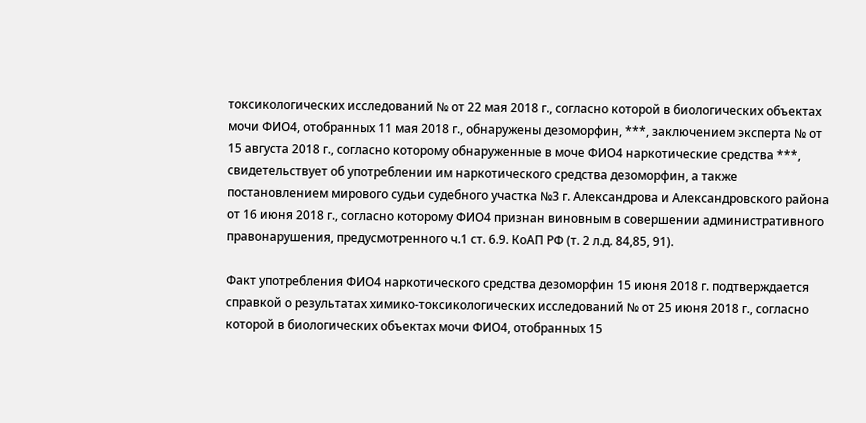токсикологических исследований № от 22 мая 2018 г., согласно которой в биологических объектах мочи ФИО4, отобранных 11 мая 2018 г., обнаружены дезоморфин, ***, заключением эксперта № от 15 августа 2018 г., согласно которому обнаруженные в моче ФИО4 наркотические средства ***, свидетельствует об употреблении им наркотического средства дезоморфин, а также постановлением мирового судьи судебного участка №3 г. Александрова и Александровского района от 16 июня 2018 г., согласно которому ФИО4 признан виновным в совершении административного правонарушения, предусмотренного ч.1 ст. 6.9. КоАП РФ (т. 2 л.д. 84,85, 91).

Факт употребления ФИО4 наркотического средства дезоморфин 15 июня 2018 г. подтверждается справкой о результатах химико-токсикологических исследований № от 25 июня 2018 г., согласно которой в биологических объектах мочи ФИО4, отобранных 15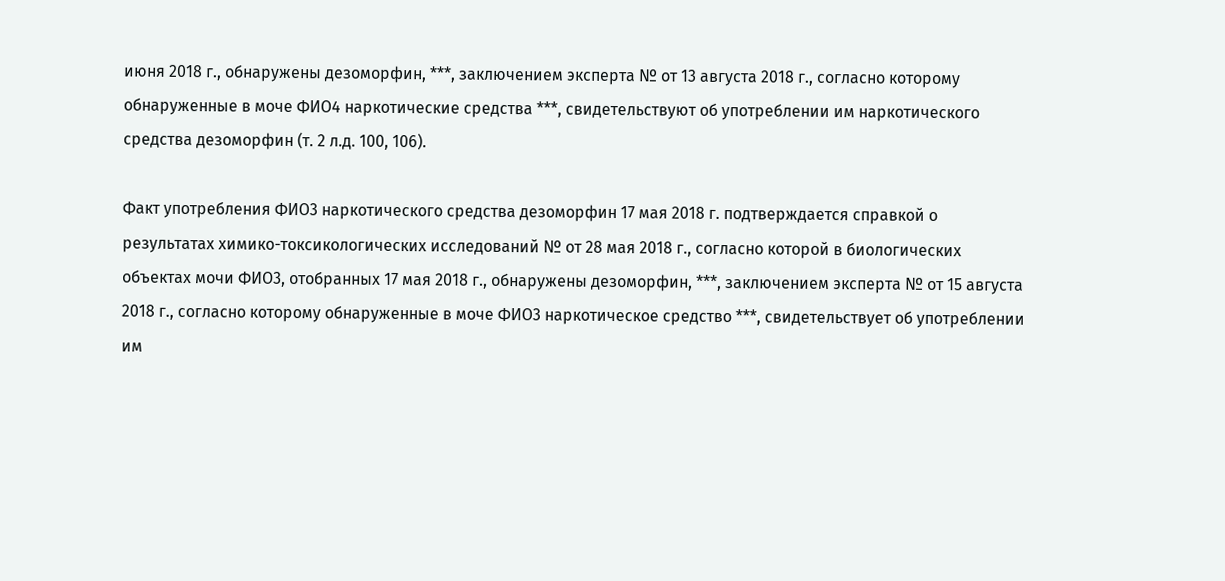июня 2018 г., обнаружены дезоморфин, ***, заключением эксперта № от 13 августа 2018 г., согласно которому обнаруженные в моче ФИО4 наркотические средства ***, свидетельствуют об употреблении им наркотического средства дезоморфин (т. 2 л.д. 100, 106).

Факт употребления ФИО3 наркотического средства дезоморфин 17 мая 2018 г. подтверждается справкой о результатах химико-токсикологических исследований № от 28 мая 2018 г., согласно которой в биологических объектах мочи ФИО3, отобранных 17 мая 2018 г., обнаружены дезоморфин, ***, заключением эксперта № от 15 августа 2018 г., согласно которому обнаруженные в моче ФИО3 наркотическое средство ***, свидетельствует об употреблении им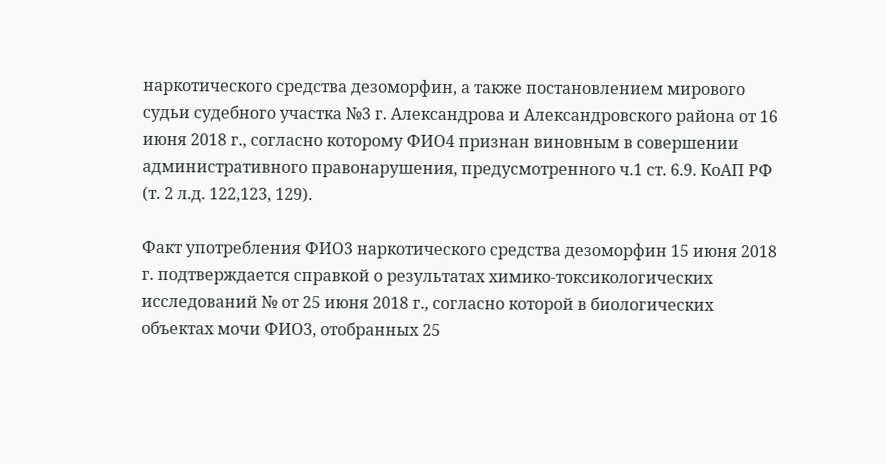наркотического средства дезоморфин, а также постановлением мирового судьи судебного участка №3 г. Александрова и Александровского района от 16 июня 2018 г., согласно которому ФИО4 признан виновным в совершении административного правонарушения, предусмотренного ч.1 ст. 6.9. КоАП РФ (т. 2 л.д. 122,123, 129).

Факт употребления ФИО3 наркотического средства дезоморфин 15 июня 2018 г. подтверждается справкой о результатах химико-токсикологических исследований № от 25 июня 2018 г., согласно которой в биологических объектах мочи ФИО3, отобранных 25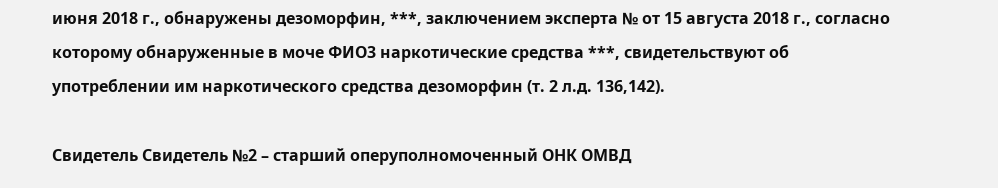июня 2018 г., обнаружены дезоморфин, ***, заключением эксперта № от 15 августа 2018 г., согласно которому обнаруженные в моче ФИО3 наркотические средства ***, свидетельствуют об употреблении им наркотического средства дезоморфин (т. 2 л.д. 136,142).

Свидетель Свидетель №2 – старший оперуполномоченный ОНК ОМВД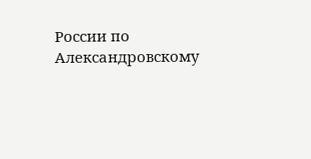России по Александровскому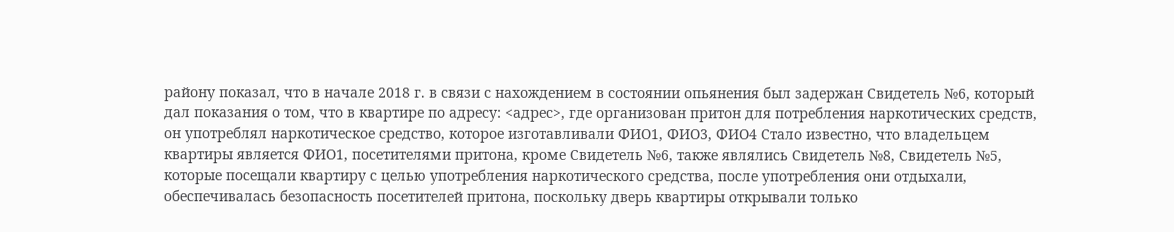району показал, что в начале 2018 г. в связи с нахождением в состоянии опьянения был задержан Свидетель №6, который дал показания о том, что в квартире по адресу: <адрес>, где организован притон для потребления наркотических средств, он употреблял наркотическое средство, которое изготавливали ФИО1, ФИО3, ФИО4 Стало известно, что владельцем квартиры является ФИО1, посетителями притона, кроме Свидетель №6, также являлись Свидетель №8, Свидетель №5, которые посещали квартиру с целью употребления наркотического средства, после употребления они отдыхали, обеспечивалась безопасность посетителей притона, поскольку дверь квартиры открывали только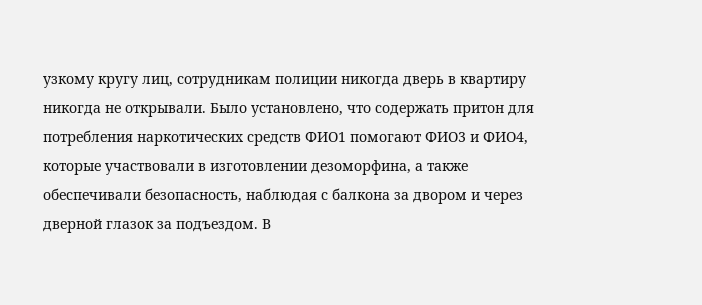узкому кругу лиц, сотрудникам полиции никогда дверь в квартиру никогда не открывали. Было установлено, что содержать притон для потребления наркотических средств ФИО1 помогают ФИО3 и ФИО4, которые участвовали в изготовлении дезоморфина, а также обеспечивали безопасность, наблюдая с балкона за двором и через дверной глазок за подъездом. В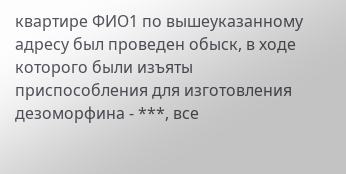квартире ФИО1 по вышеуказанному адресу был проведен обыск, в ходе которого были изъяты приспособления для изготовления дезоморфина - ***, все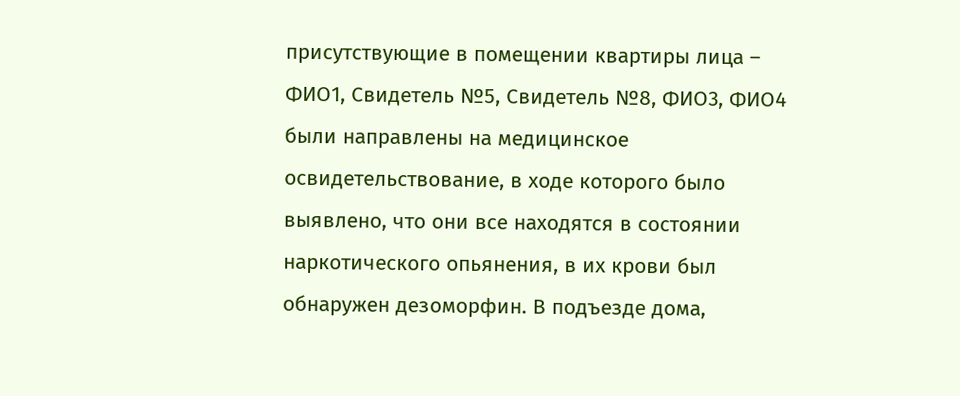присутствующие в помещении квартиры лица – ФИО1, Свидетель №5, Свидетель №8, ФИО3, ФИО4 были направлены на медицинское освидетельствование, в ходе которого было выявлено, что они все находятся в состоянии наркотического опьянения, в их крови был обнаружен дезоморфин. В подъезде дома,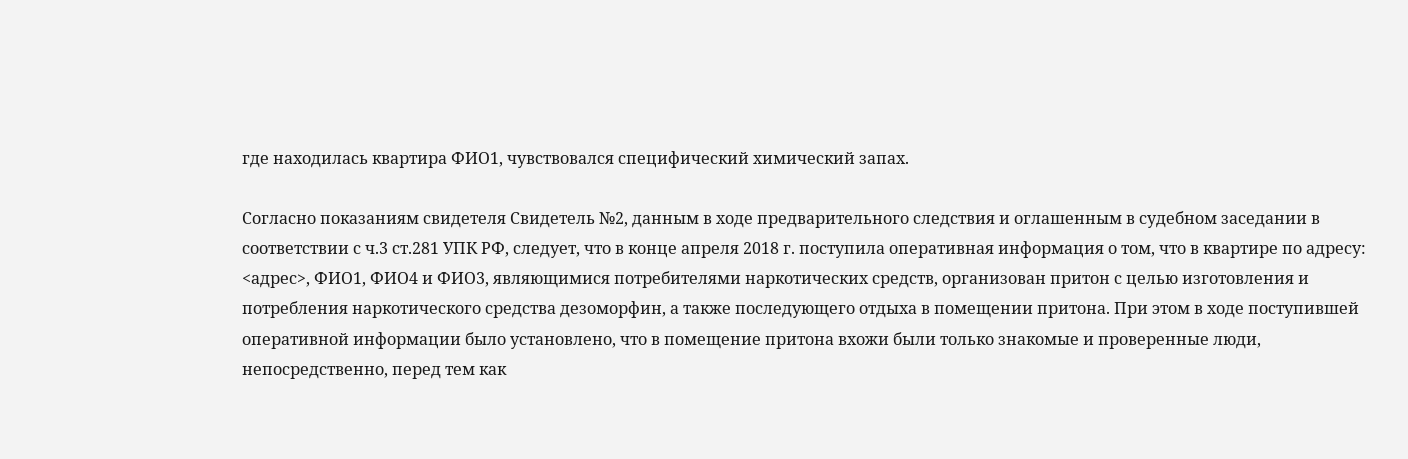где находилась квартира ФИО1, чувствовался специфический химический запах.

Согласно показаниям свидетеля Свидетель №2, данным в ходе предварительного следствия и оглашенным в судебном заседании в соответствии с ч.3 ст.281 УПК РФ, следует, что в конце апреля 2018 г. поступила оперативная информация о том, что в квартире по адресу: <адрес>, ФИО1, ФИО4 и ФИО3, являющимися потребителями наркотических средств, организован притон с целью изготовления и потребления наркотического средства дезоморфин, а также последующего отдыха в помещении притона. При этом в ходе поступившей оперативной информации было установлено, что в помещение притона вхожи были только знакомые и проверенные люди, непосредственно, перед тем как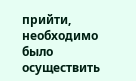прийти, необходимо было осуществить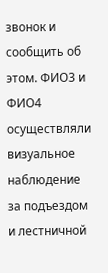звонок и сообщить об этом. ФИО3 и ФИО4 осуществляли визуальное наблюдение за подъездом и лестничной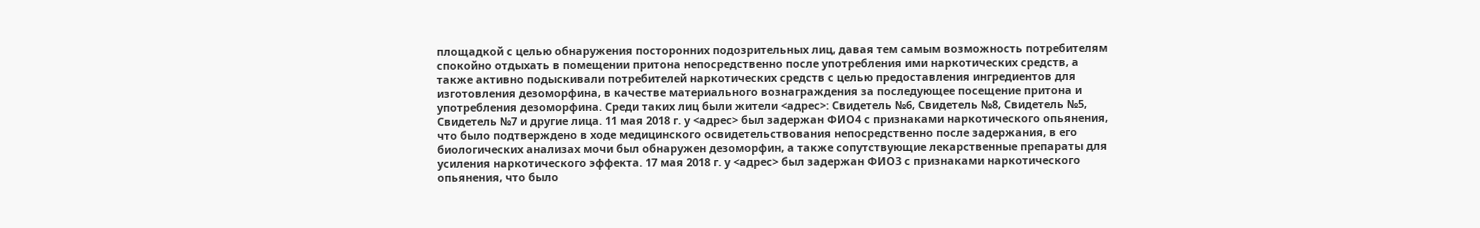площадкой с целью обнаружения посторонних подозрительных лиц, давая тем самым возможность потребителям спокойно отдыхать в помещении притона непосредственно после употребления ими наркотических средств, а также активно подыскивали потребителей наркотических средств с целью предоставления ингредиентов для изготовления дезоморфина, в качестве материального вознаграждения за последующее посещение притона и употребления дезоморфина. Среди таких лиц были жители <адрес>: Свидетель №6, Свидетель №8, Свидетель №5, Свидетель №7 и другие лица. 11 мая 2018 г. у <адрес> был задержан ФИО4 с признаками наркотического опьянения, что было подтверждено в ходе медицинского освидетельствования непосредственно после задержания, в его биологических анализах мочи был обнаружен дезоморфин, а также сопутствующие лекарственные препараты для усиления наркотического эффекта. 17 мая 2018 г. у <адрес> был задержан ФИО3 с признаками наркотического опьянения, что было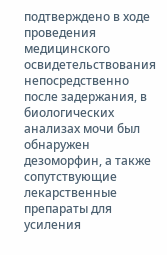подтверждено в ходе проведения медицинского освидетельствования непосредственно после задержания, в биологических анализах мочи был обнаружен дезоморфин, а также сопутствующие лекарственные препараты для усиления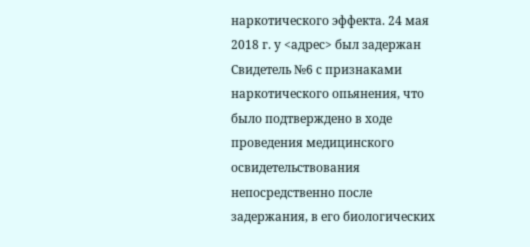наркотического эффекта. 24 мая 2018 г. у <адрес> был задержан Свидетель №6 с признаками наркотического опьянения, что было подтверждено в ходе проведения медицинского освидетельствования непосредственно после задержания, в его биологических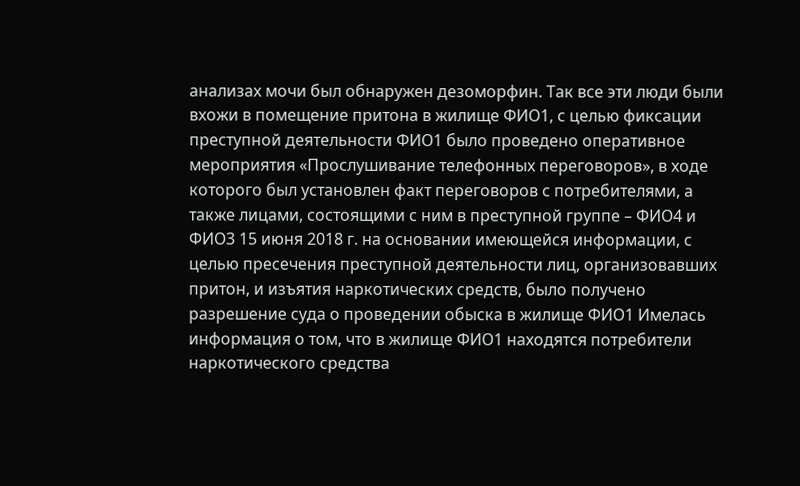анализах мочи был обнаружен дезоморфин. Так все эти люди были вхожи в помещение притона в жилище ФИО1, с целью фиксации преступной деятельности ФИО1 было проведено оперативное мероприятия «Прослушивание телефонных переговоров», в ходе которого был установлен факт переговоров с потребителями, а также лицами, состоящими с ним в преступной группе – ФИО4 и ФИО3 15 июня 2018 г. на основании имеющейся информации, с целью пресечения преступной деятельности лиц, организовавших притон, и изъятия наркотических средств, было получено разрешение суда о проведении обыска в жилище ФИО1 Имелась информация о том, что в жилище ФИО1 находятся потребители наркотического средства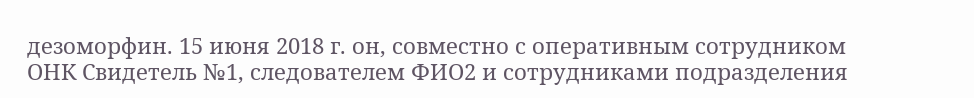дезоморфин. 15 июня 2018 г. он, совместно с оперативным сотрудником ОНК Свидетель №1, следователем ФИО2 и сотрудниками подразделения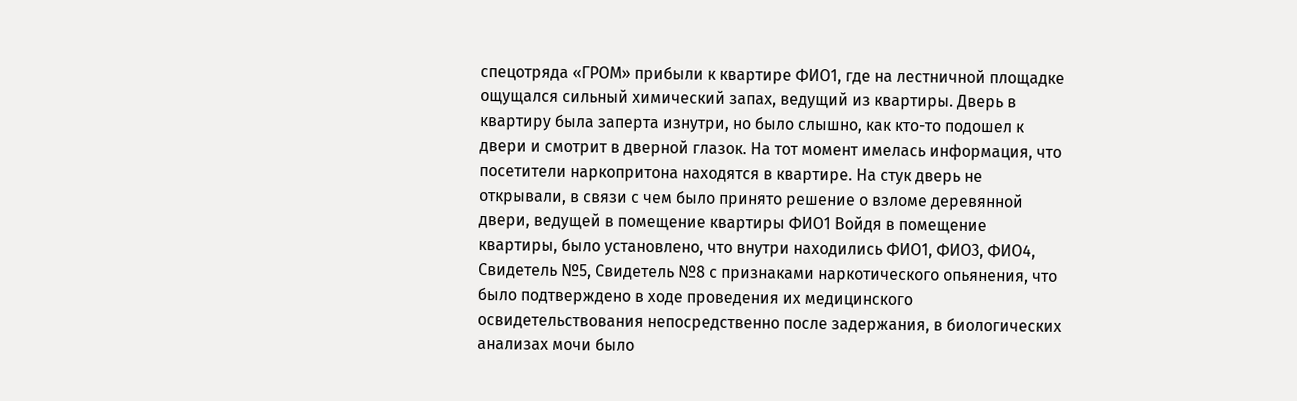спецотряда «ГРОМ» прибыли к квартире ФИО1, где на лестничной площадке ощущался сильный химический запах, ведущий из квартиры. Дверь в квартиру была заперта изнутри, но было слышно, как кто-то подошел к двери и смотрит в дверной глазок. На тот момент имелась информация, что посетители наркопритона находятся в квартире. На стук дверь не открывали, в связи с чем было принято решение о взломе деревянной двери, ведущей в помещение квартиры ФИО1 Войдя в помещение квартиры, было установлено, что внутри находились ФИО1, ФИО3, ФИО4, Свидетель №5, Свидетель №8 с признаками наркотического опьянения, что было подтверждено в ходе проведения их медицинского освидетельствования непосредственно после задержания, в биологических анализах мочи было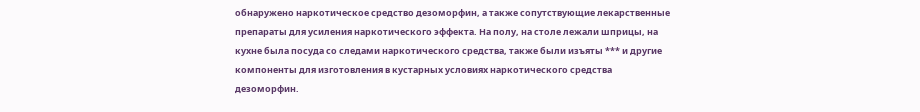обнаружено наркотическое средство дезоморфин, а также сопутствующие лекарственные препараты для усиления наркотического эффекта. На полу, на столе лежали шприцы, на кухне была посуда со следами наркотического средства, также были изъяты *** и другие компоненты для изготовления в кустарных условиях наркотического средства дезоморфин.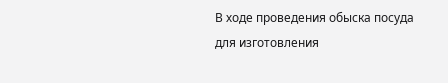В ходе проведения обыска посуда для изготовления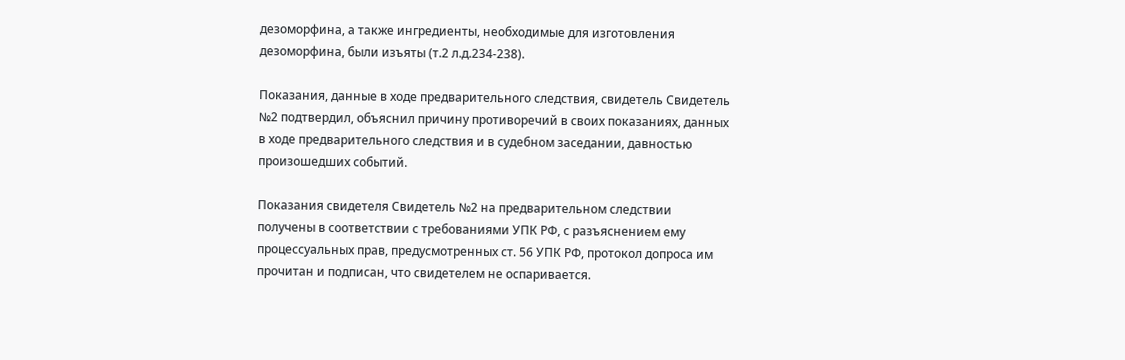дезоморфина, а также ингредиенты, необходимые для изготовления дезоморфина, были изъяты (т.2 л.д.234-238).

Показания, данные в ходе предварительного следствия, свидетель Свидетель №2 подтвердил, объяснил причину противоречий в своих показаниях, данных в ходе предварительного следствия и в судебном заседании, давностью произошедших событий.

Показания свидетеля Свидетель №2 на предварительном следствии получены в соответствии с требованиями УПК РФ, с разъяснением ему процессуальных прав, предусмотренных ст. 56 УПК РФ, протокол допроса им прочитан и подписан, что свидетелем не оспаривается.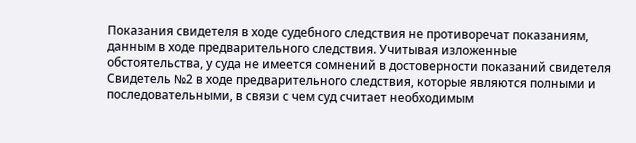Показания свидетеля в ходе судебного следствия не противоречат показаниям, данным в ходе предварительного следствия. Учитывая изложенные обстоятельства, у суда не имеется сомнений в достоверности показаний свидетеля Свидетель №2 в ходе предварительного следствия, которые являются полными и последовательными, в связи с чем суд считает необходимым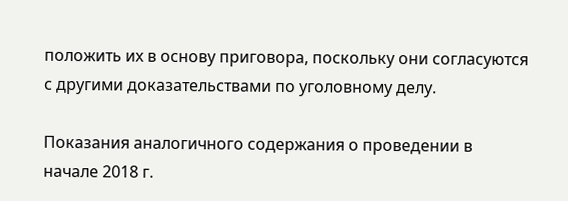положить их в основу приговора, поскольку они согласуются с другими доказательствами по уголовному делу.

Показания аналогичного содержания о проведении в начале 2018 г.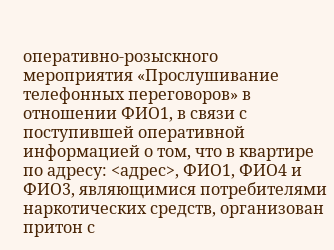оперативно-розыскного мероприятия «Прослушивание телефонных переговоров» в отношении ФИО1, в связи с поступившей оперативной информацией о том, что в квартире по адресу: <адрес>, ФИО1, ФИО4 и ФИО3, являющимися потребителями наркотических средств, организован притон с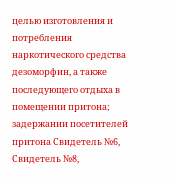целью изготовления и потребления наркотического средства дезоморфин, а также последующего отдыха в помещении притона; задержании посетителей притона Свидетель №6, Свидетель №8,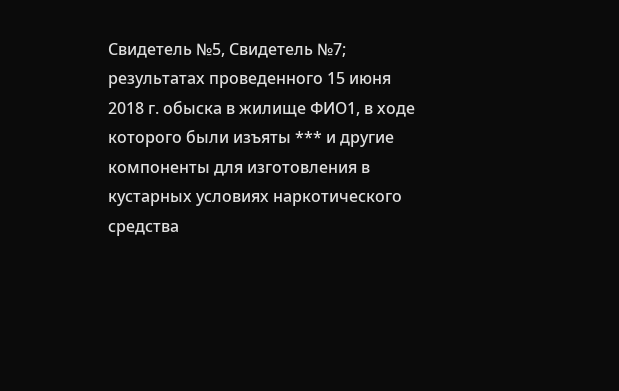Свидетель №5, Свидетель №7; результатах проведенного 15 июня 2018 г. обыска в жилище ФИО1, в ходе которого были изъяты *** и другие компоненты для изготовления в кустарных условиях наркотического средства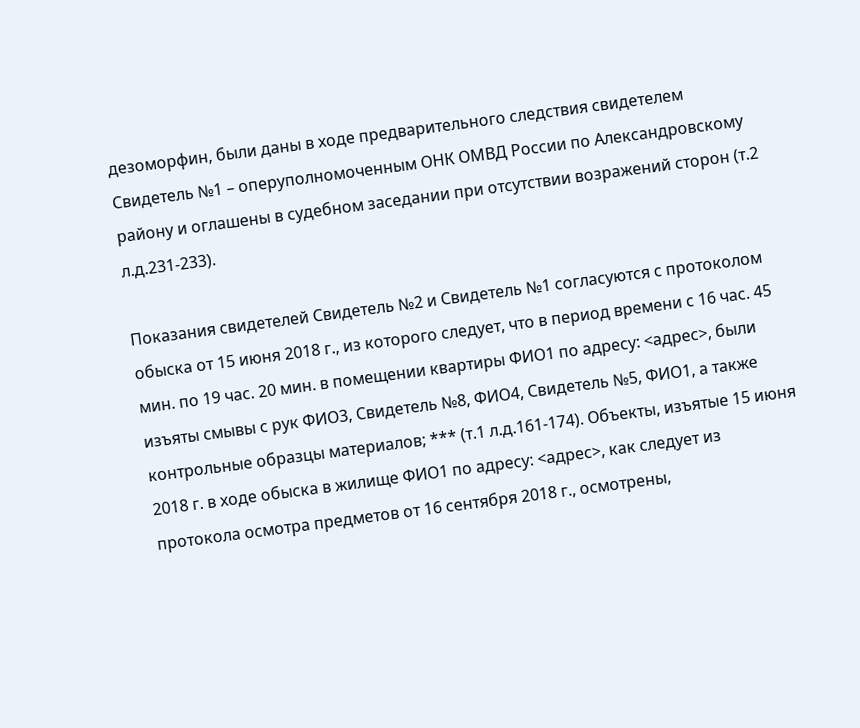дезоморфин, были даны в ходе предварительного следствия свидетелем Свидетель №1 – оперуполномоченным ОНК ОМВД России по Александровскому району и оглашены в судебном заседании при отсутствии возражений сторон (т.2 л.д.231-233).

Показания свидетелей Свидетель №2 и Свидетель №1 согласуются с протоколом обыска от 15 июня 2018 г., из которого следует, что в период времени с 16 час. 45 мин. по 19 час. 20 мин. в помещении квартиры ФИО1 по адресу: <адрес>, были изъяты смывы с рук ФИО3, Свидетель №8, ФИО4, Свидетель №5, ФИО1, а также контрольные образцы материалов; *** (т.1 л.д.161-174). Объекты, изъятые 15 июня 2018 г. в ходе обыска в жилище ФИО1 по адресу: <адрес>, как следует из протокола осмотра предметов от 16 сентября 2018 г., осмотрены,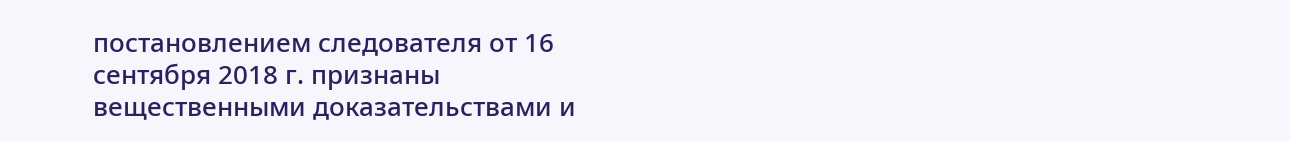постановлением следователя от 16 сентября 2018 г. признаны вещественными доказательствами и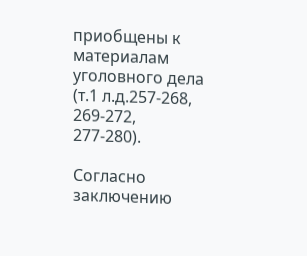приобщены к материалам уголовного дела (т.1 л.д.257-268, 269-272, 277-280).

Согласно заключению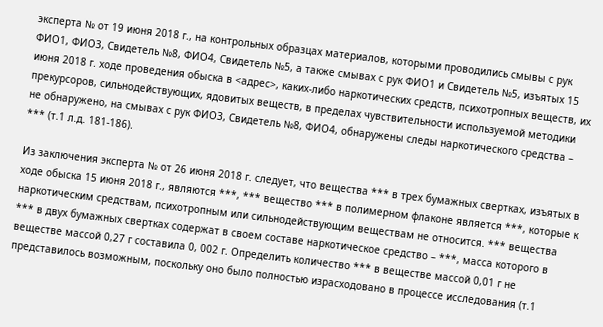эксперта № от 19 июня 2018 г., на контрольных образцах материалов, которыми проводились смывы с рук ФИО1, ФИО3, Свидетель №8, ФИО4, Свидетель №5, а также смывах с рук ФИО1 и Свидетель №5, изъятых 15 июня 2018 г. ходе проведения обыска в <адрес>, каких-либо наркотических средств, психотропных веществ, их прекурсоров, сильнодействующих, ядовитых веществ, в пределах чувствительности используемой методики не обнаружено, на смывах с рук ФИО3, Свидетель №8, ФИО4, обнаружены следы наркотического средства – *** (т.1 л.д. 181-186).

Из заключения эксперта № от 26 июня 2018 г. следует, что вещества *** в трех бумажных свертках, изъятых в ходе обыска 15 июня 2018 г., являются ***, *** вещество *** в полимерном флаконе является ***, которые к наркотическим средствам, психотропным или сильнодействующим веществам не относится. *** вещества *** в двух бумажных свертках содержат в своем составе наркотическое средство – ***, масса которого в веществе массой 0,27 г составила 0, 002 г. Определить количество *** в веществе массой 0,01 г не представилось возможным, поскольку оно было полностью израсходовано в процессе исследования (т.1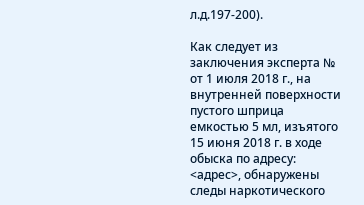л.д.197-200).

Как следует из заключения эксперта № от 1 июля 2018 г., на внутренней поверхности пустого шприца емкостью 5 мл, изъятого 15 июня 2018 г. в ходе обыска по адресу: <адрес>, обнаружены следы наркотического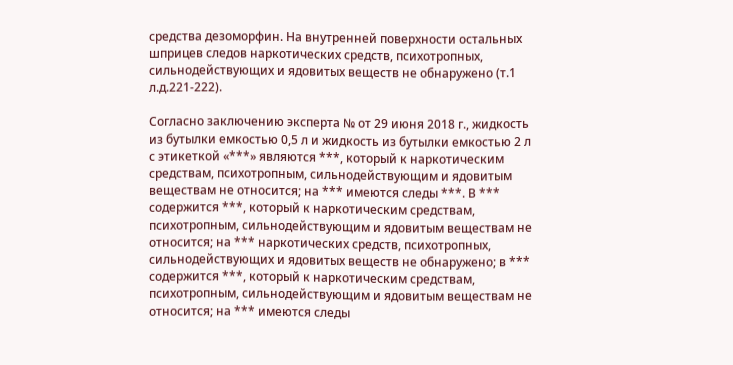средства дезоморфин. На внутренней поверхности остальных шприцев следов наркотических средств, психотропных, сильнодействующих и ядовитых веществ не обнаружено (т.1 л.д.221-222).

Согласно заключению эксперта № от 29 июня 2018 г., жидкость из бутылки емкостью 0,5 л и жидкость из бутылки емкостью 2 л с этикеткой «***» являются ***, который к наркотическим средствам, психотропным, сильнодействующим и ядовитым веществам не относится; на *** имеются следы ***. В *** содержится ***, который к наркотическим средствам, психотропным, сильнодействующим и ядовитым веществам не относится; на *** наркотических средств, психотропных, сильнодействующих и ядовитых веществ не обнаружено; в *** содержится ***, который к наркотическим средствам, психотропным, сильнодействующим и ядовитым веществам не относится; на *** имеются следы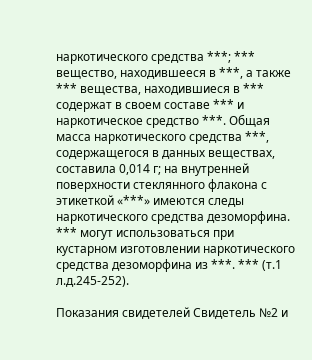наркотического средства ***; *** вещество, находившееся в ***, а также *** вещества, находившиеся в *** содержат в своем составе *** и наркотическое средство ***. Общая масса наркотического средства ***, содержащегося в данных веществах, составила 0,014 г; на внутренней поверхности стеклянного флакона с этикеткой «***» имеются следы наркотического средства дезоморфина. *** могут использоваться при кустарном изготовлении наркотического средства дезоморфина из ***. *** (т.1 л.д.245-252).

Показания свидетелей Свидетель №2 и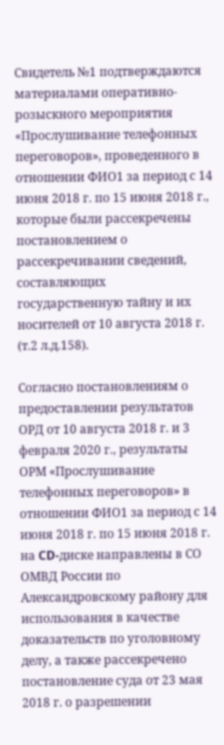Свидетель №1 подтверждаются материалами оперативно-розыскного мероприятия «Прослушивание телефонных переговоров», проведенного в отношении ФИО1 за период с 14 июня 2018 г. по 15 июня 2018 г., которые были рассекречены постановлением о рассекречивании сведений, составляющих государственную тайну и их носителей от 10 августа 2018 г. (т.2 л.д.158).

Согласно постановлениям о предоставлении результатов ОРД от 10 августа 2018 г. и 3 февраля 2020 г., результаты ОРМ «Прослушивание телефонных переговоров» в отношении ФИО1 за период с 14 июня 2018 г. по 15 июня 2018 г. на CD-диске направлены в СО ОМВД России по Александровскому району для использования в качестве доказательств по уголовному делу, а также рассекречено постановление суда от 23 мая 2018 г. о разрешении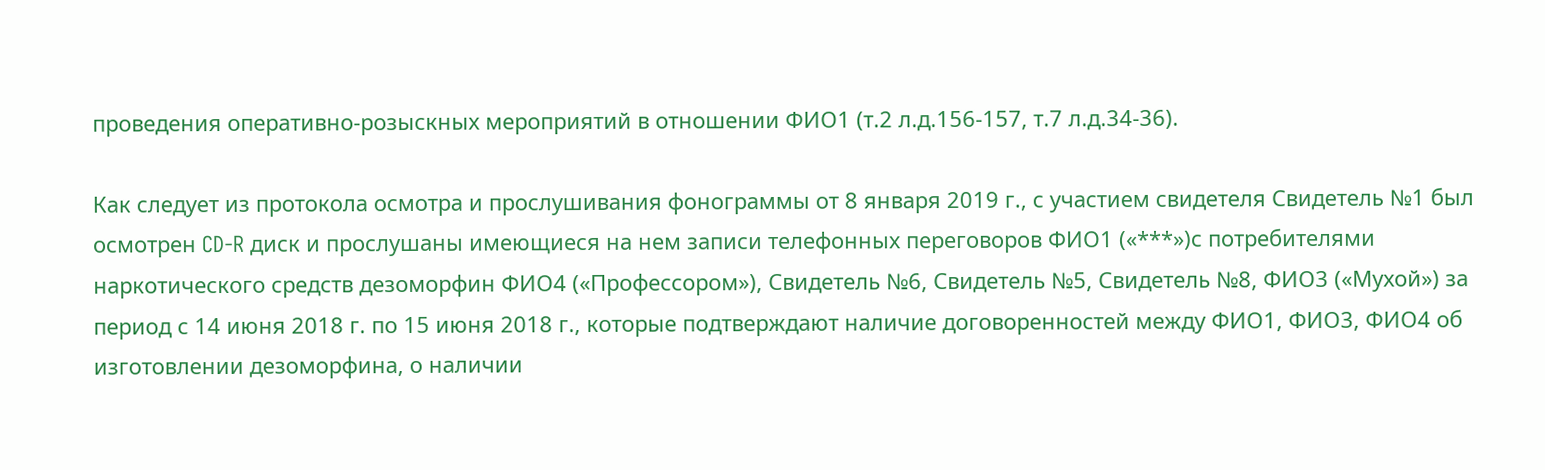проведения оперативно-розыскных мероприятий в отношении ФИО1 (т.2 л.д.156-157, т.7 л.д.34-36).

Как следует из протокола осмотра и прослушивания фонограммы от 8 января 2019 г., с участием свидетеля Свидетель №1 был осмотрен CD-R диск и прослушаны имеющиеся на нем записи телефонных переговоров ФИО1 («***»)с потребителями наркотического средств дезоморфин ФИО4 («Профессором»), Свидетель №6, Свидетель №5, Свидетель №8, ФИО3 («Мухой») за период с 14 июня 2018 г. по 15 июня 2018 г., которые подтверждают наличие договоренностей между ФИО1, ФИО3, ФИО4 об изготовлении дезоморфина, о наличии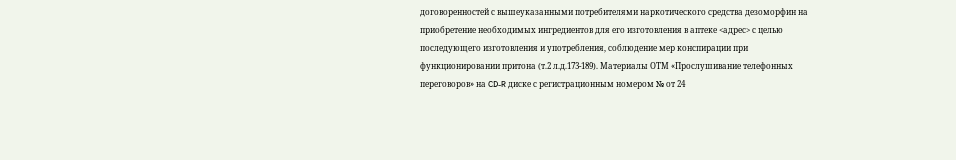договоренностей с вышеуказанными потребителями наркотического средства дезоморфин на приобретение необходимых ингредиентов для его изготовления в аптеке <адрес> с целью последующего изготовления и употребления, соблюдение мер конспирации при функционировании притона (т.2 л.д.173-189). Материалы ОТМ «Прослушивание телефонных переговоров» на CD-R диске с регистрационным номером № от 24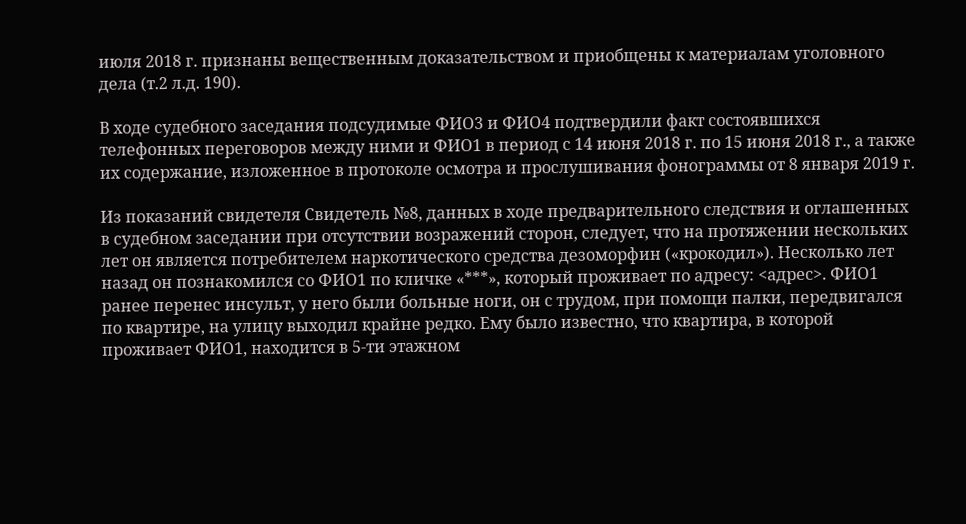июля 2018 г. признаны вещественным доказательством и приобщены к материалам уголовного дела (т.2 л.д. 190).

В ходе судебного заседания подсудимые ФИО3 и ФИО4 подтвердили факт состоявшихся телефонных переговоров между ними и ФИО1 в период с 14 июня 2018 г. по 15 июня 2018 г., а также их содержание, изложенное в протоколе осмотра и прослушивания фонограммы от 8 января 2019 г.

Из показаний свидетеля Свидетель №8, данных в ходе предварительного следствия и оглашенных в судебном заседании при отсутствии возражений сторон, следует, что на протяжении нескольких лет он является потребителем наркотического средства дезоморфин («крокодил»). Несколько лет назад он познакомился со ФИО1 по кличке «***», который проживает по адресу: <адрес>. ФИО1 ранее перенес инсульт, у него были больные ноги, он с трудом, при помощи палки, передвигался по квартире, на улицу выходил крайне редко. Ему было известно, что квартира, в которой проживает ФИО1, находится в 5-ти этажном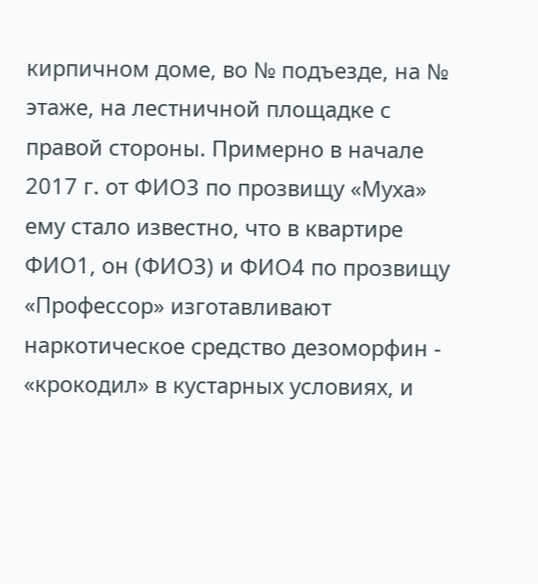кирпичном доме, во № подъезде, на № этаже, на лестничной площадке с правой стороны. Примерно в начале 2017 г. от ФИО3 по прозвищу «Муха» ему стало известно, что в квартире ФИО1, он (ФИО3) и ФИО4 по прозвищу «Профессор» изготавливают наркотическое средство дезоморфин - «крокодил» в кустарных условиях, и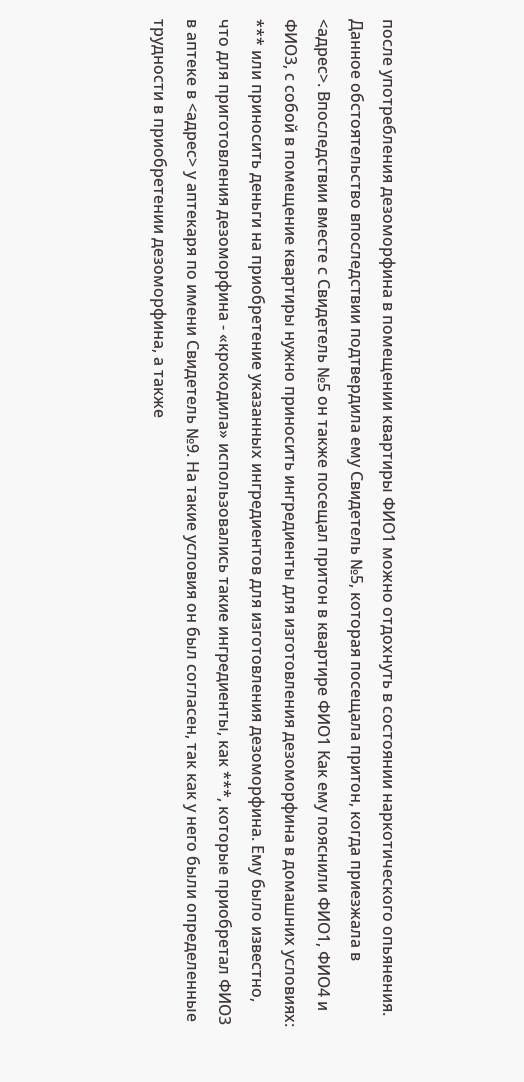после употребления дезоморфина в помещении квартиры ФИО1 можно отдохнуть в состоянии наркотического опьянения. Данное обстоятельство впоследствии подтвердила ему Свидетель №5, которая посещала притон, когда приезжала в <адрес>. Впоследствии вместе с Свидетель №5 он также посещал притон в квартире ФИО1 Как ему пояснили ФИО1, ФИО4 и ФИО3, с собой в помещение квартиры нужно приносить ингредиенты для изготовления дезоморфина в домашних условиях: *** или приносить деньги на приобретение указанных ингредиентов для изготовления дезоморфина. Ему было известно, что для приготовления дезоморфина - «крокодила» использовались такие ингредиенты, как ***, которые приобретал ФИО3 в аптеке в <адрес> у аптекаря по имени Свидетель №9. На такие условия он был согласен, так как у него были определенные трудности в приобретении дезоморфина, а также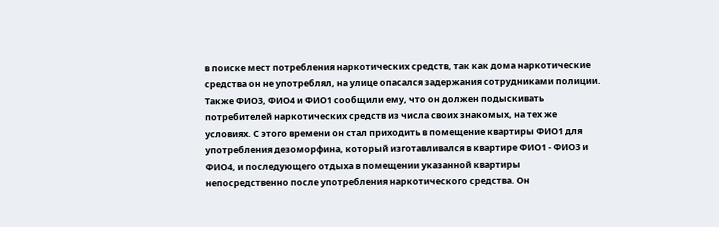в поиске мест потребления наркотических средств, так как дома наркотические средства он не употреблял, на улице опасался задержания сотрудниками полиции. Также ФИО3, ФИО4 и ФИО1 сообщили ему, что он должен подыскивать потребителей наркотических средств из числа своих знакомых, на тех же условиях. С этого времени он стал приходить в помещение квартиры ФИО1 для употребления дезоморфина, который изготавливался в квартире ФИО1 - ФИО3 и ФИО4, и последующего отдыха в помещении указанной квартиры непосредственно после употребления наркотического средства. Он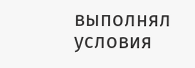выполнял условия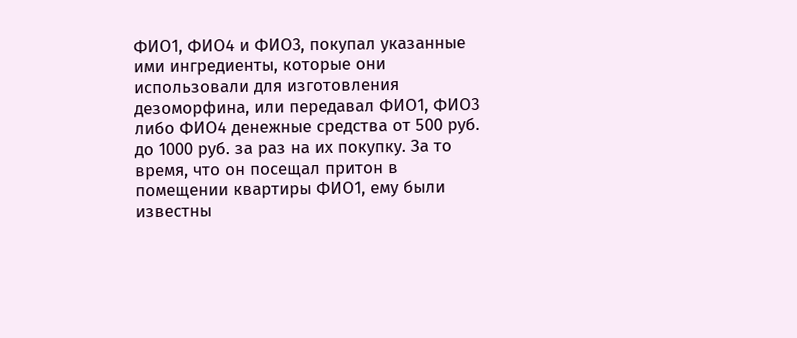ФИО1, ФИО4 и ФИО3, покупал указанные ими ингредиенты, которые они использовали для изготовления дезоморфина, или передавал ФИО1, ФИО3 либо ФИО4 денежные средства от 500 руб. до 1000 руб. за раз на их покупку. За то время, что он посещал притон в помещении квартиры ФИО1, ему были известны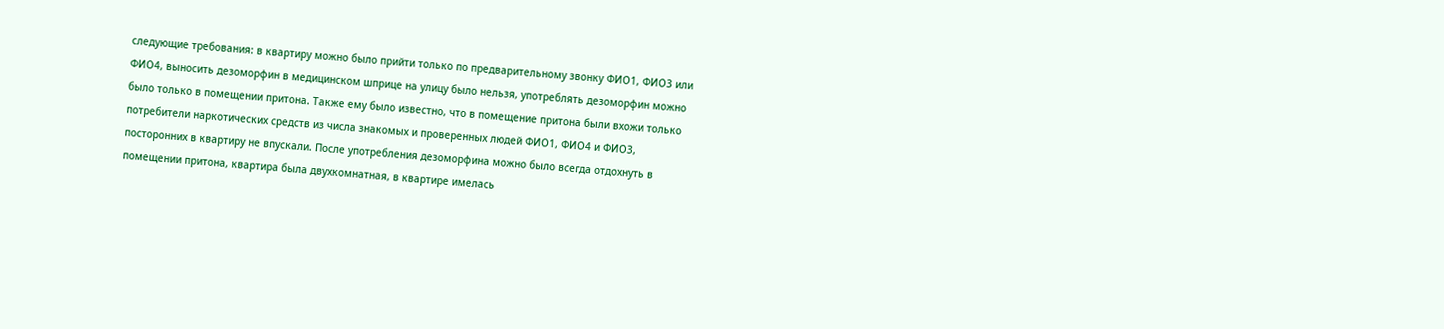следующие требования: в квартиру можно было прийти только по предварительному звонку ФИО1, ФИО3 или ФИО4, выносить дезоморфин в медицинском шприце на улицу было нельзя, употреблять дезоморфин можно было только в помещении притона. Также ему было известно, что в помещение притона были вхожи только потребители наркотических средств из числа знакомых и проверенных людей ФИО1, ФИО4 и ФИО3, посторонних в квартиру не впускали. После употребления дезоморфина можно было всегда отдохнуть в помещении притона, квартира была двухкомнатная, в квартире имелась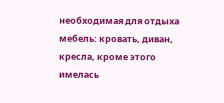необходимая для отдыха мебель: кровать, диван, кресла, кроме этого имелась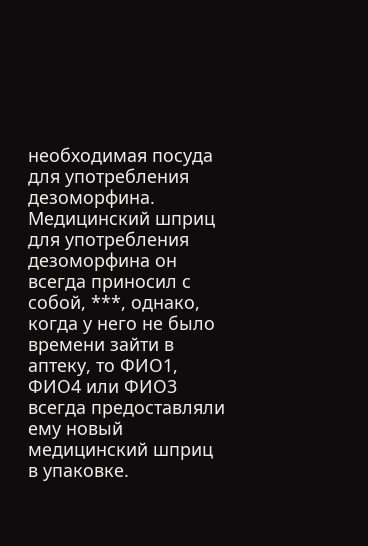необходимая посуда для употребления дезоморфина. Медицинский шприц для употребления дезоморфина он всегда приносил с собой, ***, однако, когда у него не было времени зайти в аптеку, то ФИО1, ФИО4 или ФИО3 всегда предоставляли ему новый медицинский шприц в упаковке.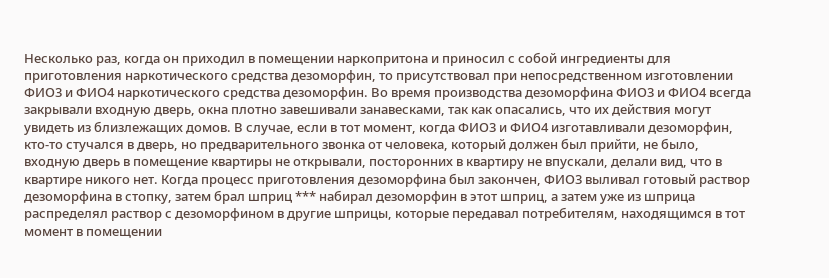Несколько раз, когда он приходил в помещении наркопритона и приносил с собой ингредиенты для приготовления наркотического средства дезоморфин, то присутствовал при непосредственном изготовлении ФИО3 и ФИО4 наркотического средства дезоморфин. Во время производства дезоморфина ФИО3 и ФИО4 всегда закрывали входную дверь, окна плотно завешивали занавесками, так как опасались, что их действия могут увидеть из близлежащих домов. В случае, если в тот момент, когда ФИО3 и ФИО4 изготавливали дезоморфин, кто-то стучался в дверь, но предварительного звонка от человека, который должен был прийти, не было, входную дверь в помещение квартиры не открывали, посторонних в квартиру не впускали, делали вид, что в квартире никого нет. Когда процесс приготовления дезоморфина был закончен, ФИО3 выливал готовый раствор дезоморфина в стопку, затем брал шприц *** набирал дезоморфин в этот шприц, а затем уже из шприца распределял раствор с дезоморфином в другие шприцы, которые передавал потребителям, находящимся в тот момент в помещении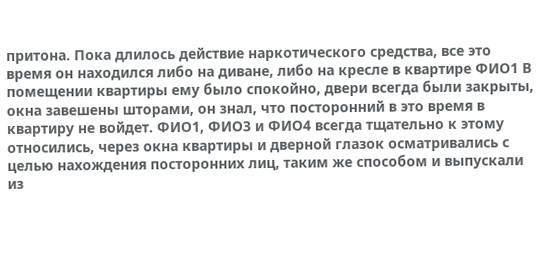притона. Пока длилось действие наркотического средства, все это время он находился либо на диване, либо на кресле в квартире ФИО1 В помещении квартиры ему было спокойно, двери всегда были закрыты, окна завешены шторами, он знал, что посторонний в это время в квартиру не войдет. ФИО1, ФИО3 и ФИО4 всегда тщательно к этому относились, через окна квартиры и дверной глазок осматривались с целью нахождения посторонних лиц, таким же способом и выпускали из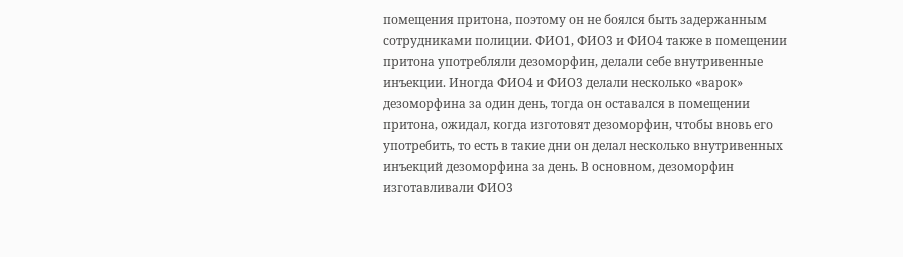помещения притона, поэтому он не боялся быть задержанным сотрудниками полиции. ФИО1, ФИО3 и ФИО4 также в помещении притона употребляли дезоморфин, делали себе внутривенные инъекции. Иногда ФИО4 и ФИО3 делали несколько «варок» дезоморфина за один день, тогда он оставался в помещении притона, ожидал, когда изготовят дезоморфин, чтобы вновь его употребить, то есть в такие дни он делал несколько внутривенных инъекций дезоморфина за день. В основном, дезоморфин изготавливали ФИО3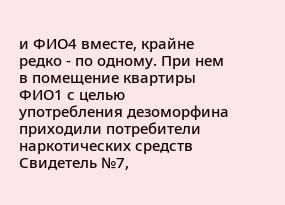и ФИО4 вместе, крайне редко - по одному. При нем в помещение квартиры ФИО1 с целью употребления дезоморфина приходили потребители наркотических средств Свидетель №7,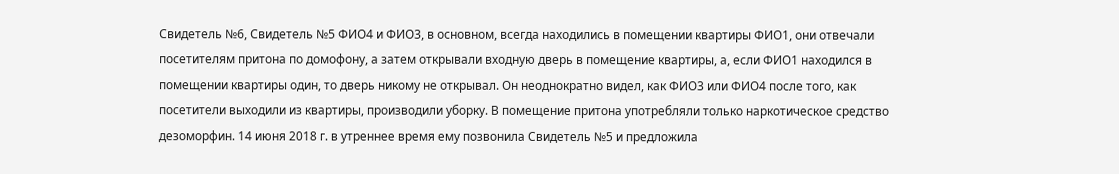Свидетель №6, Свидетель №5 ФИО4 и ФИО3, в основном, всегда находились в помещении квартиры ФИО1, они отвечали посетителям притона по домофону, а затем открывали входную дверь в помещение квартиры, а, если ФИО1 находился в помещении квартиры один, то дверь никому не открывал. Он неоднократно видел, как ФИО3 или ФИО4 после того, как посетители выходили из квартиры, производили уборку. В помещение притона употребляли только наркотическое средство дезоморфин. 14 июня 2018 г. в утреннее время ему позвонила Свидетель №5 и предложила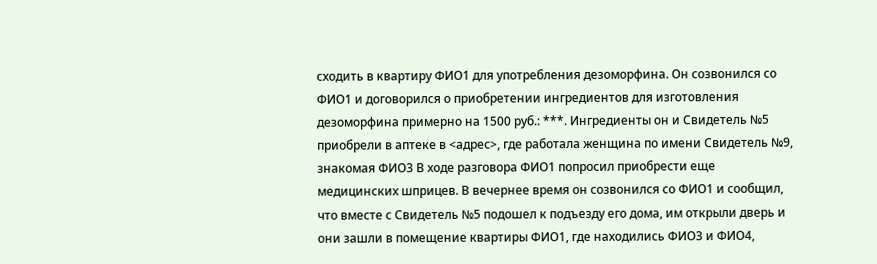сходить в квартиру ФИО1 для употребления дезоморфина. Он созвонился со ФИО1 и договорился о приобретении ингредиентов для изготовления дезоморфина примерно на 1500 руб.: ***. Ингредиенты он и Свидетель №5 приобрели в аптеке в <адрес>, где работала женщина по имени Свидетель №9, знакомая ФИО3 В ходе разговора ФИО1 попросил приобрести еще медицинских шприцев. В вечернее время он созвонился со ФИО1 и сообщил, что вместе с Свидетель №5 подошел к подъезду его дома, им открыли дверь и они зашли в помещение квартиры ФИО1, где находились ФИО3 и ФИО4,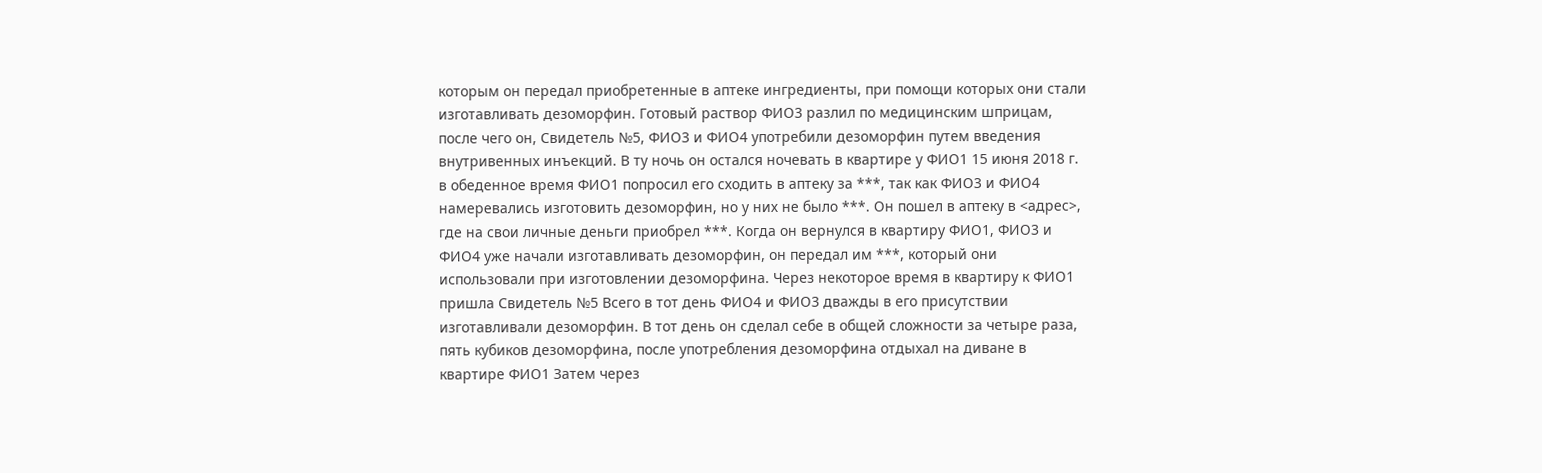которым он передал приобретенные в аптеке ингредиенты, при помощи которых они стали изготавливать дезоморфин. Готовый раствор ФИО3 разлил по медицинским шприцам, после чего он, Свидетель №5, ФИО3 и ФИО4 употребили дезоморфин путем введения внутривенных инъекций. В ту ночь он остался ночевать в квартире у ФИО1 15 июня 2018 г. в обеденное время ФИО1 попросил его сходить в аптеку за ***, так как ФИО3 и ФИО4 намеревались изготовить дезоморфин, но у них не было ***. Он пошел в аптеку в <адрес>, где на свои личные деньги приобрел ***. Когда он вернулся в квартиру ФИО1, ФИО3 и ФИО4 уже начали изготавливать дезоморфин, он передал им ***, который они использовали при изготовлении дезоморфина. Через некоторое время в квартиру к ФИО1 пришла Свидетель №5 Всего в тот день ФИО4 и ФИО3 дважды в его присутствии изготавливали дезоморфин. В тот день он сделал себе в общей сложности за четыре раза, пять кубиков дезоморфина, после употребления дезоморфина отдыхал на диване в квартире ФИО1 Затем через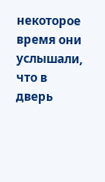некоторое время они услышали, что в дверь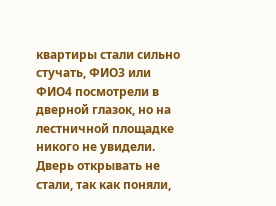квартиры стали сильно стучать, ФИО3 или ФИО4 посмотрели в дверной глазок, но на лестничной площадке никого не увидели. Дверь открывать не стали, так как поняли,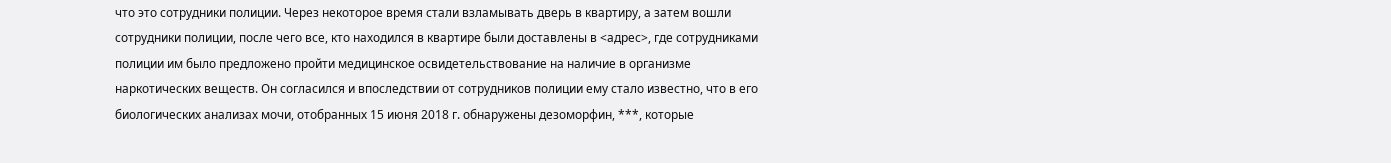что это сотрудники полиции. Через некоторое время стали взламывать дверь в квартиру, а затем вошли сотрудники полиции, после чего все, кто находился в квартире были доставлены в <адрес>, где сотрудниками полиции им было предложено пройти медицинское освидетельствование на наличие в организме наркотических веществ. Он согласился и впоследствии от сотрудников полиции ему стало известно, что в его биологических анализах мочи, отобранных 15 июня 2018 г. обнаружены дезоморфин, ***, которые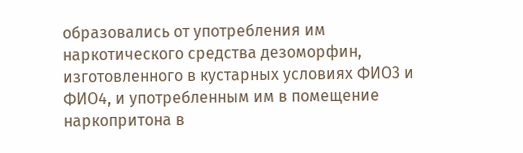образовались от употребления им наркотического средства дезоморфин, изготовленного в кустарных условиях ФИО3 и ФИО4, и употребленным им в помещение наркопритона в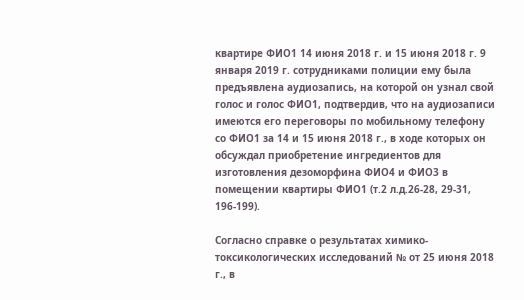квартире ФИО1 14 июня 2018 г. и 15 июня 2018 г. 9 января 2019 г. сотрудниками полиции ему была предъявлена аудиозапись, на которой он узнал свой голос и голос ФИО1, подтвердив, что на аудиозаписи имеются его переговоры по мобильному телефону со ФИО1 за 14 и 15 июня 2018 г., в ходе которых он обсуждал приобретение ингредиентов для изготовления дезоморфина ФИО4 и ФИО3 в помещении квартиры ФИО1 (т.2 л.д.26-28, 29-31, 196-199).

Согласно справке о результатах химико-токсикологических исследований № от 25 июня 2018 г., в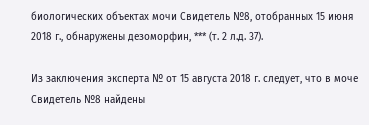биологических объектах мочи Свидетель №8, отобранных 15 июня 2018 г., обнаружены дезоморфин, *** (т. 2 л.д. 37).

Из заключения эксперта № от 15 августа 2018 г. следует, что в моче Свидетель №8 найдены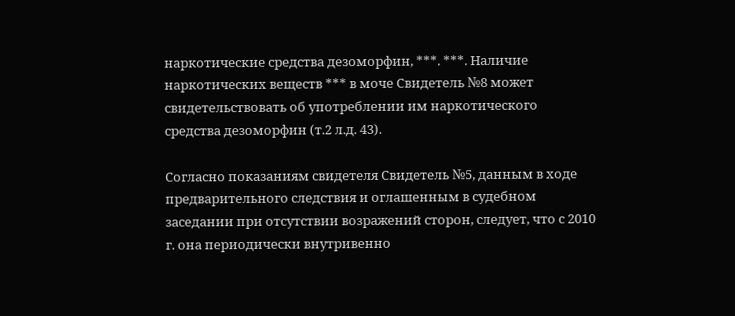наркотические средства дезоморфин, ***. ***. Наличие наркотических веществ *** в моче Свидетель №8 может свидетельствовать об употреблении им наркотического средства дезоморфин (т.2 л.д. 43).

Согласно показаниям свидетеля Свидетель №5, данным в ходе предварительного следствия и оглашенным в судебном заседании при отсутствии возражений сторон, следует, что с 2010 г. она периодически внутривенно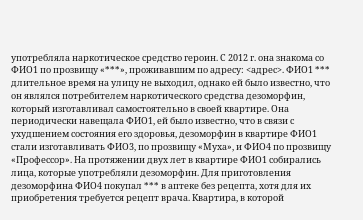употребляла наркотическое средство героин. С 2012 г. она знакома со ФИО1 по прозвищу «***», проживавшим по адресу: <адрес>. ФИО1 *** длительное время на улицу не выходил, однако ей было известно, что он являлся потребителем наркотического средства дезоморфин, который изготавливал самостоятельно в своей квартире. Она периодически навещала ФИО1, ей было известно, что в связи с ухудшением состояния его здоровья, дезоморфин в квартире ФИО1 стали изготавливать ФИО3, по прозвищу «Муха», и ФИО4 по прозвищу «Профессор». На протяжении двух лет в квартире ФИО1 собирались лица, которые употребляли дезоморфин. Для приготовления дезоморфина ФИО4 покупал *** в аптеке без рецепта, хотя для их приобретения требуется рецепт врача. Квартира, в которой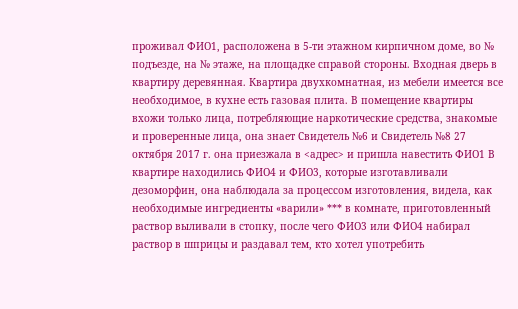проживал ФИО1, расположена в 5-ти этажном кирпичном доме, во № подъезде, на № этаже, на площадке справой стороны. Входная дверь в квартиру деревянная. Квартира двухкомнатная, из мебели имеется все необходимое, в кухне есть газовая плита. В помещение квартиры вхожи только лица, потребляющие наркотические средства, знакомые и проверенные лица, она знает Свидетель №6 и Свидетель №8 27 октября 2017 г. она приезжала в <адрес> и пришла навестить ФИО1 В квартире находились ФИО4 и ФИО3, которые изготавливали дезоморфин, она наблюдала за процессом изготовления, видела, как необходимые ингредиенты «варили» *** в комнате, приготовленный раствор выливали в стопку, после чего ФИО3 или ФИО4 набирал раствор в шприцы и раздавал тем, кто хотел употребить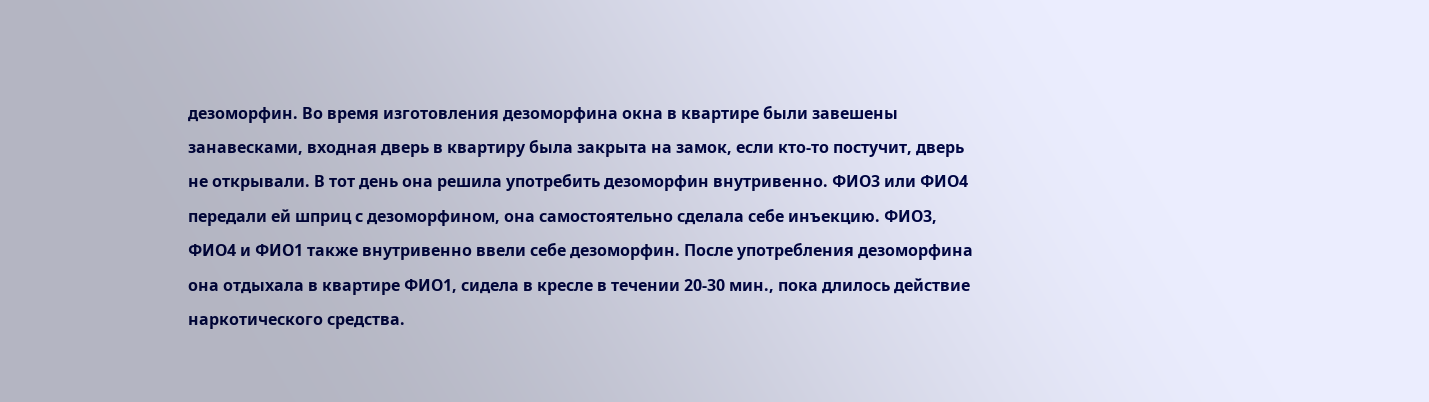дезоморфин. Во время изготовления дезоморфина окна в квартире были завешены занавесками, входная дверь в квартиру была закрыта на замок, если кто-то постучит, дверь не открывали. В тот день она решила употребить дезоморфин внутривенно. ФИО3 или ФИО4 передали ей шприц с дезоморфином, она самостоятельно сделала себе инъекцию. ФИО3, ФИО4 и ФИО1 также внутривенно ввели себе дезоморфин. После употребления дезоморфина она отдыхала в квартире ФИО1, сидела в кресле в течении 20-30 мин., пока длилось действие наркотического средства.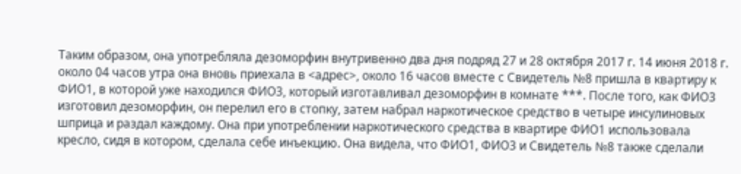Таким образом, она употребляла дезоморфин внутривенно два дня подряд 27 и 28 октября 2017 г. 14 июня 2018 г. около 04 часов утра она вновь приехала в <адрес>, около 16 часов вместе с Свидетель №8 пришла в квартиру к ФИО1, в которой уже находился ФИО3, который изготавливал дезоморфин в комнате ***. После того, как ФИО3 изготовил дезоморфин, он перелил его в стопку, затем набрал наркотическое средство в четыре инсулиновых шприца и раздал каждому. Она при употреблении наркотического средства в квартире ФИО1 использовала кресло, сидя в котором, сделала себе инъекцию. Она видела, что ФИО1, ФИО3 и Свидетель №8 также сделали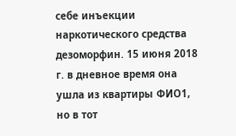себе инъекции наркотического средства дезоморфин. 15 июня 2018 г. в дневное время она ушла из квартиры ФИО1, но в тот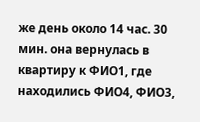же день около 14 час. 30 мин. она вернулась в квартиру к ФИО1, где находились ФИО4, ФИО3,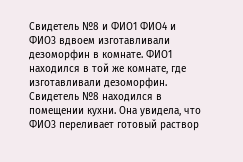Свидетель №8 и ФИО1 ФИО4 и ФИО3 вдвоем изготавливали дезоморфин в комнате. ФИО1 находился в той же комнате, где изготавливали дезоморфин. Свидетель №8 находился в помещении кухни. Она увидела, что ФИО3 переливает готовый раствор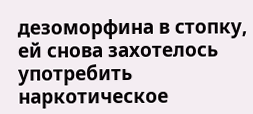дезоморфина в стопку, ей снова захотелось употребить наркотическое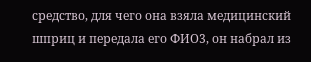средство, для чего она взяла медицинский шприц и передала его ФИО3, он набрал из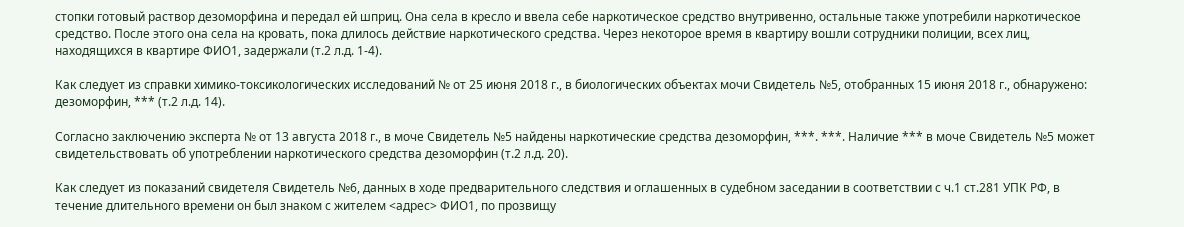стопки готовый раствор дезоморфина и передал ей шприц. Она села в кресло и ввела себе наркотическое средство внутривенно, остальные также употребили наркотическое средство. После этого она села на кровать, пока длилось действие наркотического средства. Через некоторое время в квартиру вошли сотрудники полиции, всех лиц, находящихся в квартире ФИО1, задержали (т.2 л.д. 1-4).

Как следует из справки химико-токсикологических исследований № от 25 июня 2018 г., в биологических объектах мочи Свидетель №5, отобранных 15 июня 2018 г., обнаружено: дезоморфин, *** (т.2 л.д. 14).

Согласно заключению эксперта № от 13 августа 2018 г., в моче Свидетель №5 найдены наркотические средства дезоморфин, ***. ***. Наличие *** в моче Свидетель №5 может свидетельствовать об употреблении наркотического средства дезоморфин (т.2 л.д. 20).

Как следует из показаний свидетеля Свидетель №6, данных в ходе предварительного следствия и оглашенных в судебном заседании в соответствии с ч.1 ст.281 УПК РФ, в течение длительного времени он был знаком с жителем <адрес> ФИО1, по прозвищу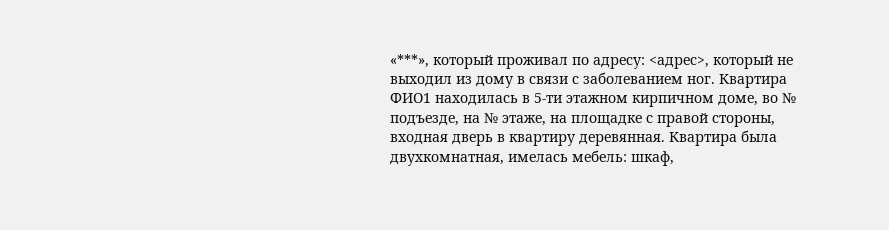«***», который проживал по адресу: <адрес>, который не выходил из дому в связи с заболеванием ног. Квартира ФИО1 находилась в 5-ти этажном кирпичном доме, во № подъезде, на № этаже, на площадке с правой стороны, входная дверь в квартиру деревянная. Квартира была двухкомнатная, имелась мебель: шкаф,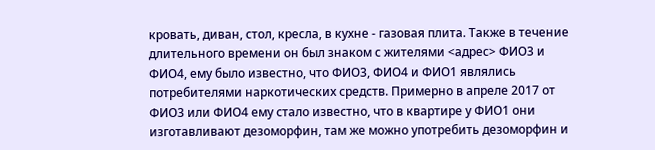кровать, диван, стол, кресла, в кухне - газовая плита. Также в течение длительного времени он был знаком с жителями <адрес> ФИО3 и ФИО4, ему было известно, что ФИО3, ФИО4 и ФИО1 являлись потребителями наркотических средств. Примерно в апреле 2017 от ФИО3 или ФИО4 ему стало известно, что в квартире у ФИО1 они изготавливают дезоморфин, там же можно употребить дезоморфин и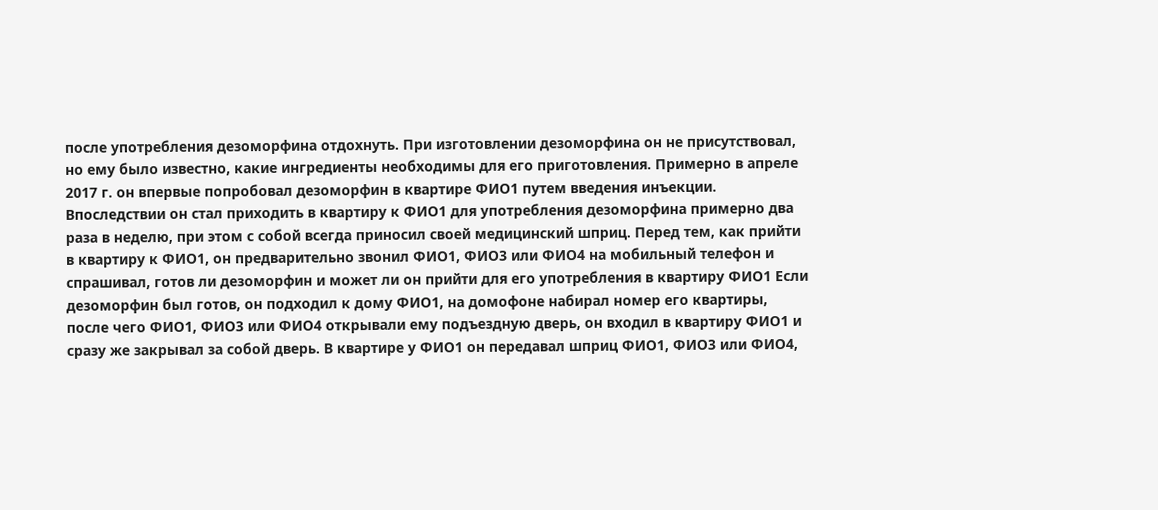после употребления дезоморфина отдохнуть. При изготовлении дезоморфина он не присутствовал, но ему было известно, какие ингредиенты необходимы для его приготовления. Примерно в апреле 2017 г. он впервые попробовал дезоморфин в квартире ФИО1 путем введения инъекции. Впоследствии он стал приходить в квартиру к ФИО1 для употребления дезоморфина примерно два раза в неделю, при этом с собой всегда приносил своей медицинский шприц. Перед тем, как прийти в квартиру к ФИО1, он предварительно звонил ФИО1, ФИО3 или ФИО4 на мобильный телефон и спрашивал, готов ли дезоморфин и может ли он прийти для его употребления в квартиру ФИО1 Если дезоморфин был готов, он подходил к дому ФИО1, на домофоне набирал номер его квартиры, после чего ФИО1, ФИО3 или ФИО4 открывали ему подъездную дверь, он входил в квартиру ФИО1 и сразу же закрывал за собой дверь. В квартире у ФИО1 он передавал шприц ФИО1, ФИО3 или ФИО4,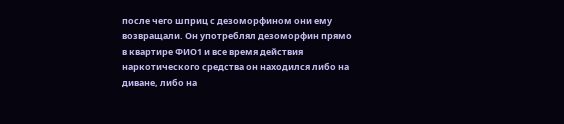после чего шприц с дезоморфином они ему возвращали. Он употреблял дезоморфин прямо в квартире ФИО1 и все время действия наркотического средства он находился либо на диване, либо на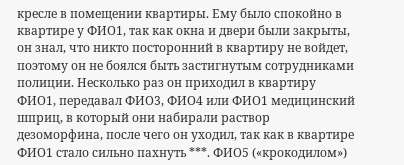кресле в помещении квартиры. Ему было спокойно в квартире у ФИО1, так как окна и двери были закрыты, он знал, что никто посторонний в квартиру не войдет, поэтому он не боялся быть застигнутым сотрудниками полиции. Несколько раз он приходил в квартиру ФИО1, передавал ФИО3, ФИО4 или ФИО1 медицинский шприц, в который они набирали раствор дезоморфина, после чего он уходил, так как в квартире ФИО1 стало сильно пахнуть ***. ФИО5 («крокодилом»)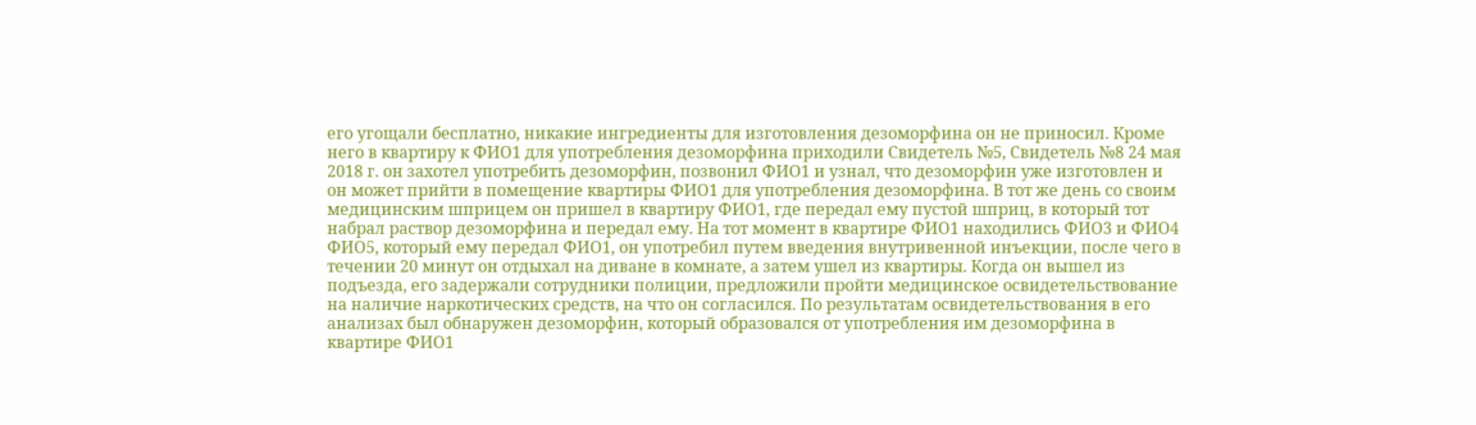его угощали бесплатно, никакие ингредиенты для изготовления дезоморфина он не приносил. Кроме него в квартиру к ФИО1 для употребления дезоморфина приходили Свидетель №5, Свидетель №8 24 мая 2018 г. он захотел употребить дезоморфин, позвонил ФИО1 и узнал, что дезоморфин уже изготовлен и он может прийти в помещение квартиры ФИО1 для употребления дезоморфина. В тот же день со своим медицинским шприцем он пришел в квартиру ФИО1, где передал ему пустой шприц, в который тот набрал раствор дезоморфина и передал ему. На тот момент в квартире ФИО1 находились ФИО3 и ФИО4 ФИО5, который ему передал ФИО1, он употребил путем введения внутривенной инъекции, после чего в течении 20 минут он отдыхал на диване в комнате, а затем ушел из квартиры. Когда он вышел из подъезда, его задержали сотрудники полиции, предложили пройти медицинское освидетельствование на наличие наркотических средств, на что он согласился. По результатам освидетельствования в его анализах был обнаружен дезоморфин, который образовался от употребления им дезоморфина в квартире ФИО1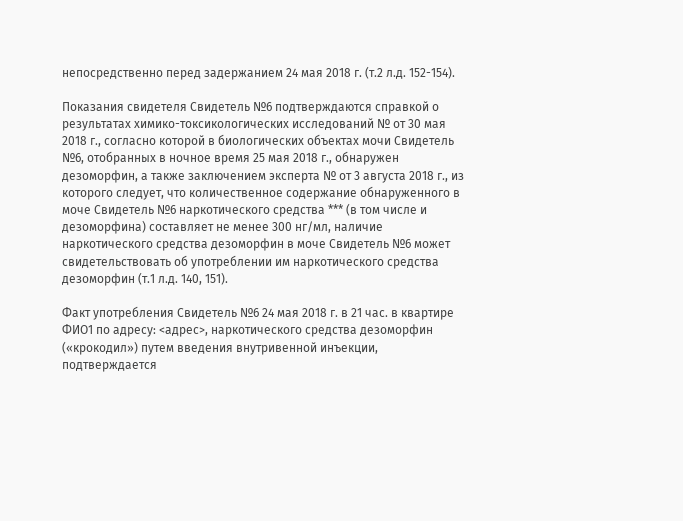непосредственно перед задержанием 24 мая 2018 г. (т.2 л.д. 152-154).

Показания свидетеля Свидетель №6 подтверждаются справкой о результатах химико-токсикологических исследований № от 30 мая 2018 г., согласно которой в биологических объектах мочи Свидетель №6, отобранных в ночное время 25 мая 2018 г., обнаружен дезоморфин, а также заключением эксперта № от 3 августа 2018 г., из которого следует, что количественное содержание обнаруженного в моче Свидетель №6 наркотического средства *** (в том числе и дезоморфина) составляет не менее 300 нг/мл, наличие наркотического средства дезоморфин в моче Свидетель №6 может свидетельствовать об употреблении им наркотического средства дезоморфин (т.1 л.д. 140, 151).

Факт употребления Свидетель №6 24 мая 2018 г. в 21 час. в квартире ФИО1 по адресу: <адрес>, наркотического средства дезоморфин («крокодил») путем введения внутривенной инъекции, подтверждается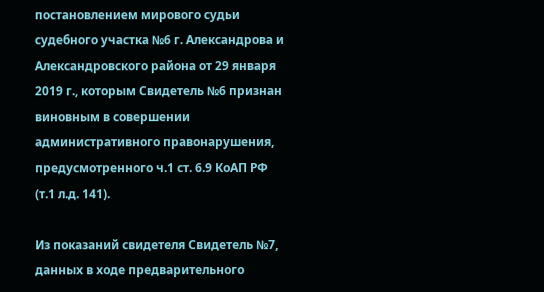постановлением мирового судьи судебного участка №6 г. Александрова и Александровского района от 29 января 2019 г., которым Свидетель №6 признан виновным в совершении административного правонарушения, предусмотренного ч.1 ст. 6.9 КоАП РФ (т.1 л.д. 141).

Из показаний свидетеля Свидетель №7, данных в ходе предварительного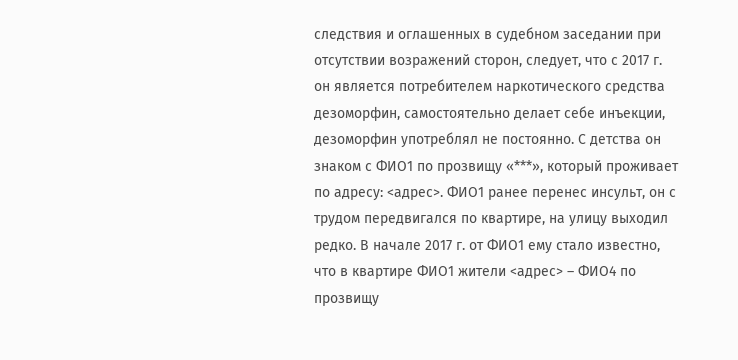следствия и оглашенных в судебном заседании при отсутствии возражений сторон, следует, что с 2017 г. он является потребителем наркотического средства дезоморфин, самостоятельно делает себе инъекции, дезоморфин употреблял не постоянно. С детства он знаком с ФИО1 по прозвищу «***», который проживает по адресу: <адрес>. ФИО1 ранее перенес инсульт, он с трудом передвигался по квартире, на улицу выходил редко. В начале 2017 г. от ФИО1 ему стало известно, что в квартире ФИО1 жители <адрес> – ФИО4 по прозвищу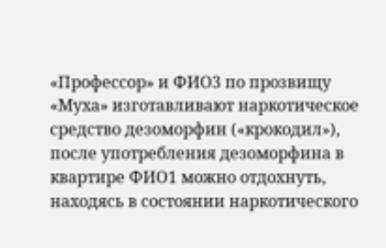«Профессор» и ФИО3 по прозвищу «Муха» изготавливают наркотическое средство дезоморфин («крокодил»), после употребления дезоморфина в квартире ФИО1 можно отдохнуть, находясь в состоянии наркотического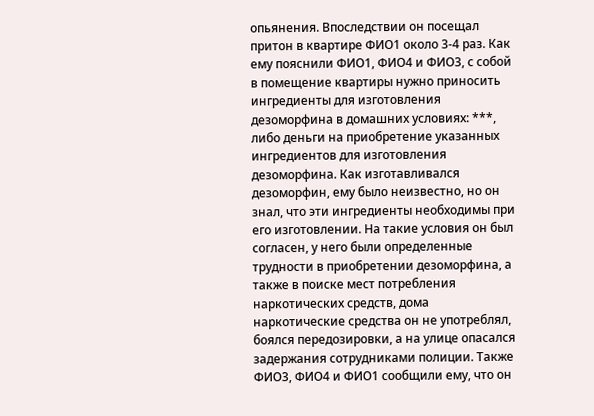опьянения. Впоследствии он посещал притон в квартире ФИО1 около 3-4 раз. Как ему пояснили ФИО1, ФИО4 и ФИО3, с собой в помещение квартиры нужно приносить ингредиенты для изготовления дезоморфина в домашних условиях: ***, либо деньги на приобретение указанных ингредиентов для изготовления дезоморфина. Как изготавливался дезоморфин, ему было неизвестно, но он знал, что эти ингредиенты необходимы при его изготовлении. На такие условия он был согласен, у него были определенные трудности в приобретении дезоморфина, а также в поиске мест потребления наркотических средств, дома наркотические средства он не употреблял, боялся передозировки, а на улице опасался задержания сотрудниками полиции. Также ФИО3, ФИО4 и ФИО1 сообщили ему, что он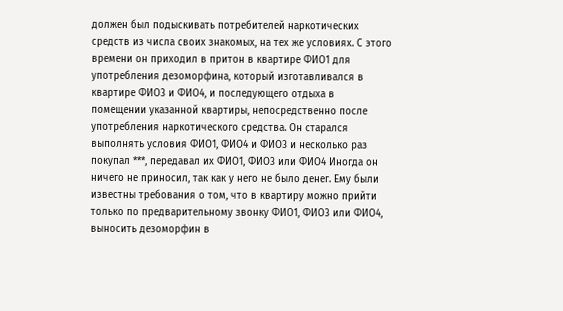должен был подыскивать потребителей наркотических средств из числа своих знакомых, на тех же условиях. С этого времени он приходил в притон в квартире ФИО1 для употребления дезоморфина, который изготавливался в квартире ФИО3 и ФИО4, и последующего отдыха в помещении указанной квартиры, непосредственно после употребления наркотического средства. Он старался выполнять условия ФИО1, ФИО4 и ФИО3 и несколько раз покупал ***, передавал их ФИО1, ФИО3 или ФИО4 Иногда он ничего не приносил, так как у него не было денег. Ему были известны требования о том, что в квартиру можно прийти только по предварительному звонку ФИО1, ФИО3 или ФИО4, выносить дезоморфин в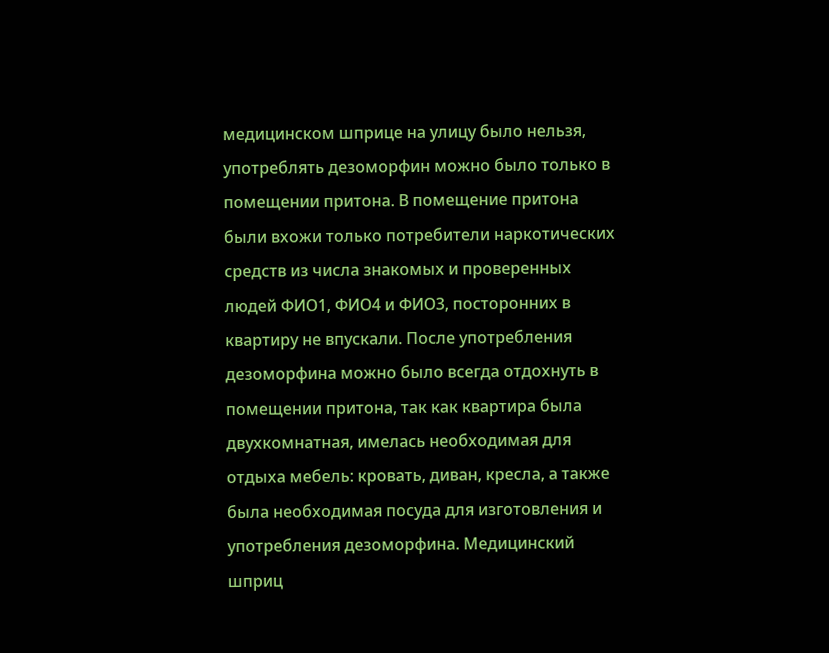медицинском шприце на улицу было нельзя, употреблять дезоморфин можно было только в помещении притона. В помещение притона были вхожи только потребители наркотических средств из числа знакомых и проверенных людей ФИО1, ФИО4 и ФИО3, посторонних в квартиру не впускали. После употребления дезоморфина можно было всегда отдохнуть в помещении притона, так как квартира была двухкомнатная, имелась необходимая для отдыха мебель: кровать, диван, кресла, а также была необходимая посуда для изготовления и употребления дезоморфина. Медицинский шприц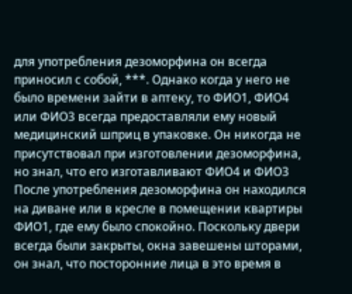для употребления дезоморфина он всегда приносил с собой, ***. Однако когда у него не было времени зайти в аптеку, то ФИО1, ФИО4 или ФИО3 всегда предоставляли ему новый медицинский шприц в упаковке. Он никогда не присутствовал при изготовлении дезоморфина, но знал, что его изготавливают ФИО4 и ФИО3 После употребления дезоморфина он находился на диване или в кресле в помещении квартиры ФИО1, где ему было спокойно. Поскольку двери всегда были закрыты, окна завешены шторами, он знал, что посторонние лица в это время в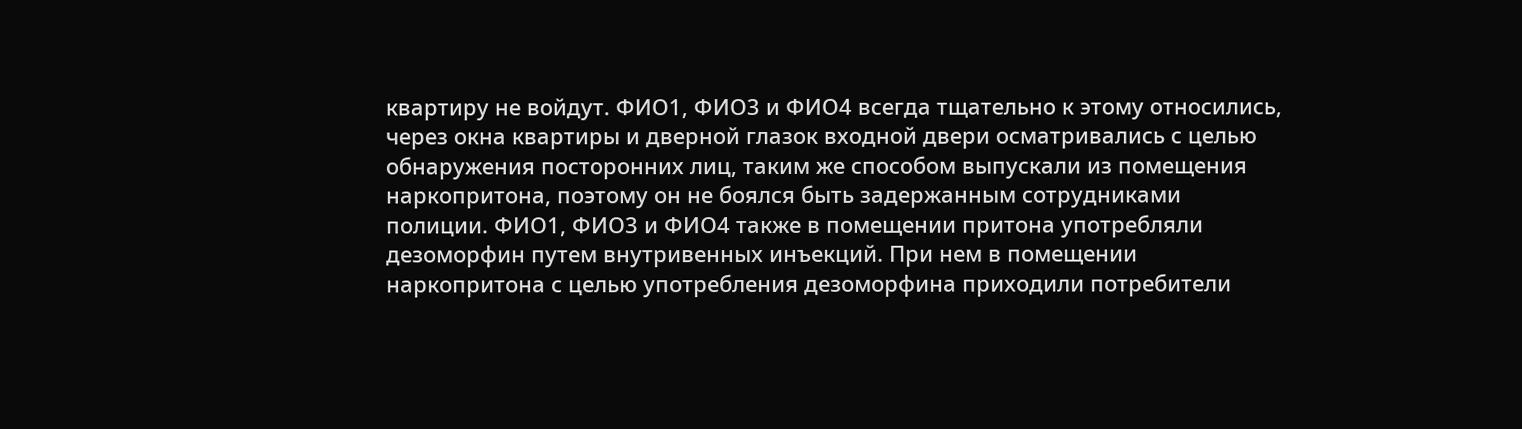квартиру не войдут. ФИО1, ФИО3 и ФИО4 всегда тщательно к этому относились, через окна квартиры и дверной глазок входной двери осматривались с целью обнаружения посторонних лиц, таким же способом выпускали из помещения наркопритона, поэтому он не боялся быть задержанным сотрудниками полиции. ФИО1, ФИО3 и ФИО4 также в помещении притона употребляли дезоморфин путем внутривенных инъекций. При нем в помещении наркопритона с целью употребления дезоморфина приходили потребители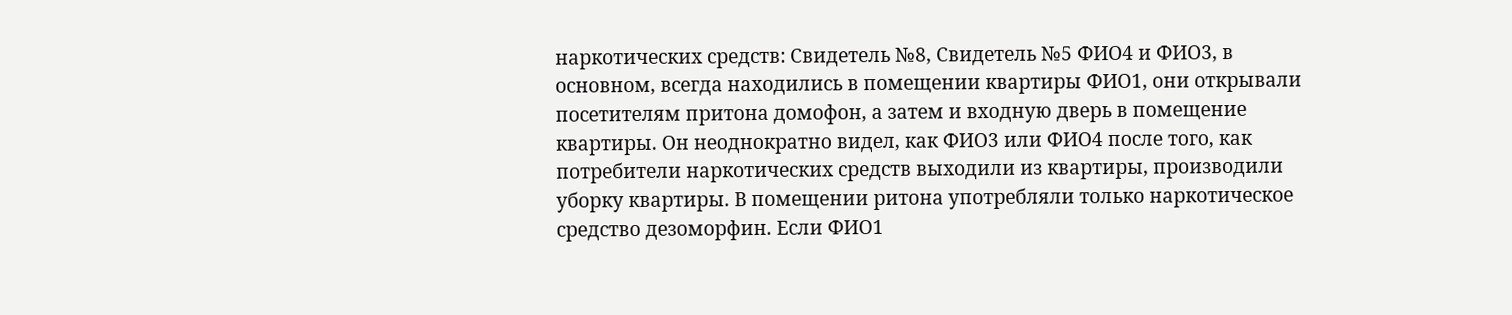наркотических средств: Свидетель №8, Свидетель №5 ФИО4 и ФИО3, в основном, всегда находились в помещении квартиры ФИО1, они открывали посетителям притона домофон, а затем и входную дверь в помещение квартиры. Он неоднократно видел, как ФИО3 или ФИО4 после того, как потребители наркотических средств выходили из квартиры, производили уборку квартиры. В помещении ритона употребляли только наркотическое средство дезоморфин. Если ФИО1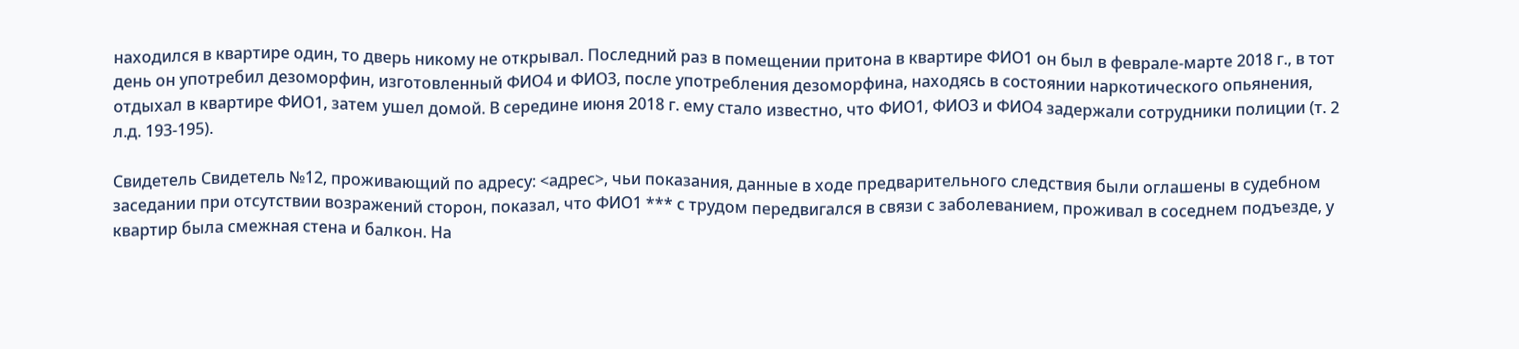находился в квартире один, то дверь никому не открывал. Последний раз в помещении притона в квартире ФИО1 он был в феврале-марте 2018 г., в тот день он употребил дезоморфин, изготовленный ФИО4 и ФИО3, после употребления дезоморфина, находясь в состоянии наркотического опьянения, отдыхал в квартире ФИО1, затем ушел домой. В середине июня 2018 г. ему стало известно, что ФИО1, ФИО3 и ФИО4 задержали сотрудники полиции (т. 2 л.д. 193-195).

Свидетель Свидетель №12, проживающий по адресу: <адрес>, чьи показания, данные в ходе предварительного следствия были оглашены в судебном заседании при отсутствии возражений сторон, показал, что ФИО1 *** с трудом передвигался в связи с заболеванием, проживал в соседнем подъезде, у квартир была смежная стена и балкон. На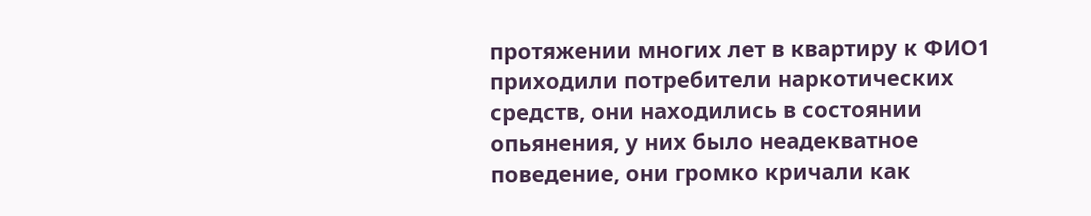протяжении многих лет в квартиру к ФИО1 приходили потребители наркотических средств, они находились в состоянии опьянения, у них было неадекватное поведение, они громко кричали как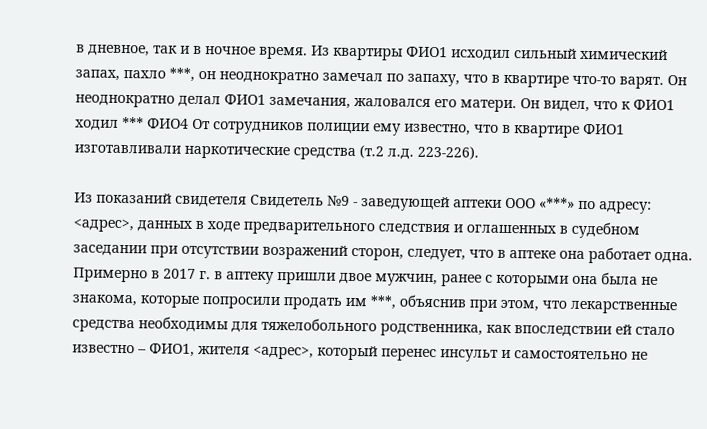в дневное, так и в ночное время. Из квартиры ФИО1 исходил сильный химический запах, пахло ***, он неоднократно замечал по запаху, что в квартире что-то варят. Он неоднократно делал ФИО1 замечания, жаловался его матери. Он видел, что к ФИО1 ходил *** ФИО4 От сотрудников полиции ему известно, что в квартире ФИО1 изготавливали наркотические средства (т.2 л.д. 223-226).

Из показаний свидетеля Свидетель №9 - заведующей аптеки ООО «***» по адресу: <адрес>, данных в ходе предварительного следствия и оглашенных в судебном заседании при отсутствии возражений сторон, следует, что в аптеке она работает одна. Примерно в 2017 г. в аптеку пришли двое мужчин, ранее с которыми она была не знакома, которые попросили продать им ***, объяснив при этом, что лекарственные средства необходимы для тяжелобольного родственника, как впоследствии ей стало известно – ФИО1, жителя <адрес>, который перенес инсульт и самостоятельно не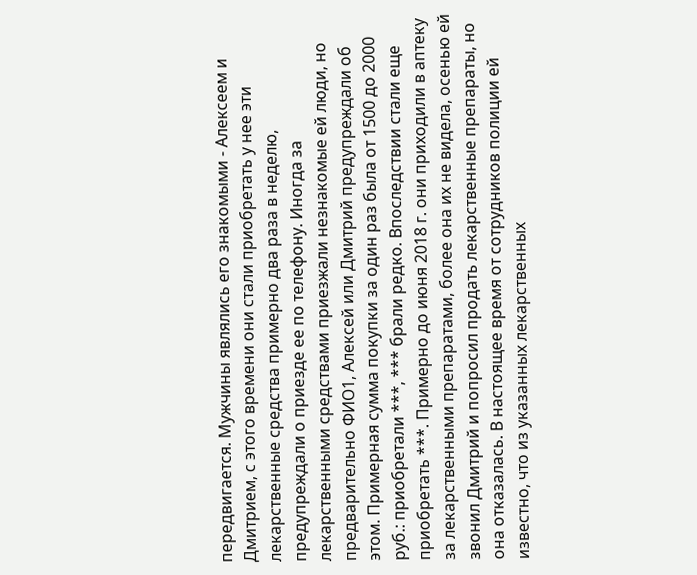передвигается. Мужчины являлись его знакомыми - Алексеем и Дмитрием, с этого времени они стали приобретать у нее эти лекарственные средства примерно два раза в неделю, предупреждали о приезде ее по телефону. Иногда за лекарственными средствами приезжали незнакомые ей люди, но предварительно ФИО1, Алексей или Дмитрий предупреждали об этом. Примерная сумма покупки за один раз была от 1500 до 2000 руб.: приобретали ***, *** брали редко. Впоследствии стали еще приобретать ***. Примерно до июня 2018 г. они приходили в аптеку за лекарственными препаратами, более она их не видела, осенью ей звонил Дмитрий и попросил продать лекарственные препараты, но она отказалась. В настоящее время от сотрудников полиции ей известно, что из указанных лекарственных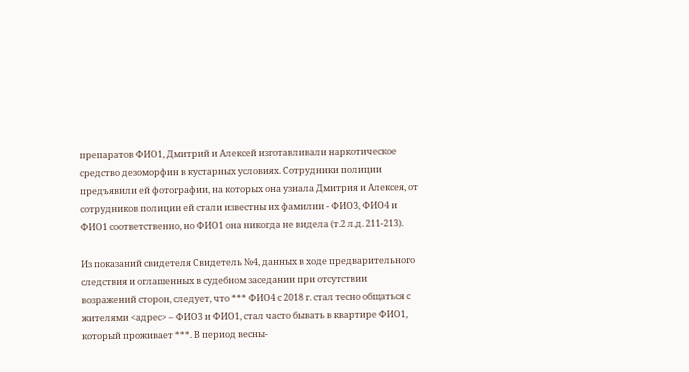препаратов ФИО1, Дмитрий и Алексей изготавливали наркотическое средство дезоморфин в кустарных условиях. Сотрудники полиции предъявили ей фотографии, на которых она узнала Дмитрия и Алексея, от сотрудников полиции ей стали известны их фамилии - ФИО3, ФИО4 и ФИО1 соответственно, но ФИО1 она никогда не видела (т.2 л.д. 211-213).

Из показаний свидетеля Свидетель №4, данных в ходе предварительного следствия и оглашенных в судебном заседании при отсутствии возражений сторон, следует, что *** ФИО4 с 2018 г. стал тесно общаться с жителями <адрес> – ФИО3 и ФИО1, стал часто бывать в квартире ФИО1, который проживает ***. В период весны-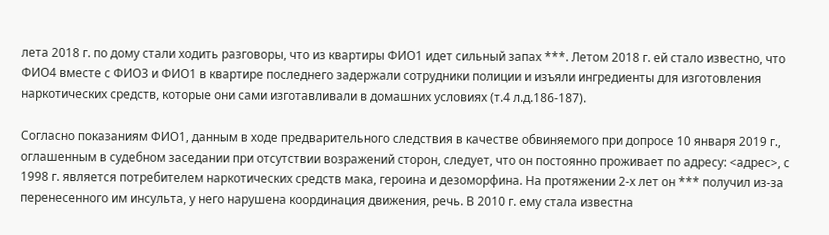лета 2018 г. по дому стали ходить разговоры, что из квартиры ФИО1 идет сильный запах ***. Летом 2018 г. ей стало известно, что ФИО4 вместе с ФИО3 и ФИО1 в квартире последнего задержали сотрудники полиции и изъяли ингредиенты для изготовления наркотических средств, которые они сами изготавливали в домашних условиях (т.4 л.д.186-187).

Согласно показаниям ФИО1, данным в ходе предварительного следствия в качестве обвиняемого при допросе 10 января 2019 г., оглашенным в судебном заседании при отсутствии возражений сторон, следует, что он постоянно проживает по адресу: <адрес>, с 1998 г. является потребителем наркотических средств мака, героина и дезоморфина. На протяжении 2-х лет он *** получил из-за перенесенного им инсульта, у него нарушена координация движения, речь. В 2010 г. ему стала известна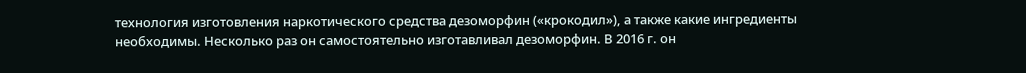технология изготовления наркотического средства дезоморфин («крокодил»), а также какие ингредиенты необходимы. Несколько раз он самостоятельно изготавливал дезоморфин. В 2016 г. он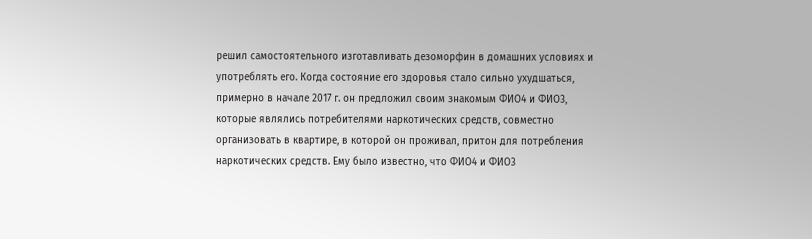решил самостоятельного изготавливать дезоморфин в домашних условиях и употреблять его. Когда состояние его здоровья стало сильно ухудшаться, примерно в начале 2017 г. он предложил своим знакомым ФИО4 и ФИО3, которые являлись потребителями наркотических средств, совместно организовать в квартире, в которой он проживал, притон для потребления наркотических средств. Ему было известно, что ФИО4 и ФИО3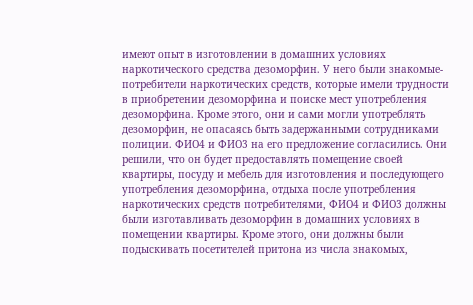имеют опыт в изготовлении в домашних условиях наркотического средства дезоморфин. У него были знакомые-потребители наркотических средств, которые имели трудности в приобретении дезоморфина и поиске мест употребления дезоморфина. Кроме этого, они и сами могли употреблять дезоморфин, не опасаясь быть задержанными сотрудниками полиции. ФИО4 и ФИО3 на его предложение согласились. Они решили, что он будет предоставлять помещение своей квартиры, посуду и мебель для изготовления и последующего употребления дезоморфина, отдыха после употребления наркотических средств потребителями, ФИО4 и ФИО3 должны были изготавливать дезоморфин в домашних условиях в помещении квартиры. Кроме этого, они должны были подыскивать посетителей притона из числа знакомых,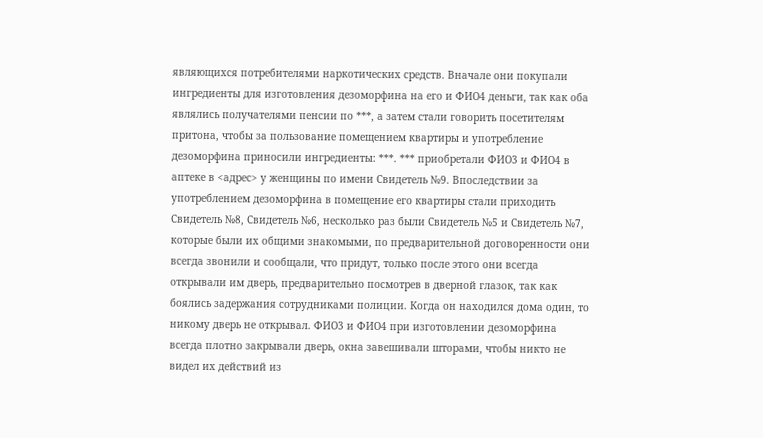являющихся потребителями наркотических средств. Вначале они покупали ингредиенты для изготовления дезоморфина на его и ФИО4 деньги, так как оба являлись получателями пенсии по ***, а затем стали говорить посетителям притона, чтобы за пользование помещением квартиры и употребление дезоморфина приносили ингредиенты: ***. *** приобретали ФИО3 и ФИО4 в аптеке в <адрес> у женщины по имени Свидетель №9. Впоследствии за употреблением дезоморфина в помещение его квартиры стали приходить Свидетель №8, Свидетель №6, несколько раз были Свидетель №5 и Свидетель №7, которые были их общими знакомыми, по предварительной договоренности они всегда звонили и сообщали, что придут, только после этого они всегда открывали им дверь, предварительно посмотрев в дверной глазок, так как боялись задержания сотрудниками полиции. Когда он находился дома один, то никому дверь не открывал. ФИО3 и ФИО4 при изготовлении дезоморфина всегда плотно закрывали дверь, окна завешивали шторами, чтобы никто не видел их действий из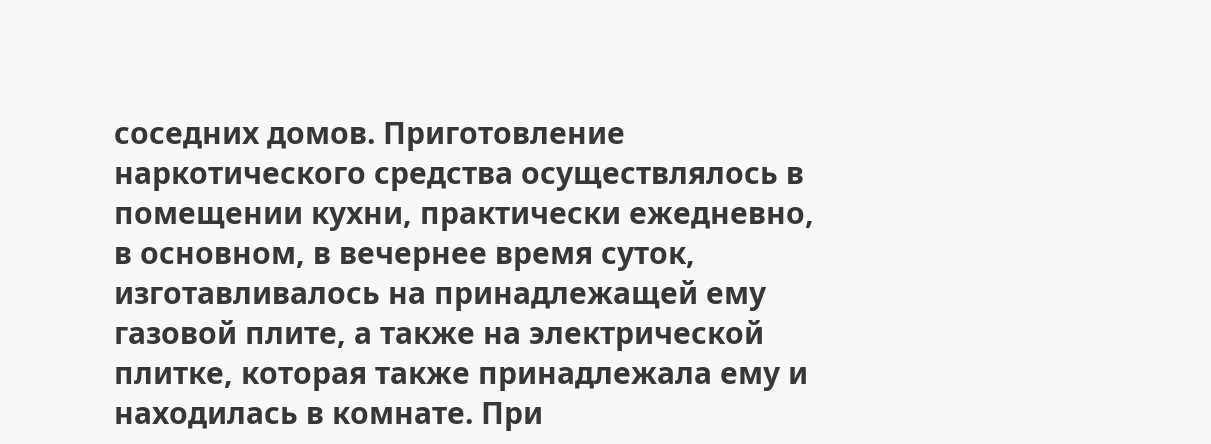соседних домов. Приготовление наркотического средства осуществлялось в помещении кухни, практически ежедневно, в основном, в вечернее время суток, изготавливалось на принадлежащей ему газовой плите, а также на электрической плитке, которая также принадлежала ему и находилась в комнате. При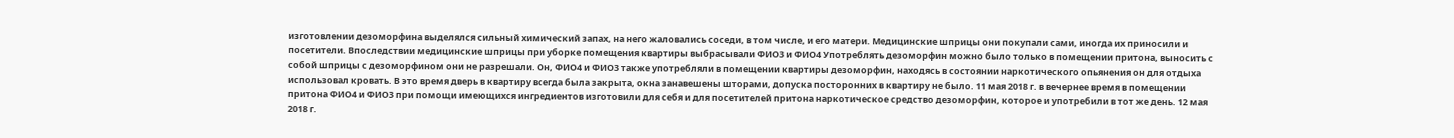изготовлении дезоморфина выделялся сильный химический запах, на него жаловались соседи, в том числе, и его матери. Медицинские шприцы они покупали сами, иногда их приносили и посетители. Впоследствии медицинские шприцы при уборке помещения квартиры выбрасывали ФИО3 и ФИО4 Употреблять дезоморфин можно было только в помещении притона, выносить с собой шприцы с дезоморфином они не разрешали. Он, ФИО4 и ФИО3 также употребляли в помещении квартиры дезоморфин, находясь в состоянии наркотического опьянения он для отдыха использовал кровать. В это время дверь в квартиру всегда была закрыта, окна занавешены шторами, допуска посторонних в квартиру не было. 11 мая 2018 г. в вечернее время в помещении притона ФИО4 и ФИО3 при помощи имеющихся ингредиентов изготовили для себя и для посетителей притона наркотическое средство дезоморфин, которое и употребили в тот же день. 12 мая 2018 г.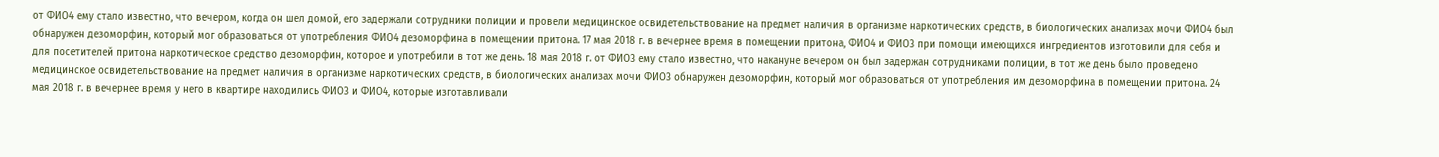от ФИО4 ему стало известно, что вечером, когда он шел домой, его задержали сотрудники полиции и провели медицинское освидетельствование на предмет наличия в организме наркотических средств, в биологических анализах мочи ФИО4 был обнаружен дезоморфин, который мог образоваться от употребления ФИО4 дезоморфина в помещении притона. 17 мая 2018 г. в вечернее время в помещении притона, ФИО4 и ФИО3 при помощи имеющихся ингредиентов изготовили для себя и для посетителей притона наркотическое средство дезоморфин, которое и употребили в тот же день. 18 мая 2018 г. от ФИО3 ему стало известно, что накануне вечером он был задержан сотрудниками полиции, в тот же день было проведено медицинское освидетельствование на предмет наличия в организме наркотических средств, в биологических анализах мочи ФИО3 обнаружен дезоморфин, который мог образоваться от употребления им дезоморфина в помещении притона. 24 мая 2018 г. в вечернее время у него в квартире находились ФИО3 и ФИО4, которые изготавливали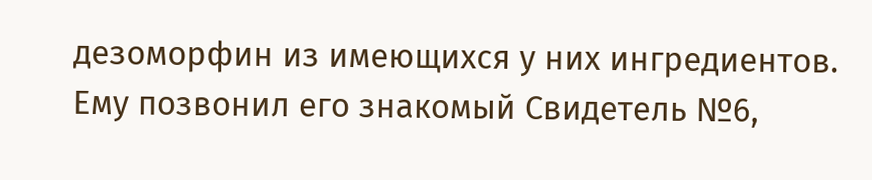дезоморфин из имеющихся у них ингредиентов. Ему позвонил его знакомый Свидетель №6,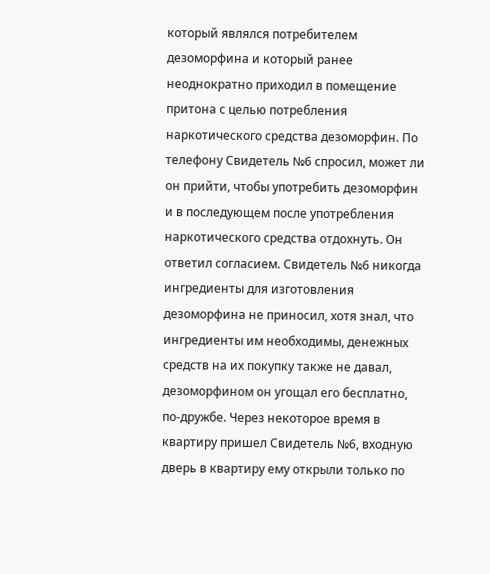который являлся потребителем дезоморфина и который ранее неоднократно приходил в помещение притона с целью потребления наркотического средства дезоморфин. По телефону Свидетель №6 спросил, может ли он прийти, чтобы употребить дезоморфин и в последующем после употребления наркотического средства отдохнуть. Он ответил согласием. Свидетель №6 никогда ингредиенты для изготовления дезоморфина не приносил, хотя знал, что ингредиенты им необходимы, денежных средств на их покупку также не давал, дезоморфином он угощал его бесплатно, по-дружбе. Через некоторое время в квартиру пришел Свидетель №6, входную дверь в квартиру ему открыли только по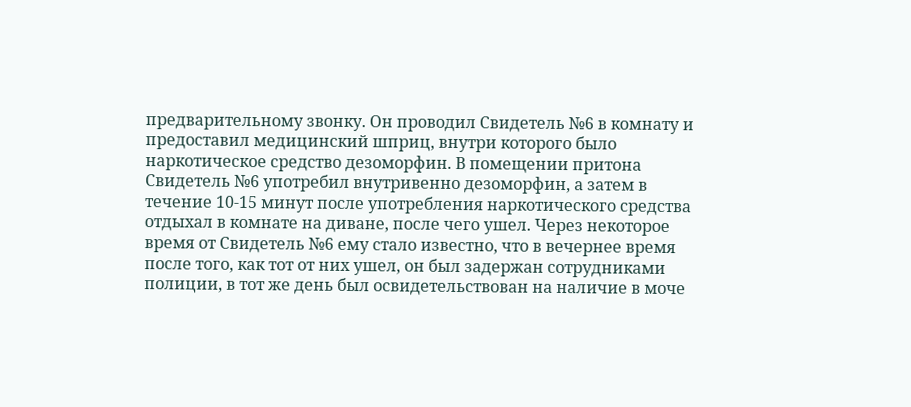предварительному звонку. Он проводил Свидетель №6 в комнату и предоставил медицинский шприц, внутри которого было наркотическое средство дезоморфин. В помещении притона Свидетель №6 употребил внутривенно дезоморфин, а затем в течение 10-15 минут после употребления наркотического средства отдыхал в комнате на диване, после чего ушел. Через некоторое время от Свидетель №6 ему стало известно, что в вечернее время после того, как тот от них ушел, он был задержан сотрудниками полиции, в тот же день был освидетельствован на наличие в моче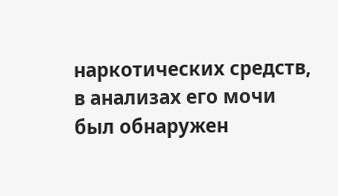наркотических средств, в анализах его мочи был обнаружен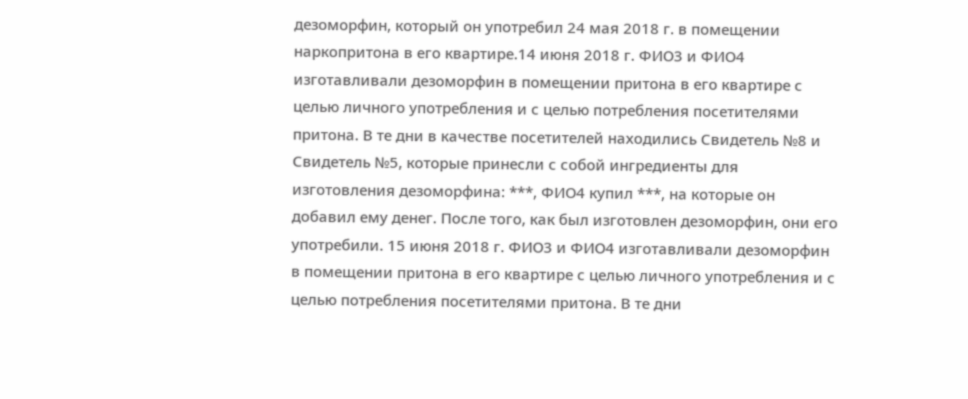дезоморфин, который он употребил 24 мая 2018 г. в помещении наркопритона в его квартире.14 июня 2018 г. ФИО3 и ФИО4 изготавливали дезоморфин в помещении притона в его квартире с целью личного употребления и с целью потребления посетителями притона. В те дни в качестве посетителей находились Свидетель №8 и Свидетель №5, которые принесли с собой ингредиенты для изготовления дезоморфина: ***, ФИО4 купил ***, на которые он добавил ему денег. После того, как был изготовлен дезоморфин, они его употребили. 15 июня 2018 г. ФИО3 и ФИО4 изготавливали дезоморфин в помещении притона в его квартире с целью личного употребления и с целью потребления посетителями притона. В те дни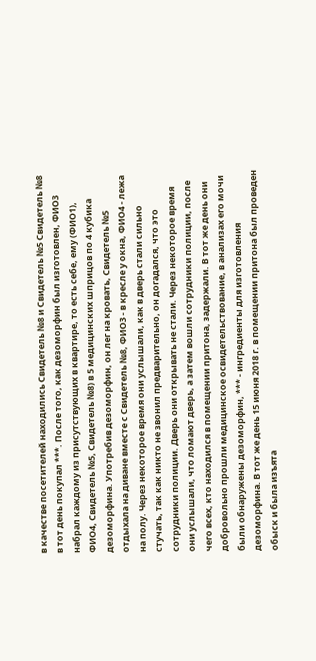в качестве посетителей находились Свидетель №8 и Свидетель №5 Свидетель №8 в тот день покупал ***. После того, как дезоморфин был изготовлен, ФИО3 набрал каждому из присутствующих в квартире, то есть себе, ему (ФИО1), ФИО4, Свидетель №5, Свидетель №8) в 5 медицинских шприцов по 4 кубика дезоморфина. Употребив дезоморфин, он лег на кровать, Свидетель №5 отдыхала на диване вместе с Свидетель №8, ФИО3 - в кресле у окна, ФИО4 - лежа на полу. Через некоторое время они услышали, как в дверь стали сильно стучать, так как никто не звонил предварительно, он догадался, что это сотрудники полиции. Дверь они открывать не стали. Через некоторое время они услышали, что ломают дверь, а затем вошли сотрудники полиции, после чего всех, кто находился в помещении притона, задержали. В тот же день они добровольно прошли медицинское освидетельствование, в анализах его мочи были обнаружены дезоморфин, *** - ингредиенты для изготовления дезоморфина. В тот же день 15 июня 2018 г. в помещении притона был проведен обыск и была изъята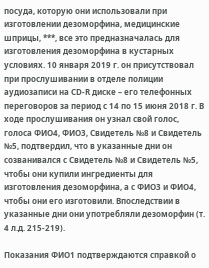посуда, которую они использовали при изготовлении дезоморфина, медицинские шприцы, ***, все это предназначалась для изготовления дезоморфина в кустарных условиях. 10 января 2019 г. он присутствовал при прослушивании в отделе полиции аудиозаписи на CD-R диске – его телефонных переговоров за период с 14 по 15 июня 2018 г. В ходе прослушивания он узнал свой голос, голоса ФИО4, ФИО3, Свидетель №8 и Свидетель №5, подтвердил, что в указанные дни он созванивался с Свидетель №8 и Свидетель №5, чтобы они купили ингредиенты для изготовления дезоморфина, а с ФИО3 и ФИО4, чтобы они его изготовили. Впоследствии в указанные дни они употребляли дезоморфин (т. 4 л.д. 215-219).

Показания ФИО1 подтверждаются справкой о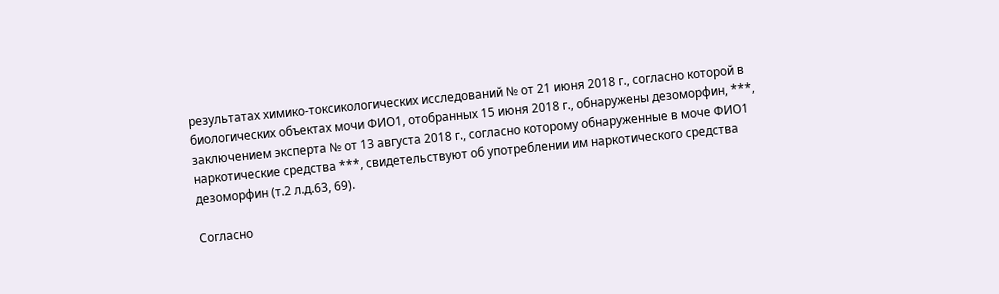результатах химико-токсикологических исследований № от 21 июня 2018 г., согласно которой в биологических объектах мочи ФИО1, отобранных 15 июня 2018 г., обнаружены дезоморфин, ***, заключением эксперта № от 13 августа 2018 г., согласно которому обнаруженные в моче ФИО1 наркотические средства ***, свидетельствуют об употреблении им наркотического средства дезоморфин (т.2 л.д.63, 69).

Согласно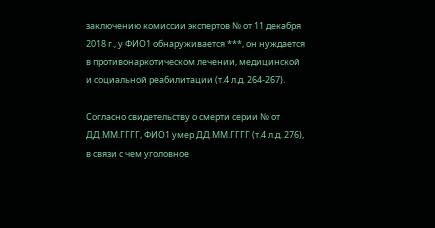заключению комиссии экспертов № от 11 декабря 2018 г., у ФИО1 обнаруживается ***, он нуждается в противонаркотическом лечении, медицинской и социальной реабилитации (т.4 л.д. 264-267).

Согласно свидетельству о смерти серии № от ДД.ММ.ГГГГ, ФИО1 умер ДД.ММ.ГГГГ (т.4 л.д. 276), в связи с чем уголовное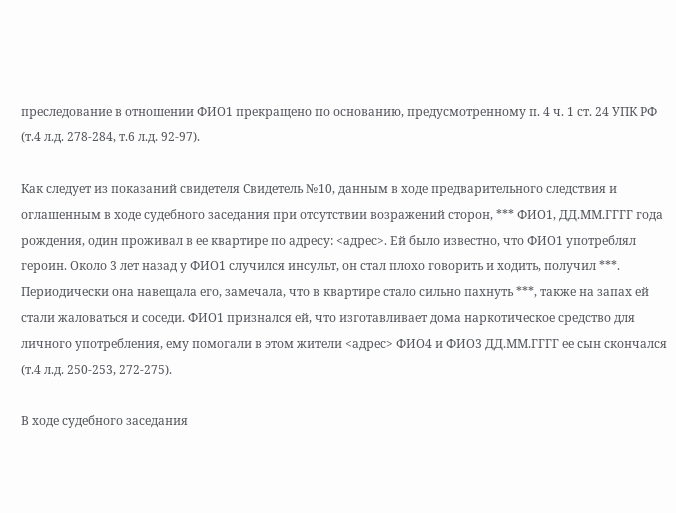преследование в отношении ФИО1 прекращено по основанию, предусмотренному п. 4 ч. 1 ст. 24 УПК РФ (т.4 л.д. 278-284, т.6 л.д. 92-97).

Как следует из показаний свидетеля Свидетель №10, данным в ходе предварительного следствия и оглашенным в ходе судебного заседания при отсутствии возражений сторон, *** ФИО1, ДД.ММ.ГГГГ года рождения, один проживал в ее квартире по адресу: <адрес>. Ей было известно, что ФИО1 употреблял героин. Около 3 лет назад у ФИО1 случился инсульт, он стал плохо говорить и ходить, получил ***. Периодически она навещала его, замечала, что в квартире стало сильно пахнуть ***, также на запах ей стали жаловаться и соседи. ФИО1 признался ей, что изготавливает дома наркотическое средство для личного употребления, ему помогали в этом жители <адрес> ФИО4 и ФИО3 ДД.ММ.ГГГГ ее сын скончался (т.4 л.д. 250-253, 272-275).

В ходе судебного заседания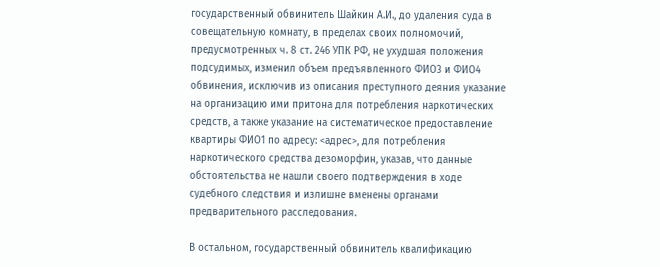государственный обвинитель Шайкин А.И., до удаления суда в совещательную комнату, в пределах своих полномочий, предусмотренных ч. 8 ст. 246 УПК РФ, не ухудшая положения подсудимых, изменил объем предъявленного ФИО3 и ФИО4 обвинения, исключив из описания преступного деяния указание на организацию ими притона для потребления наркотических средств, а также указание на систематическое предоставление квартиры ФИО1 по адресу: <адрес>, для потребления наркотического средства дезоморфин, указав, что данные обстоятельства не нашли своего подтверждения в ходе судебного следствия и излишне вменены органами предварительного расследования.

В остальном, государственный обвинитель квалификацию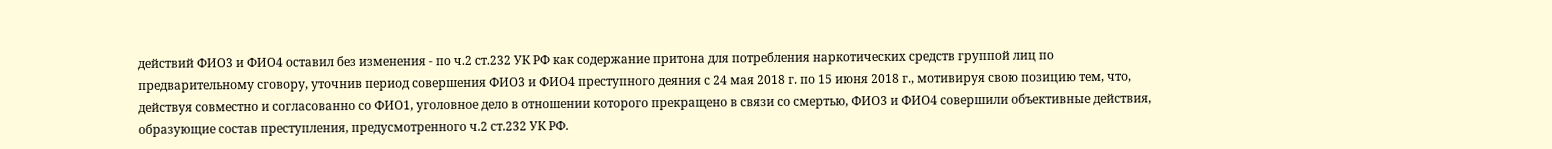действий ФИО3 и ФИО4 оставил без изменения - по ч.2 ст.232 УК РФ как содержание притона для потребления наркотических средств группой лиц по предварительному сговору, уточнив период совершения ФИО3 и ФИО4 преступного деяния с 24 мая 2018 г. по 15 июня 2018 г., мотивируя свою позицию тем, что, действуя совместно и согласованно со ФИО1, уголовное дело в отношении которого прекращено в связи со смертью, ФИО3 и ФИО4 совершили объективные действия, образующие состав преступления, предусмотренного ч.2 ст.232 УК РФ.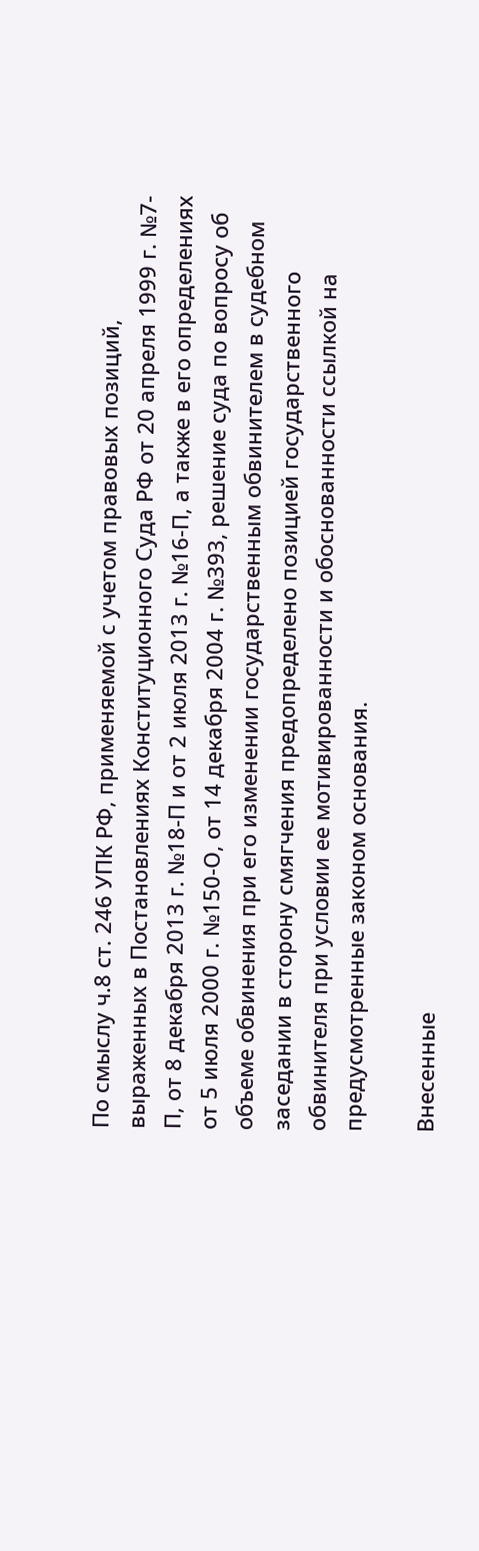По смыслу ч.8 ст. 246 УПК РФ, применяемой с учетом правовых позиций, выраженных в Постановлениях Конституционного Суда РФ от 20 апреля 1999 г. №7-П, от 8 декабря 2013 г. №18-П и от 2 июля 2013 г. №16-П, а также в его определениях от 5 июля 2000 г. №150-О, от 14 декабря 2004 г. №393, решение суда по вопросу об объеме обвинения при его изменении государственным обвинителем в судебном заседании в сторону смягчения предопределено позицией государственного обвинителя при условии ее мотивированности и обоснованности ссылкой на предусмотренные законом основания.

Внесенные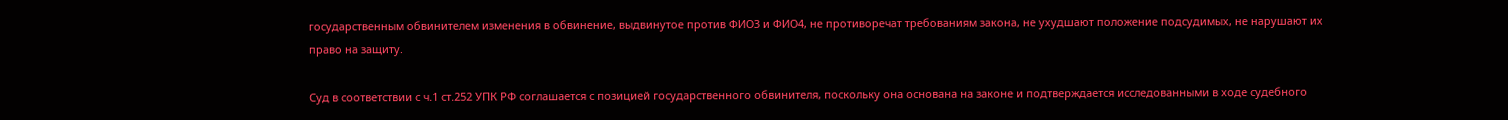государственным обвинителем изменения в обвинение, выдвинутое против ФИО3 и ФИО4, не противоречат требованиям закона, не ухудшают положение подсудимых, не нарушают их право на защиту.

Суд в соответствии с ч.1 ст.252 УПК РФ соглашается с позицией государственного обвинителя, поскольку она основана на законе и подтверждается исследованными в ходе судебного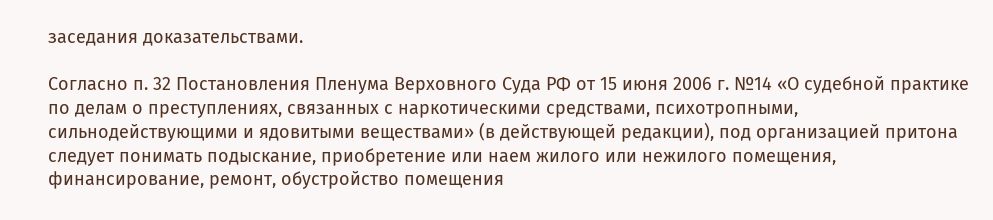заседания доказательствами.

Согласно п. 32 Постановления Пленума Верховного Суда РФ от 15 июня 2006 г. №14 «О судебной практике по делам о преступлениях, связанных с наркотическими средствами, психотропными, сильнодействующими и ядовитыми веществами» (в действующей редакции), под организацией притона следует понимать подыскание, приобретение или наем жилого или нежилого помещения, финансирование, ремонт, обустройство помещения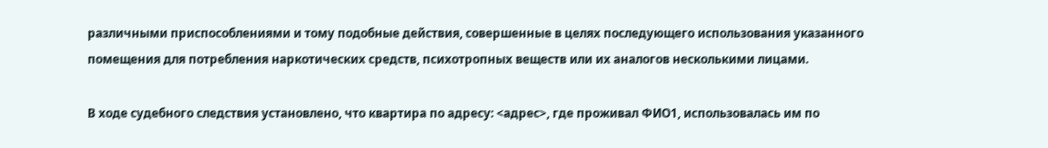различными приспособлениями и тому подобные действия, совершенные в целях последующего использования указанного помещения для потребления наркотических средств, психотропных веществ или их аналогов несколькими лицами.

В ходе судебного следствия установлено, что квартира по адресу: <адрес>, где проживал ФИО1, использовалась им по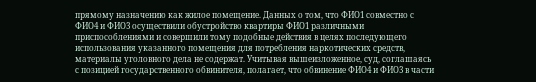прямому назначению как жилое помещение. Данных о том, что ФИО1 совместно с ФИО4 и ФИО3 осуществили обустройство квартиры ФИО1 различными приспособлениями и совершили тому подобные действия в целях последующего использования указанного помещения для потребления наркотических средств, материалы уголовного дела не содержат. Учитывая вышеизложенное, суд, соглашаясь с позицией государственного обвинителя, полагает, что обвинение ФИО4 и ФИО3 в части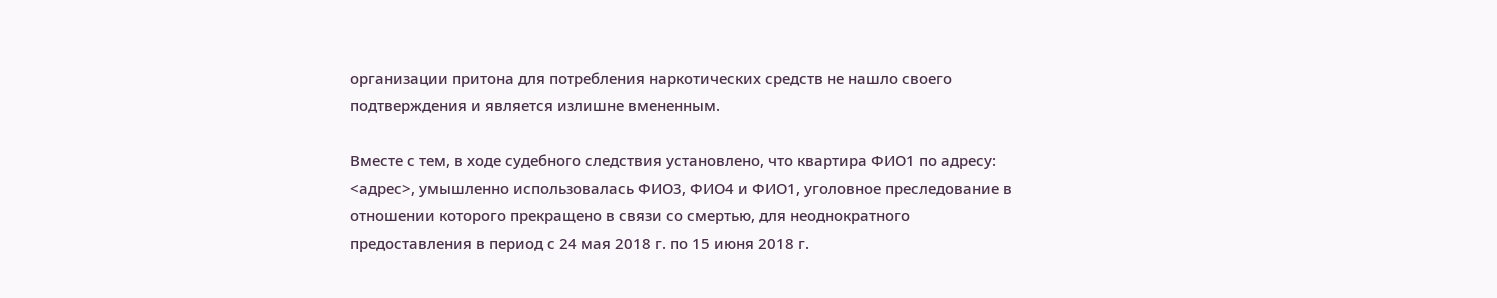организации притона для потребления наркотических средств не нашло своего подтверждения и является излишне вмененным.

Вместе с тем, в ходе судебного следствия установлено, что квартира ФИО1 по адресу: <адрес>, умышленно использовалась ФИО3, ФИО4 и ФИО1, уголовное преследование в отношении которого прекращено в связи со смертью, для неоднократного предоставления в период с 24 мая 2018 г. по 15 июня 2018 г.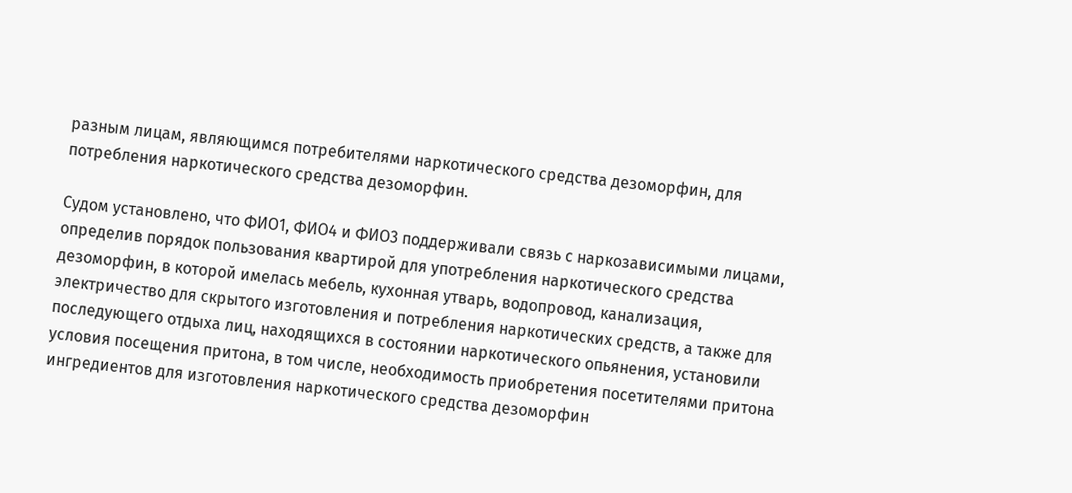разным лицам, являющимся потребителями наркотического средства дезоморфин, для потребления наркотического средства дезоморфин.

Судом установлено, что ФИО1, ФИО4 и ФИО3 поддерживали связь с наркозависимыми лицами, определив порядок пользования квартирой для употребления наркотического средства дезоморфин, в которой имелась мебель, кухонная утварь, водопровод, канализация, электричество для скрытого изготовления и потребления наркотических средств, а также для последующего отдыха лиц, находящихся в состоянии наркотического опьянения, установили условия посещения притона, в том числе, необходимость приобретения посетителями притона ингредиентов для изготовления наркотического средства дезоморфин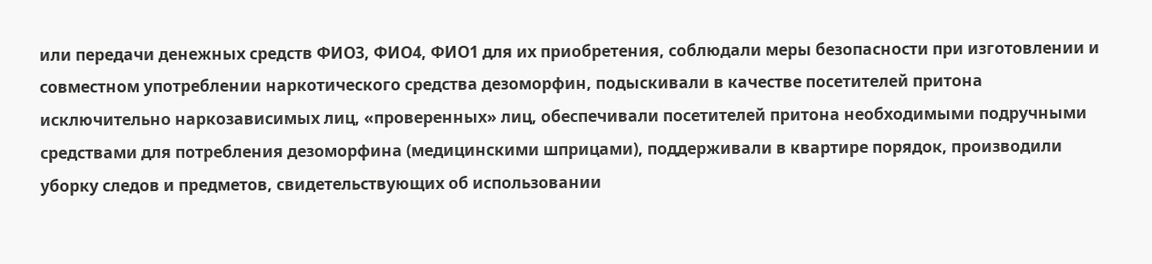или передачи денежных средств ФИО3, ФИО4, ФИО1 для их приобретения, соблюдали меры безопасности при изготовлении и совместном употреблении наркотического средства дезоморфин, подыскивали в качестве посетителей притона исключительно наркозависимых лиц, «проверенных» лиц, обеспечивали посетителей притона необходимыми подручными средствами для потребления дезоморфина (медицинскими шприцами), поддерживали в квартире порядок, производили уборку следов и предметов, свидетельствующих об использовании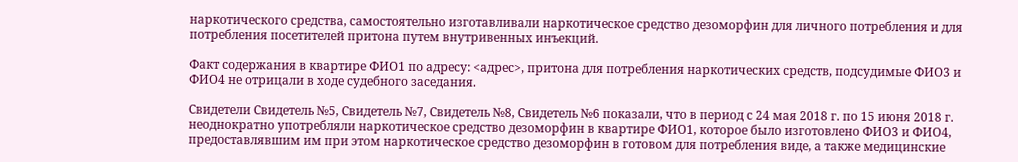наркотического средства, самостоятельно изготавливали наркотическое средство дезоморфин для личного потребления и для потребления посетителей притона путем внутривенных инъекций.

Факт содержания в квартире ФИО1 по адресу: <адрес>, притона для потребления наркотических средств, подсудимые ФИО3 и ФИО4 не отрицали в ходе судебного заседания.

Свидетели Свидетель №5, Свидетель №7, Свидетель №8, Свидетель №6 показали, что в период с 24 мая 2018 г. по 15 июня 2018 г. неоднократно употребляли наркотическое средство дезоморфин в квартире ФИО1, которое было изготовлено ФИО3 и ФИО4, предоставлявшим им при этом наркотическое средство дезоморфин в готовом для потребления виде, а также медицинские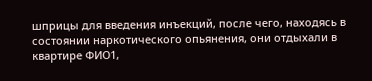шприцы для введения инъекций, после чего, находясь в состоянии наркотического опьянения, они отдыхали в квартире ФИО1,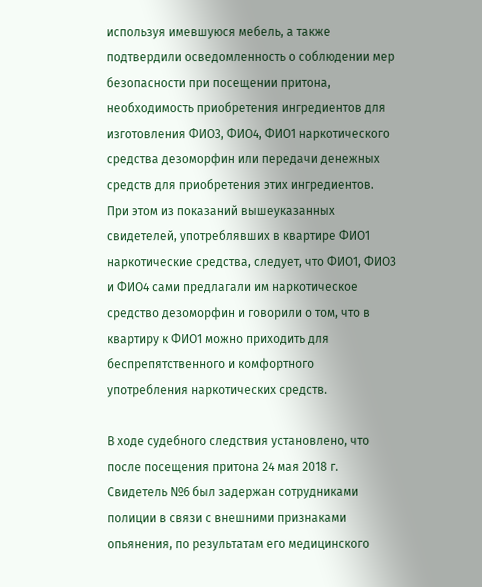используя имевшуюся мебель, а также подтвердили осведомленность о соблюдении мер безопасности при посещении притона, необходимость приобретения ингредиентов для изготовления ФИО3, ФИО4, ФИО1 наркотического средства дезоморфин или передачи денежных средств для приобретения этих ингредиентов. При этом из показаний вышеуказанных свидетелей, употреблявших в квартире ФИО1 наркотические средства, следует, что ФИО1, ФИО3 и ФИО4 сами предлагали им наркотическое средство дезоморфин и говорили о том, что в квартиру к ФИО1 можно приходить для беспрепятственного и комфортного употребления наркотических средств.

В ходе судебного следствия установлено, что после посещения притона 24 мая 2018 г. Свидетель №6 был задержан сотрудниками полиции в связи с внешними признаками опьянения, по результатам его медицинского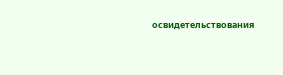освидетельствования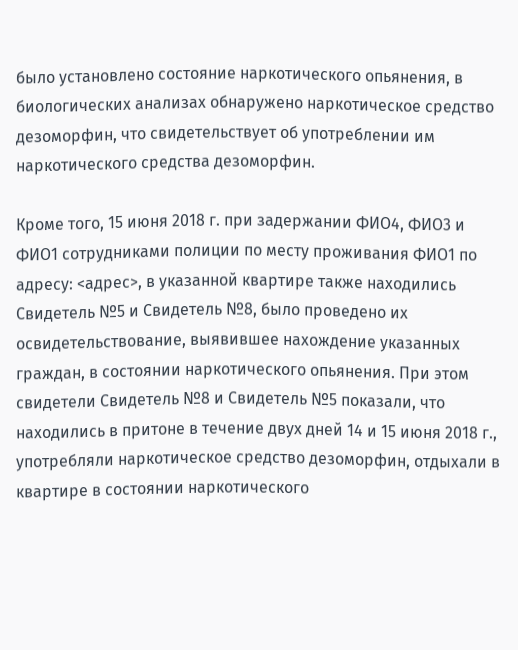было установлено состояние наркотического опьянения, в биологических анализах обнаружено наркотическое средство дезоморфин, что свидетельствует об употреблении им наркотического средства дезоморфин.

Кроме того, 15 июня 2018 г. при задержании ФИО4, ФИО3 и ФИО1 сотрудниками полиции по месту проживания ФИО1 по адресу: <адрес>, в указанной квартире также находились Свидетель №5 и Свидетель №8, было проведено их освидетельствование, выявившее нахождение указанных граждан, в состоянии наркотического опьянения. При этом свидетели Свидетель №8 и Свидетель №5 показали, что находились в притоне в течение двух дней 14 и 15 июня 2018 г., употребляли наркотическое средство дезоморфин, отдыхали в квартире в состоянии наркотического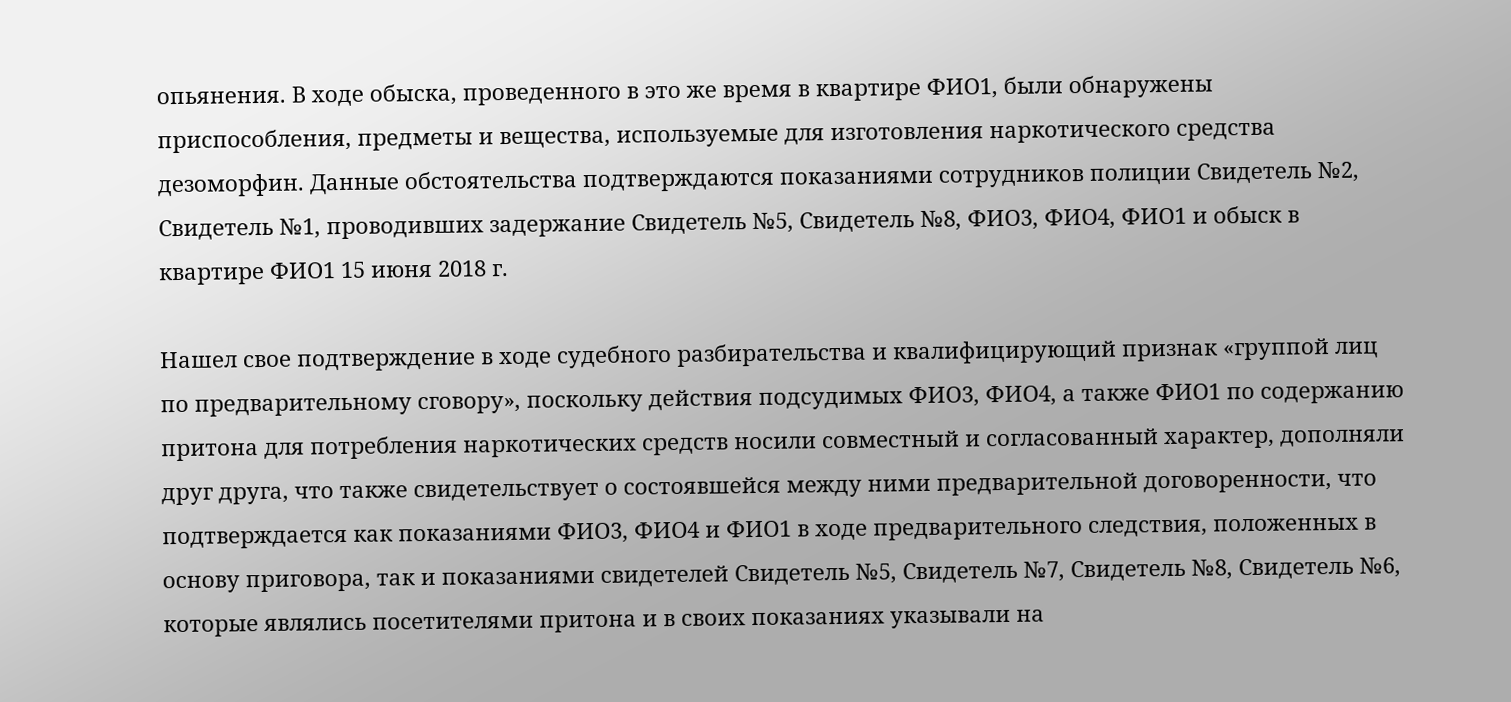опьянения. В ходе обыска, проведенного в это же время в квартире ФИО1, были обнаружены приспособления, предметы и вещества, используемые для изготовления наркотического средства дезоморфин. Данные обстоятельства подтверждаются показаниями сотрудников полиции Свидетель №2, Свидетель №1, проводивших задержание Свидетель №5, Свидетель №8, ФИО3, ФИО4, ФИО1 и обыск в квартире ФИО1 15 июня 2018 г.

Нашел свое подтверждение в ходе судебного разбирательства и квалифицирующий признак «группой лиц по предварительному сговору», поскольку действия подсудимых ФИО3, ФИО4, а также ФИО1 по содержанию притона для потребления наркотических средств носили совместный и согласованный характер, дополняли друг друга, что также свидетельствует о состоявшейся между ними предварительной договоренности, что подтверждается как показаниями ФИО3, ФИО4 и ФИО1 в ходе предварительного следствия, положенных в основу приговора, так и показаниями свидетелей Свидетель №5, Свидетель №7, Свидетель №8, Свидетель №6, которые являлись посетителями притона и в своих показаниях указывали на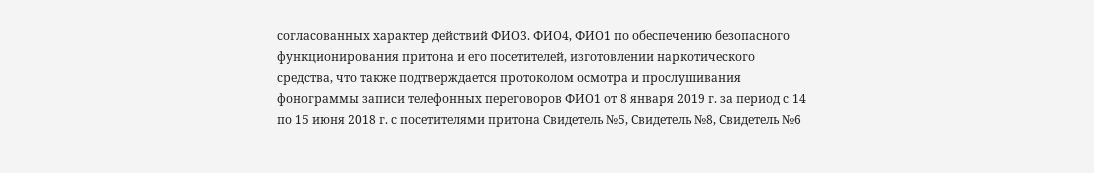согласованных характер действий ФИО3. ФИО4, ФИО1 по обеспечению безопасного функционирования притона и его посетителей, изготовлении наркотического средства, что также подтверждается протоколом осмотра и прослушивания фонограммы записи телефонных переговоров ФИО1 от 8 января 2019 г. за период с 14 по 15 июня 2018 г. с посетителями притона Свидетель №5, Свидетель №8, Свидетель №6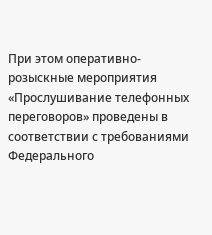При этом оперативно-розыскные мероприятия «Прослушивание телефонных переговоров» проведены в соответствии с требованиями Федерального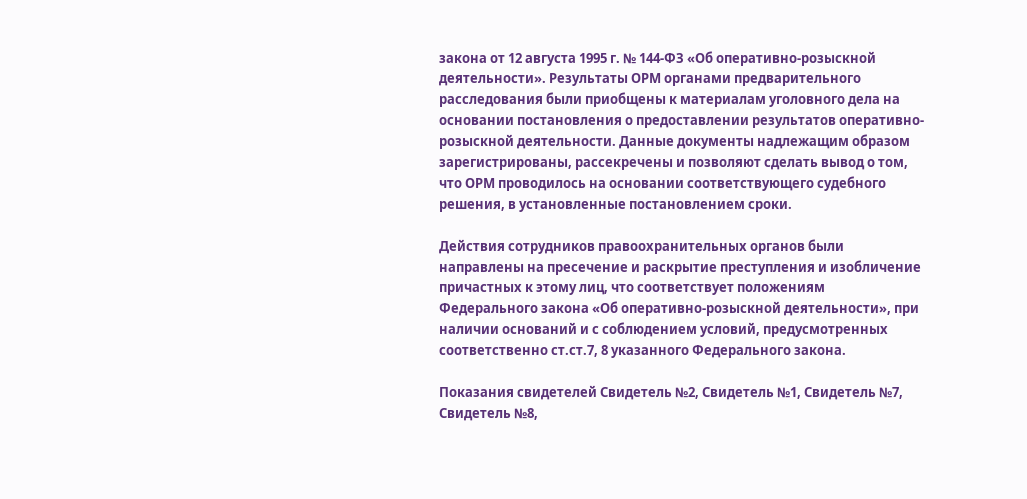закона от 12 августа 1995 г. № 144-ФЗ «Об оперативно-розыскной деятельности». Результаты ОРМ органами предварительного расследования были приобщены к материалам уголовного дела на основании постановления о предоставлении результатов оперативно-розыскной деятельности. Данные документы надлежащим образом зарегистрированы, рассекречены и позволяют сделать вывод о том, что ОРМ проводилось на основании соответствующего судебного решения, в установленные постановлением сроки.

Действия сотрудников правоохранительных органов были направлены на пресечение и раскрытие преступления и изобличение причастных к этому лиц, что соответствует положениям Федерального закона «Об оперативно-розыскной деятельности», при наличии оснований и с соблюдением условий, предусмотренных соответственно ст.ст.7, 8 указанного Федерального закона.

Показания свидетелей Свидетель №2, Свидетель №1, Свидетель №7, Свидетель №8,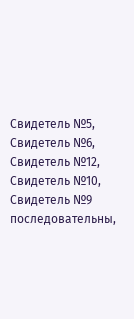Свидетель №5, Свидетель №6, Свидетель №12, Свидетель №10, Свидетель №9 последовательны,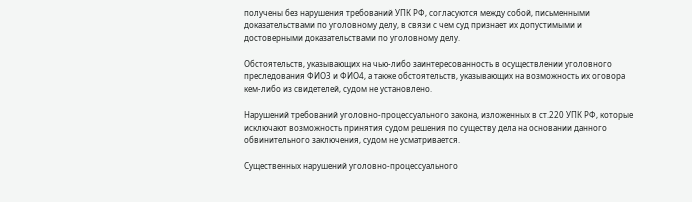получены без нарушения требований УПК РФ, согласуются между собой, письменными доказательствами по уголовному делу, в связи с чем суд признает их допустимыми и достоверными доказательствами по уголовному делу.

Обстоятельств, указывающих на чью-либо заинтересованность в осуществлении уголовного преследования ФИО3 и ФИО4, а также обстоятельств, указывающих на возможность их оговора кем-либо из свидетелей, судом не установлено.

Нарушений требований уголовно-процессуального закона, изложенных в ст.220 УПК РФ, которые исключают возможность принятия судом решения по существу дела на основании данного обвинительного заключения, судом не усматривается.

Существенных нарушений уголовно-процессуального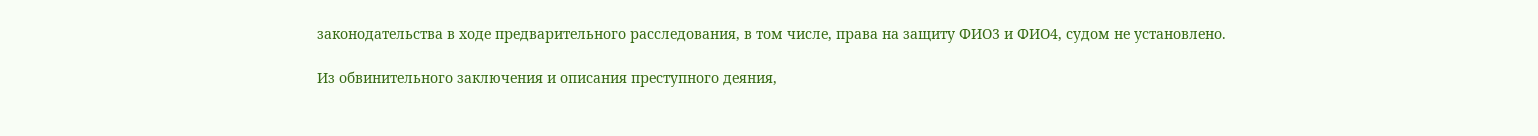законодательства в ходе предварительного расследования, в том числе, права на защиту ФИО3 и ФИО4, судом не установлено.

Из обвинительного заключения и описания преступного деяния,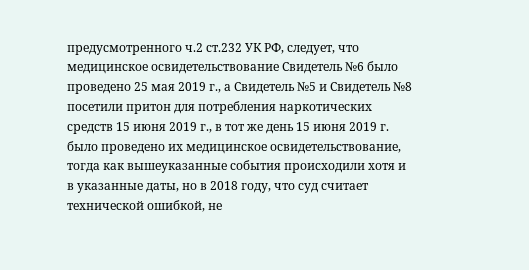предусмотренного ч.2 ст.232 УК РФ, следует, что медицинское освидетельствование Свидетель №6 было проведено 25 мая 2019 г., а Свидетель №5 и Свидетель №8 посетили притон для потребления наркотических средств 15 июня 2019 г., в тот же день 15 июня 2019 г. было проведено их медицинское освидетельствование, тогда как вышеуказанные события происходили хотя и в указанные даты, но в 2018 году, что суд считает технической ошибкой, не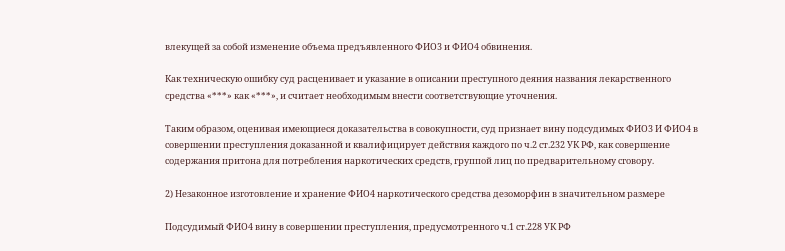влекущей за собой изменение объема предъявленного ФИО3 и ФИО4 обвинения.

Как техническую ошибку суд расценивает и указание в описании преступного деяния названия лекарственного средства «***» как «***», и считает необходимым внести соответствующие уточнения.

Таким образом, оценивая имеющиеся доказательства в совокупности, суд признает вину подсудимых ФИО3 И ФИО4 в совершении преступления доказанной и квалифицирует действия каждого по ч.2 ст.232 УК РФ, как совершение содержания притона для потребления наркотических средств, группой лиц по предварительному сговору.

2) Незаконное изготовление и хранение ФИО4 наркотического средства дезоморфин в значительном размере

Подсудимый ФИО4 вину в совершении преступления, предусмотренного ч.1 ст.228 УК РФ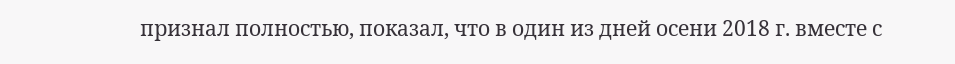признал полностью, показал, что в один из дней осени 2018 г. вместе с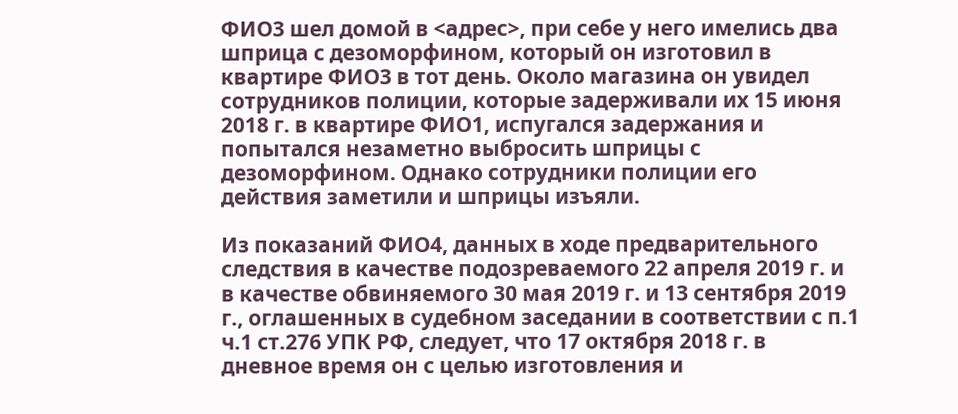ФИО3 шел домой в <адрес>, при себе у него имелись два шприца с дезоморфином, который он изготовил в квартире ФИО3 в тот день. Около магазина он увидел сотрудников полиции, которые задерживали их 15 июня 2018 г. в квартире ФИО1, испугался задержания и попытался незаметно выбросить шприцы с дезоморфином. Однако сотрудники полиции его действия заметили и шприцы изъяли.

Из показаний ФИО4, данных в ходе предварительного следствия в качестве подозреваемого 22 апреля 2019 г. и в качестве обвиняемого 30 мая 2019 г. и 13 сентября 2019 г., оглашенных в судебном заседании в соответствии с п.1 ч.1 ст.276 УПК РФ, следует, что 17 октября 2018 г. в дневное время он с целью изготовления и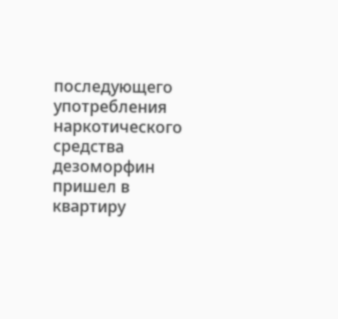последующего употребления наркотического средства дезоморфин пришел в квартиру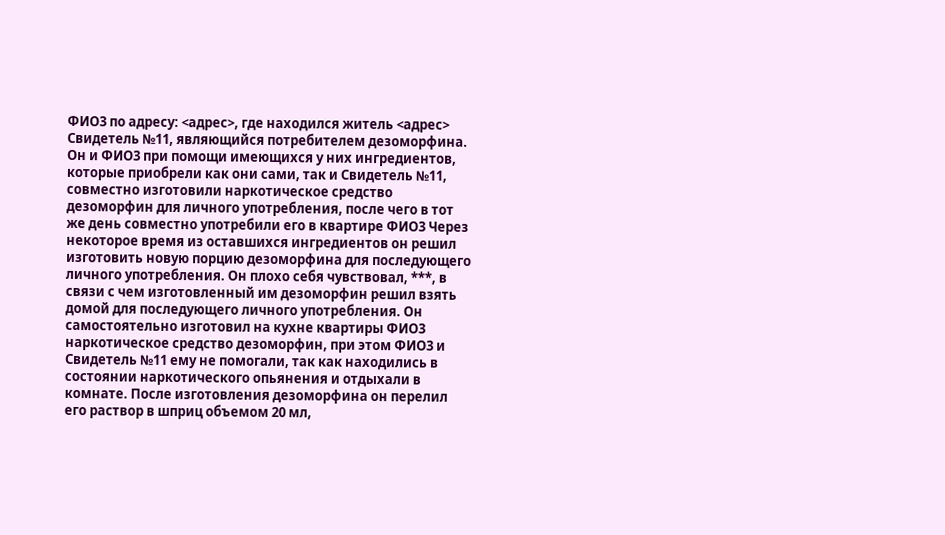ФИО3 по адресу: <адрес>, где находился житель <адрес> Свидетель №11, являющийся потребителем дезоморфина. Он и ФИО3 при помощи имеющихся у них ингредиентов, которые приобрели как они сами, так и Свидетель №11, совместно изготовили наркотическое средство дезоморфин для личного употребления, после чего в тот же день совместно употребили его в квартире ФИО3 Через некоторое время из оставшихся ингредиентов он решил изготовить новую порцию дезоморфина для последующего личного употребления. Он плохо себя чувствовал, ***, в связи с чем изготовленный им дезоморфин решил взять домой для последующего личного употребления. Он самостоятельно изготовил на кухне квартиры ФИО3 наркотическое средство дезоморфин, при этом ФИО3 и Свидетель №11 ему не помогали, так как находились в состоянии наркотического опьянения и отдыхали в комнате. После изготовления дезоморфина он перелил его раствор в шприц объемом 20 мл,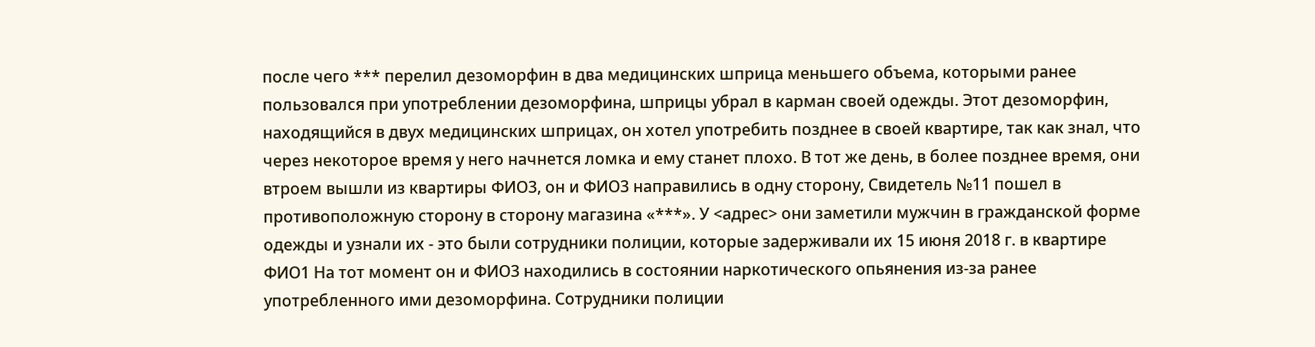после чего *** перелил дезоморфин в два медицинских шприца меньшего объема, которыми ранее пользовался при употреблении дезоморфина, шприцы убрал в карман своей одежды. Этот дезоморфин, находящийся в двух медицинских шприцах, он хотел употребить позднее в своей квартире, так как знал, что через некоторое время у него начнется ломка и ему станет плохо. В тот же день, в более позднее время, они втроем вышли из квартиры ФИО3, он и ФИО3 направились в одну сторону, Свидетель №11 пошел в противоположную сторону в сторону магазина «***». У <адрес> они заметили мужчин в гражданской форме одежды и узнали их - это были сотрудники полиции, которые задерживали их 15 июня 2018 г. в квартире ФИО1 На тот момент он и ФИО3 находились в состоянии наркотического опьянения из-за ранее употребленного ими дезоморфина. Сотрудники полиции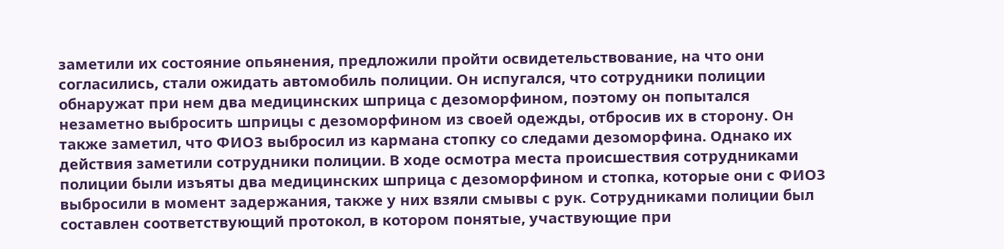заметили их состояние опьянения, предложили пройти освидетельствование, на что они согласились, стали ожидать автомобиль полиции. Он испугался, что сотрудники полиции обнаружат при нем два медицинских шприца с дезоморфином, поэтому он попытался незаметно выбросить шприцы с дезоморфином из своей одежды, отбросив их в сторону. Он также заметил, что ФИО3 выбросил из кармана стопку со следами дезоморфина. Однако их действия заметили сотрудники полиции. В ходе осмотра места происшествия сотрудниками полиции были изъяты два медицинских шприца с дезоморфином и стопка, которые они с ФИО3 выбросили в момент задержания, также у них взяли смывы с рук. Сотрудниками полиции был составлен соответствующий протокол, в котором понятые, участвующие при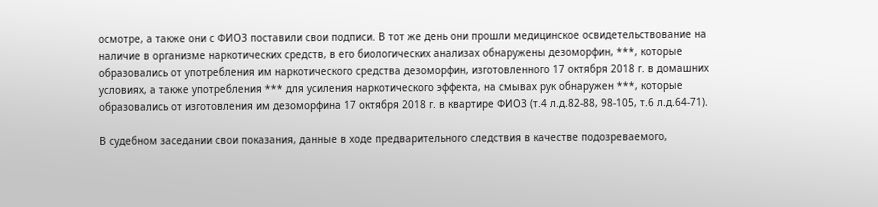осмотре, а также они с ФИО3 поставили свои подписи. В тот же день они прошли медицинское освидетельствование на наличие в организме наркотических средств, в его биологических анализах обнаружены дезоморфин, ***, которые образовались от употребления им наркотического средства дезоморфин, изготовленного 17 октября 2018 г. в домашних условиях, а также употребления *** для усиления наркотического эффекта, на смывах рук обнаружен ***, которые образовались от изготовления им дезоморфина 17 октября 2018 г. в квартире ФИО3 (т.4 л.д.82-88, 98-105, т.6 л.д.64-71).

В судебном заседании свои показания, данные в ходе предварительного следствия в качестве подозреваемого,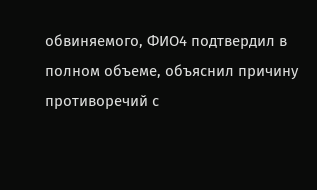обвиняемого, ФИО4 подтвердил в полном объеме, объяснил причину противоречий с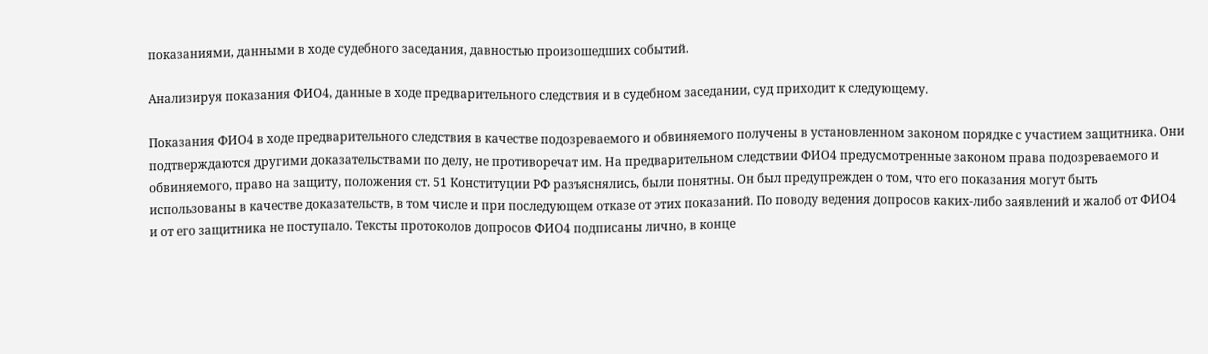показаниями, данными в ходе судебного заседания, давностью произошедших событий.

Анализируя показания ФИО4, данные в ходе предварительного следствия и в судебном заседании, суд приходит к следующему.

Показания ФИО4 в ходе предварительного следствия в качестве подозреваемого и обвиняемого получены в установленном законом порядке с участием защитника. Они подтверждаются другими доказательствами по делу, не противоречат им. На предварительном следствии ФИО4 предусмотренные законом права подозреваемого и обвиняемого, право на защиту, положения ст. 51 Конституции РФ разъяснялись, были понятны. Он был предупрежден о том, что его показания могут быть использованы в качестве доказательств, в том числе и при последующем отказе от этих показаний. По поводу ведения допросов каких-либо заявлений и жалоб от ФИО4 и от его защитника не поступало. Тексты протоколов допросов ФИО4 подписаны лично, в конце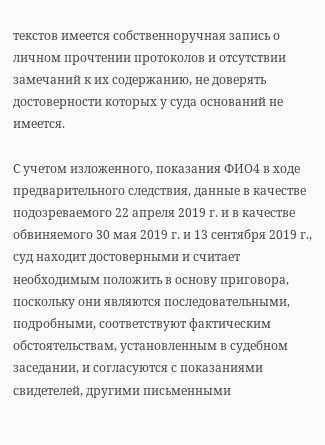текстов имеется собственноручная запись о личном прочтении протоколов и отсутствии замечаний к их содержанию, не доверять достоверности которых у суда оснований не имеется.

С учетом изложенного, показания ФИО4 в ходе предварительного следствия, данные в качестве подозреваемого 22 апреля 2019 г. и в качестве обвиняемого 30 мая 2019 г. и 13 сентября 2019 г., суд находит достоверными и считает необходимым положить в основу приговора, поскольку они являются последовательными, подробными, соответствуют фактическим обстоятельствам, установленным в судебном заседании, и согласуются с показаниями свидетелей, другими письменными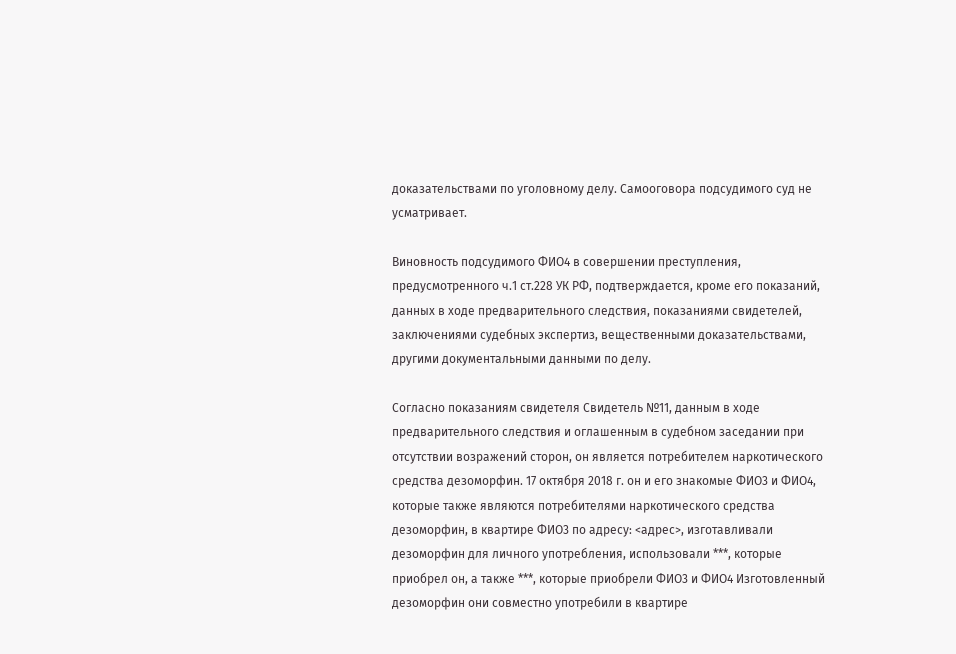доказательствами по уголовному делу. Самооговора подсудимого суд не усматривает.

Виновность подсудимого ФИО4 в совершении преступления, предусмотренного ч.1 ст.228 УК РФ, подтверждается, кроме его показаний, данных в ходе предварительного следствия, показаниями свидетелей, заключениями судебных экспертиз, вещественными доказательствами, другими документальными данными по делу.

Согласно показаниям свидетеля Свидетель №11, данным в ходе предварительного следствия и оглашенным в судебном заседании при отсутствии возражений сторон, он является потребителем наркотического средства дезоморфин. 17 октября 2018 г. он и его знакомые ФИО3 и ФИО4, которые также являются потребителями наркотического средства дезоморфин, в квартире ФИО3 по адресу: <адрес>, изготавливали дезоморфин для личного употребления, использовали ***, которые приобрел он, а также ***, которые приобрели ФИО3 и ФИО4 Изготовленный дезоморфин они совместно употребили в квартире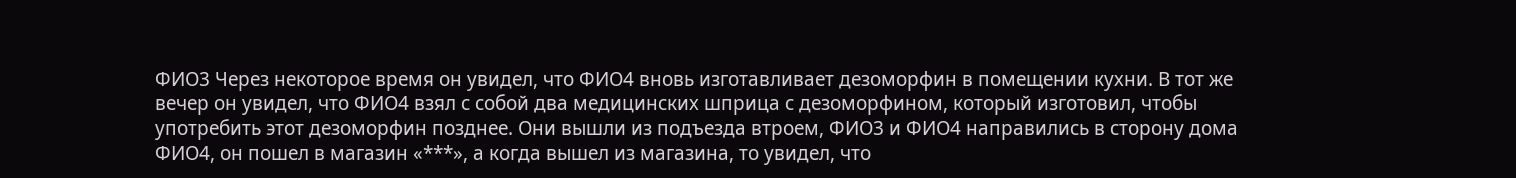ФИО3 Через некоторое время он увидел, что ФИО4 вновь изготавливает дезоморфин в помещении кухни. В тот же вечер он увидел, что ФИО4 взял с собой два медицинских шприца с дезоморфином, который изготовил, чтобы употребить этот дезоморфин позднее. Они вышли из подъезда втроем, ФИО3 и ФИО4 направились в сторону дома ФИО4, он пошел в магазин «***», а когда вышел из магазина, то увидел, что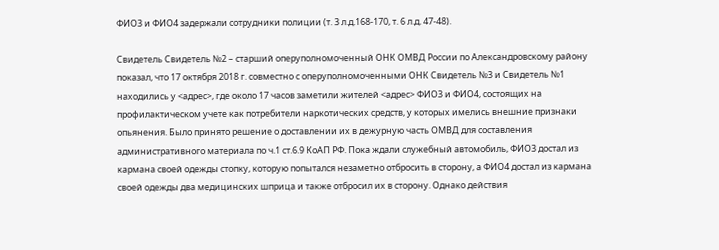ФИО3 и ФИО4 задержали сотрудники полиции (т. 3 л.д.168-170, т. 6 л.д. 47-48).

Свидетель Свидетель №2 – старший оперуполномоченный ОНК ОМВД России по Александровскому району показал, что 17 октября 2018 г. совместно с оперуполномоченными ОНК Свидетель №3 и Свидетель №1 находились у <адрес>, где около 17 часов заметили жителей <адрес> ФИО3 и ФИО4, состоящих на профилактическом учете как потребители наркотических средств, у которых имелись внешние признаки опьянения. Было принято решение о доставлении их в дежурную часть ОМВД для составления административного материала по ч.1 ст.6.9 КоАП РФ. Пока ждали служебный автомобиль, ФИО3 достал из кармана своей одежды стопку, которую попытался незаметно отбросить в сторону, а ФИО4 достал из кармана своей одежды два медицинских шприца и также отбросил их в сторону. Однако действия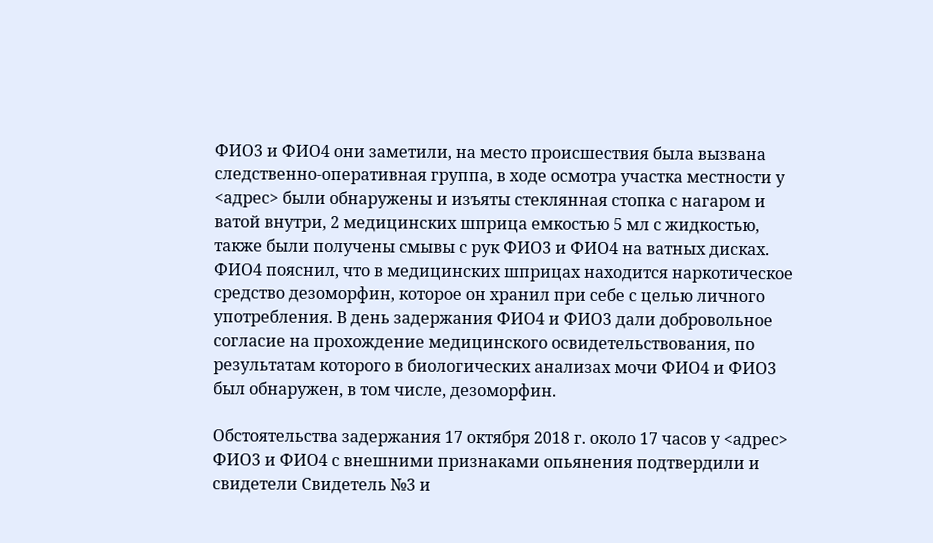ФИО3 и ФИО4 они заметили, на место происшествия была вызвана следственно-оперативная группа, в ходе осмотра участка местности у <адрес> были обнаружены и изъяты стеклянная стопка с нагаром и ватой внутри, 2 медицинских шприца емкостью 5 мл с жидкостью, также были получены смывы с рук ФИО3 и ФИО4 на ватных дисках. ФИО4 пояснил, что в медицинских шприцах находится наркотическое средство дезоморфин, которое он хранил при себе с целью личного употребления. В день задержания ФИО4 и ФИО3 дали добровольное согласие на прохождение медицинского освидетельствования, по результатам которого в биологических анализах мочи ФИО4 и ФИО3 был обнаружен, в том числе, дезоморфин.

Обстоятельства задержания 17 октября 2018 г. около 17 часов у <адрес> ФИО3 и ФИО4 с внешними признаками опьянения подтвердили и свидетели Свидетель №3 и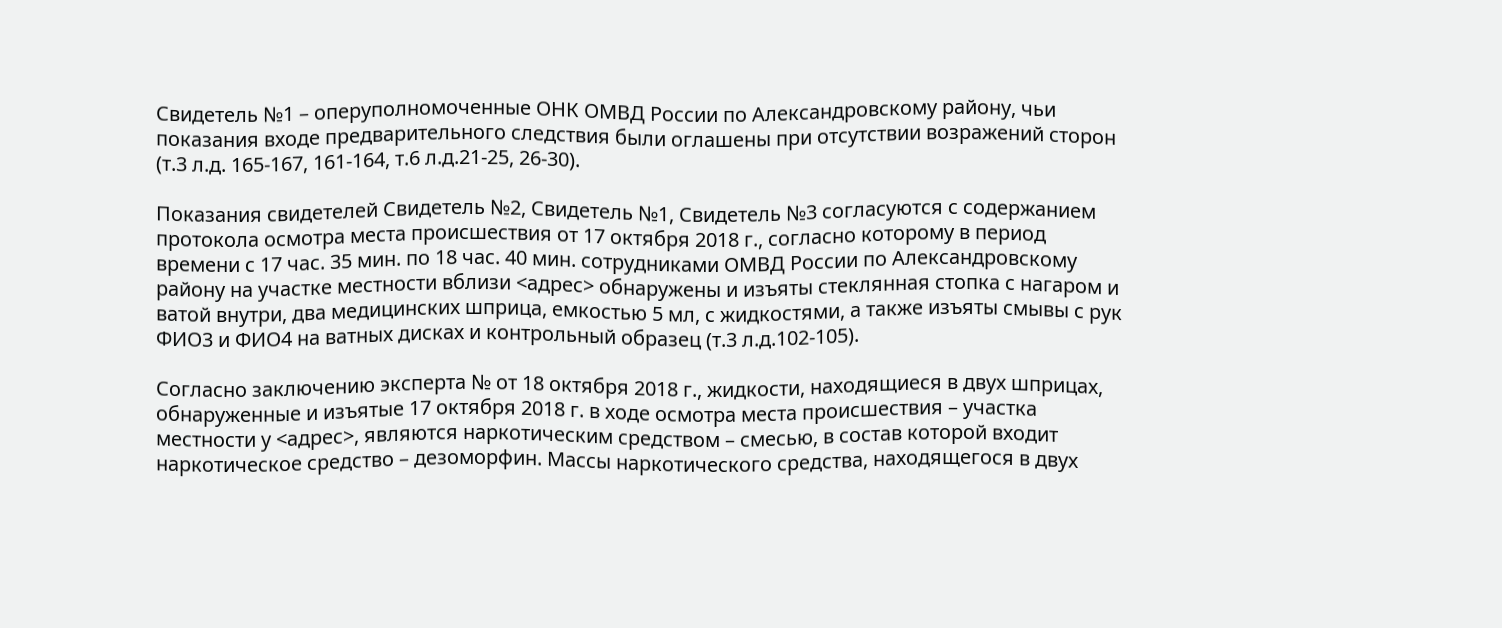Свидетель №1 – оперуполномоченные ОНК ОМВД России по Александровскому району, чьи показания входе предварительного следствия были оглашены при отсутствии возражений сторон (т.3 л.д. 165-167, 161-164, т.6 л.д.21-25, 26-30).

Показания свидетелей Свидетель №2, Свидетель №1, Свидетель №3 согласуются с содержанием протокола осмотра места происшествия от 17 октября 2018 г., согласно которому в период времени с 17 час. 35 мин. по 18 час. 40 мин. сотрудниками ОМВД России по Александровскому району на участке местности вблизи <адрес> обнаружены и изъяты стеклянная стопка с нагаром и ватой внутри, два медицинских шприца, емкостью 5 мл, с жидкостями, а также изъяты смывы с рук ФИО3 и ФИО4 на ватных дисках и контрольный образец (т.3 л.д.102-105).

Согласно заключению эксперта № от 18 октября 2018 г., жидкости, находящиеся в двух шприцах, обнаруженные и изъятые 17 октября 2018 г. в ходе осмотра места происшествия – участка местности у <адрес>, являются наркотическим средством – смесью, в состав которой входит наркотическое средство – дезоморфин. Массы наркотического средства, находящегося в двух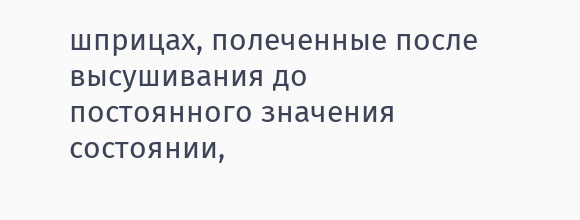шприцах, полеченные после высушивания до постоянного значения состоянии,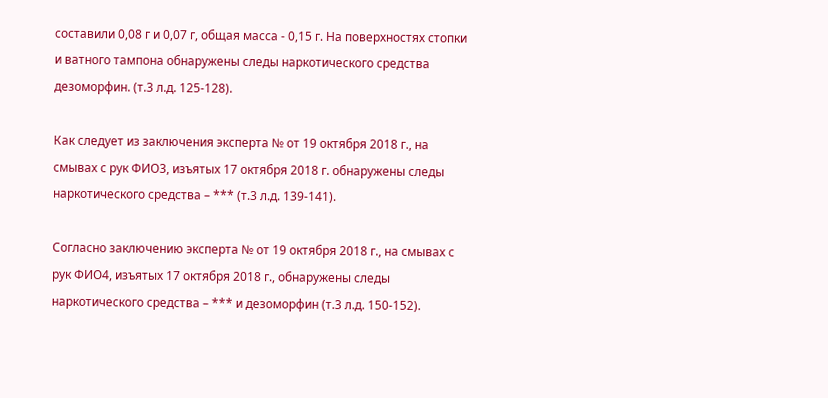составили 0,08 г и 0,07 г, общая масса - 0,15 г. На поверхностях стопки и ватного тампона обнаружены следы наркотического средства дезоморфин. (т.3 л.д. 125-128).

Как следует из заключения эксперта № от 19 октября 2018 г., на смывах с рук ФИО3, изъятых 17 октября 2018 г. обнаружены следы наркотического средства – *** (т.3 л.д. 139-141).

Согласно заключению эксперта № от 19 октября 2018 г., на смывах с рук ФИО4, изъятых 17 октября 2018 г., обнаружены следы наркотического средства – *** и дезоморфин (т.3 л.д. 150-152).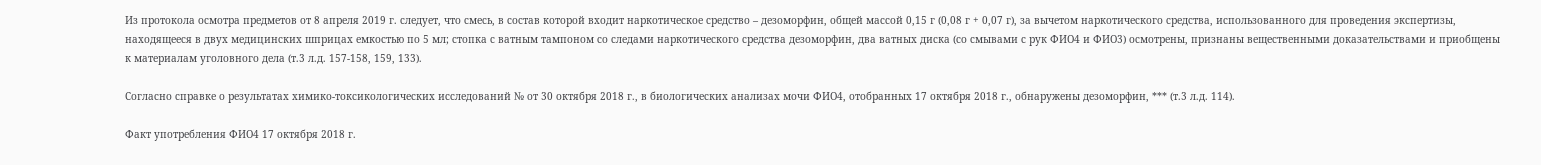Из протокола осмотра предметов от 8 апреля 2019 г. следует, что смесь, в состав которой входит наркотическое средство – дезоморфин, общей массой 0,15 г (0,08 г + 0,07 г), за вычетом наркотического средства, использованного для проведения экспертизы, находящееся в двух медицинских шприцах емкостью по 5 мл; стопка с ватным тампоном со следами наркотического средства дезоморфин, два ватных диска (со смывами с рук ФИО4 и ФИО3) осмотрены, признаны вещественными доказательствами и приобщены к материалам уголовного дела (т.3 л.д. 157-158, 159, 133).

Согласно справке о результатах химико-токсикологических исследований № от 30 октября 2018 г., в биологических анализах мочи ФИО4, отобранных 17 октября 2018 г., обнаружены дезоморфин, *** (т.3 л.д. 114).

Факт употребления ФИО4 17 октября 2018 г.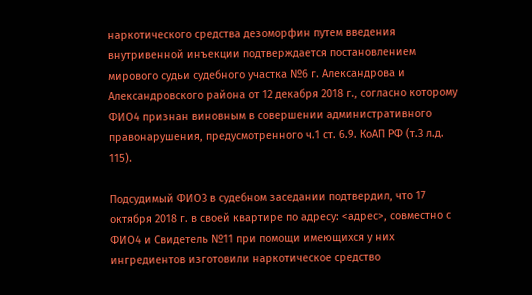наркотического средства дезоморфин путем введения внутривенной инъекции подтверждается постановлением мирового судьи судебного участка №6 г. Александрова и Александровского района от 12 декабря 2018 г., согласно которому ФИО4 признан виновным в совершении административного правонарушения, предусмотренного ч.1 ст. 6.9. КоАП РФ (т.3 л.д. 115).

Подсудимый ФИО3 в судебном заседании подтвердил, что 17 октября 2018 г. в своей квартире по адресу: <адрес>, совместно с ФИО4 и Свидетель №11 при помощи имеющихся у них ингредиентов изготовили наркотическое средство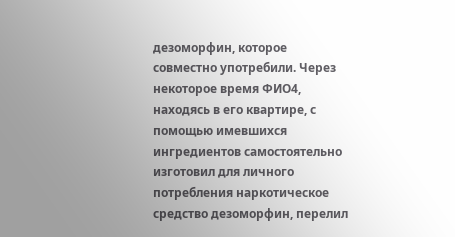дезоморфин, которое совместно употребили. Через некоторое время ФИО4, находясь в его квартире, с помощью имевшихся ингредиентов самостоятельно изготовил для личного потребления наркотическое средство дезоморфин, перелил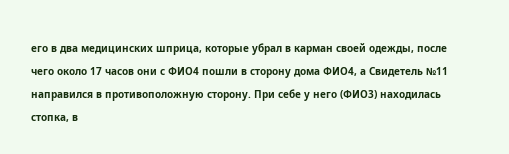его в два медицинских шприца, которые убрал в карман своей одежды, после чего около 17 часов они с ФИО4 пошли в сторону дома ФИО4, а Свидетель №11 направился в противоположную сторону. При себе у него (ФИО3) находилась стопка, в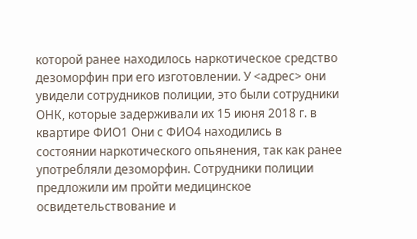которой ранее находилось наркотическое средство дезоморфин при его изготовлении. У <адрес> они увидели сотрудников полиции, это были сотрудники ОНК, которые задерживали их 15 июня 2018 г. в квартире ФИО1 Они с ФИО4 находились в состоянии наркотического опьянения, так как ранее употребляли дезоморфин. Сотрудники полиции предложили им пройти медицинское освидетельствование и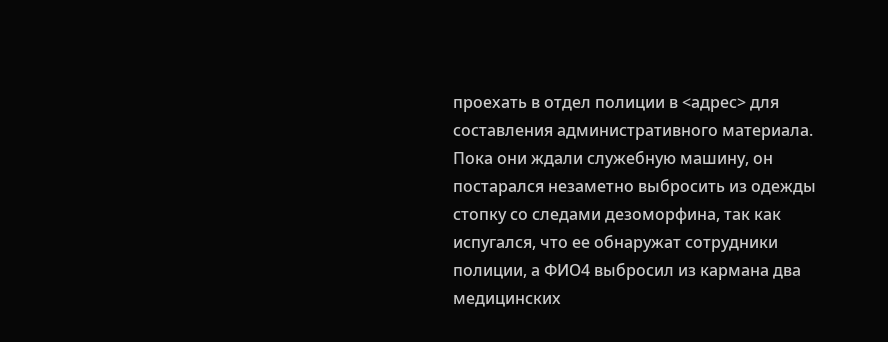проехать в отдел полиции в <адрес> для составления административного материала. Пока они ждали служебную машину, он постарался незаметно выбросить из одежды стопку со следами дезоморфина, так как испугался, что ее обнаружат сотрудники полиции, а ФИО4 выбросил из кармана два медицинских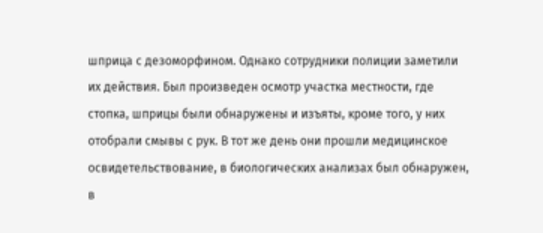шприца с дезоморфином. Однако сотрудники полиции заметили их действия. Был произведен осмотр участка местности, где стопка, шприцы были обнаружены и изъяты, кроме того, у них отобрали смывы с рук. В тот же день они прошли медицинское освидетельствование, в биологических анализах был обнаружен, в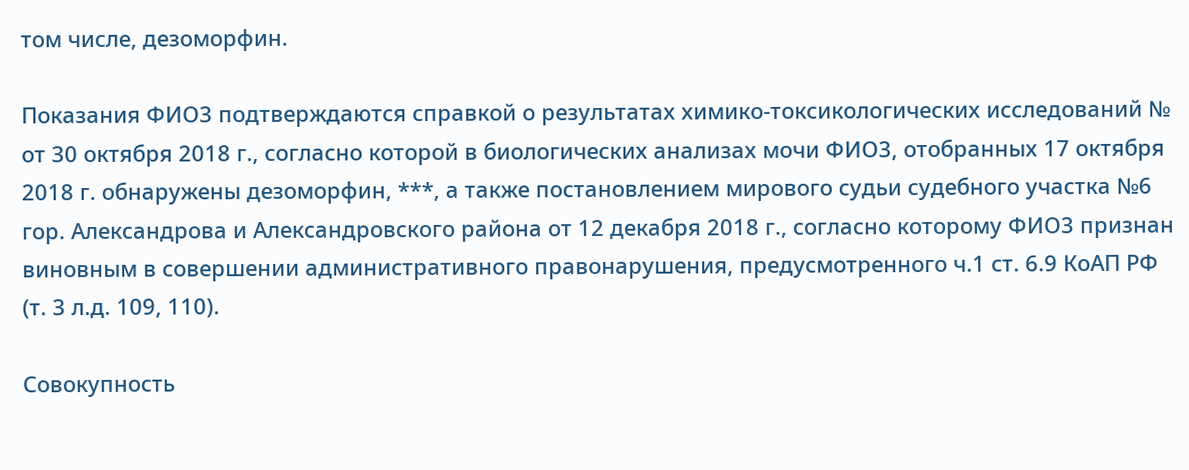том числе, дезоморфин.

Показания ФИО3 подтверждаются справкой о результатах химико-токсикологических исследований № от 30 октября 2018 г., согласно которой в биологических анализах мочи ФИО3, отобранных 17 октября 2018 г. обнаружены дезоморфин, ***, а также постановлением мирового судьи судебного участка №6 гор. Александрова и Александровского района от 12 декабря 2018 г., согласно которому ФИО3 признан виновным в совершении административного правонарушения, предусмотренного ч.1 ст. 6.9 КоАП РФ (т. 3 л.д. 109, 110).

Совокупность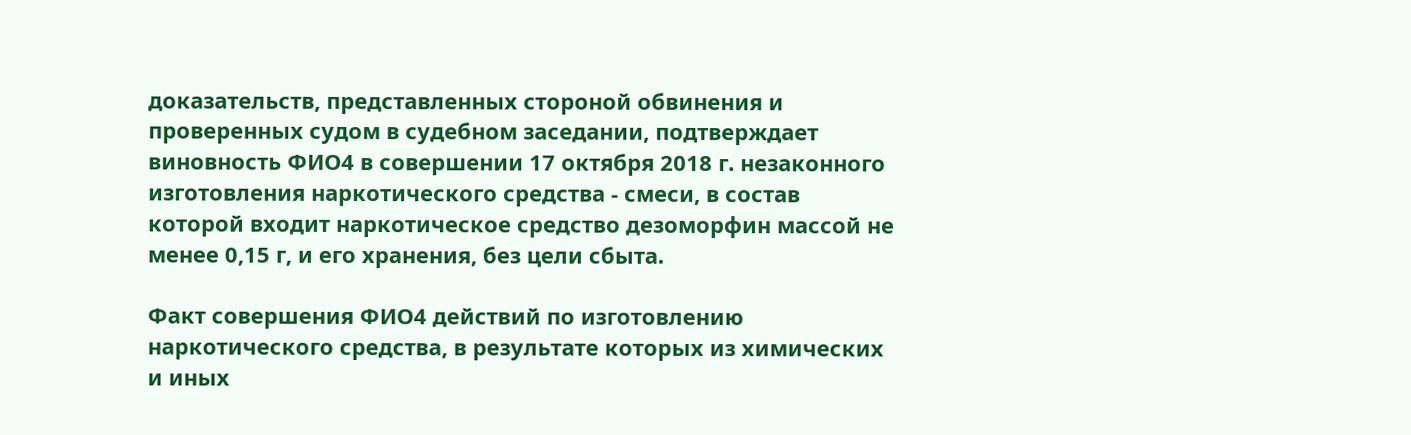доказательств, представленных стороной обвинения и проверенных судом в судебном заседании, подтверждает виновность ФИО4 в совершении 17 октября 2018 г. незаконного изготовления наркотического средства - смеси, в состав которой входит наркотическое средство дезоморфин массой не менее 0,15 г, и его хранения, без цели сбыта.

Факт совершения ФИО4 действий по изготовлению наркотического средства, в результате которых из химических и иных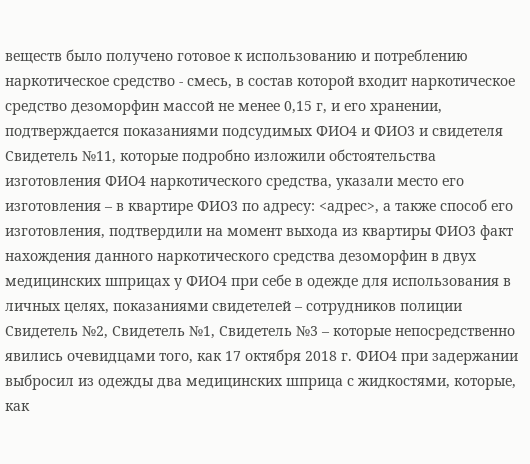веществ было получено готовое к использованию и потреблению наркотическое средство - смесь, в состав которой входит наркотическое средство дезоморфин массой не менее 0,15 г, и его хранении, подтверждается показаниями подсудимых ФИО4 и ФИО3 и свидетеля Свидетель №11, которые подробно изложили обстоятельства изготовления ФИО4 наркотического средства, указали место его изготовления – в квартире ФИО3 по адресу: <адрес>, а также способ его изготовления, подтвердили на момент выхода из квартиры ФИО3 факт нахождения данного наркотического средства дезоморфин в двух медицинских шприцах у ФИО4 при себе в одежде для использования в личных целях, показаниями свидетелей – сотрудников полиции Свидетель №2, Свидетель №1, Свидетель №3 – которые непосредственно явились очевидцами того, как 17 октября 2018 г. ФИО4 при задержании выбросил из одежды два медицинских шприца с жидкостями, которые, как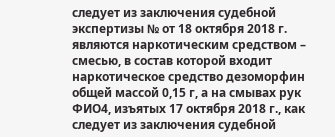следует из заключения судебной экспертизы № от 18 октября 2018 г. являются наркотическим средством – смесью, в состав которой входит наркотическое средство дезоморфин общей массой 0,15 г, а на смывах рук ФИО4, изъятых 17 октября 2018 г., как следует из заключения судебной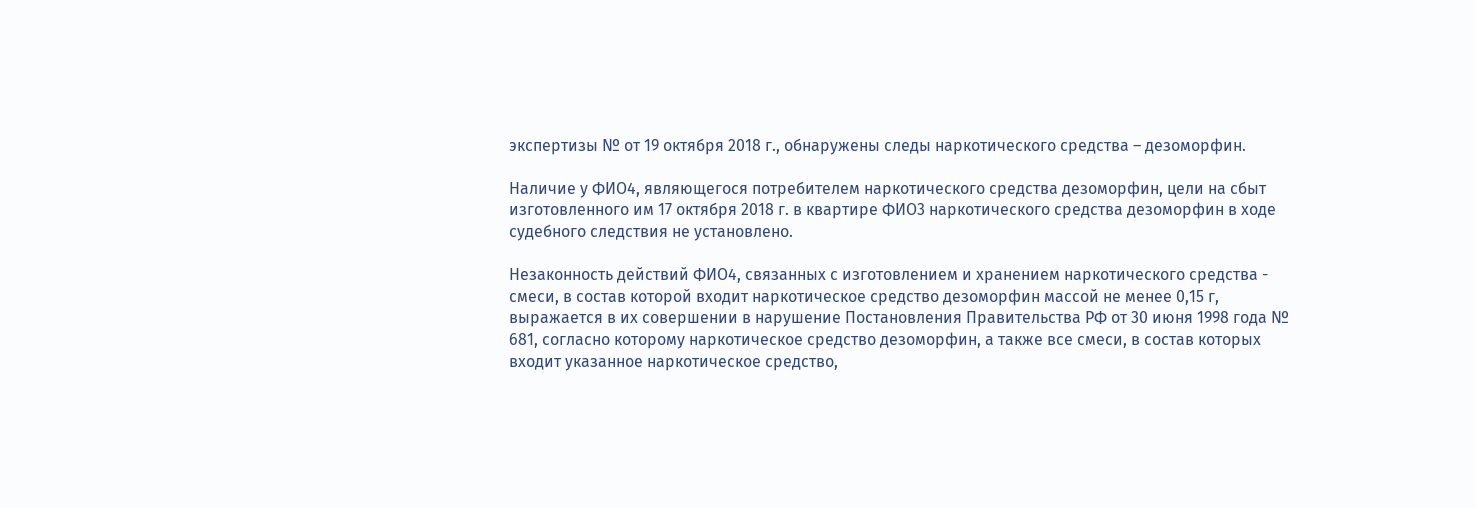экспертизы № от 19 октября 2018 г., обнаружены следы наркотического средства – дезоморфин.

Наличие у ФИО4, являющегося потребителем наркотического средства дезоморфин, цели на сбыт изготовленного им 17 октября 2018 г. в квартире ФИО3 наркотического средства дезоморфин в ходе судебного следствия не установлено.

Незаконность действий ФИО4, связанных с изготовлением и хранением наркотического средства - смеси, в состав которой входит наркотическое средство дезоморфин массой не менее 0,15 г, выражается в их совершении в нарушение Постановления Правительства РФ от 30 июня 1998 года № 681, согласно которому наркотическое средство дезоморфин, а также все смеси, в состав которых входит указанное наркотическое средство,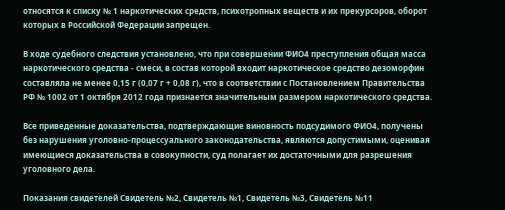относятся к списку № 1 наркотических средств, психотропных веществ и их прекурсоров, оборот которых в Российской Федерации запрещен.

В ходе судебного следствия установлено, что при совершении ФИО4 преступления общая масса наркотического средства - смеси, в состав которой входит наркотическое средство дезоморфин составляла не менее 0,15 г (0,07 г + 0,08 г), что в соответствии с Постановлением Правительства РФ № 1002 от 1 октября 2012 года признается значительным размером наркотического средства.

Все приведенные доказательства, подтверждающие виновность подсудимого ФИО4, получены без нарушения уголовно-процессуального законодательства, являются допустимыми, оценивая имеющиеся доказательства в совокупности, суд полагает их достаточными для разрешения уголовного дела.

Показания свидетелей Свидетель №2, Свидетель №1, Свидетель №3, Свидетель №11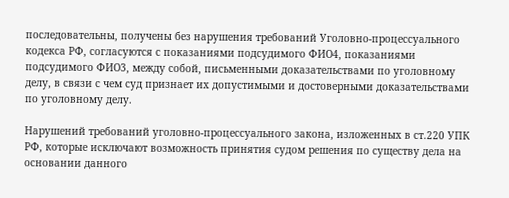последовательны, получены без нарушения требований Уголовно-процессуального кодекса РФ, согласуются с показаниями подсудимого ФИО4, показаниями подсудимого ФИО3, между собой, письменными доказательствами по уголовному делу, в связи с чем суд признает их допустимыми и достоверными доказательствами по уголовному делу.

Нарушений требований уголовно-процессуального закона, изложенных в ст.220 УПК РФ, которые исключают возможность принятия судом решения по существу дела на основании данного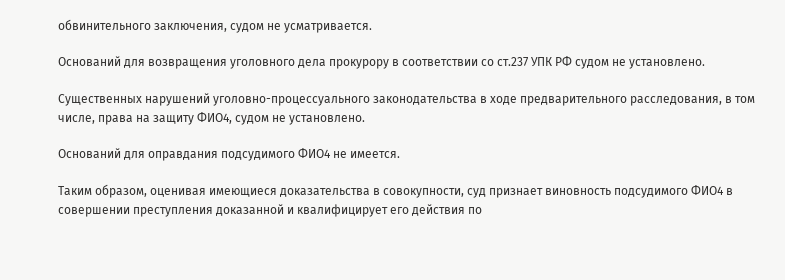обвинительного заключения, судом не усматривается.

Оснований для возвращения уголовного дела прокурору в соответствии со ст.237 УПК РФ судом не установлено.

Существенных нарушений уголовно-процессуального законодательства в ходе предварительного расследования, в том числе, права на защиту ФИО4, судом не установлено.

Оснований для оправдания подсудимого ФИО4 не имеется.

Таким образом, оценивая имеющиеся доказательства в совокупности, суд признает виновность подсудимого ФИО4 в совершении преступления доказанной и квалифицирует его действия по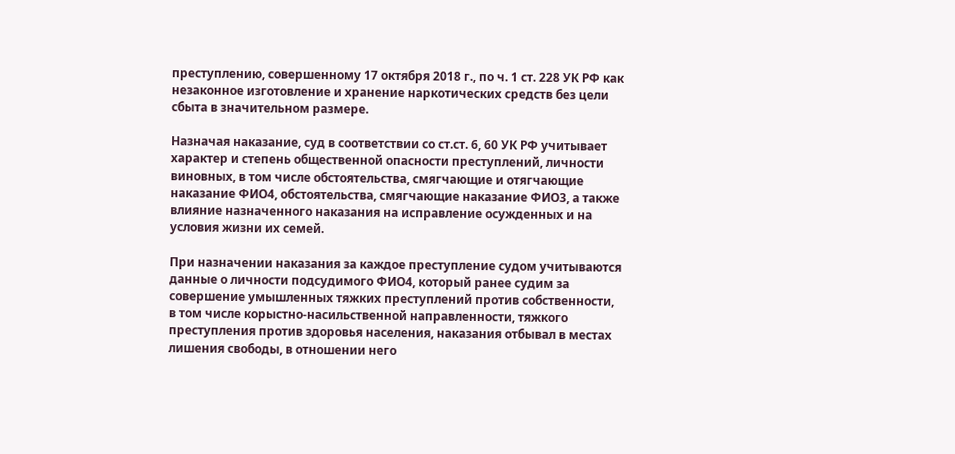преступлению, совершенному 17 октября 2018 г., по ч. 1 ст. 228 УК РФ как незаконное изготовление и хранение наркотических средств без цели сбыта в значительном размере.

Назначая наказание, суд в соответствии со ст.ст. 6, 60 УК РФ учитывает характер и степень общественной опасности преступлений, личности виновных, в том числе обстоятельства, смягчающие и отягчающие наказание ФИО4, обстоятельства, смягчающие наказание ФИО3, а также влияние назначенного наказания на исправление осужденных и на условия жизни их семей.

При назначении наказания за каждое преступление судом учитываются данные о личности подсудимого ФИО4, который ранее судим за совершение умышленных тяжких преступлений против собственности, в том числе корыстно-насильственной направленности, тяжкого преступления против здоровья населения, наказания отбывал в местах лишения свободы, в отношении него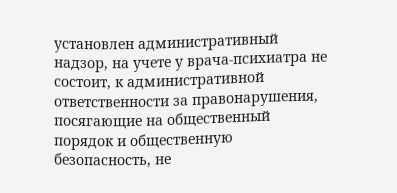установлен административный надзор, на учете у врача-психиатра не состоит, к административной ответственности за правонарушения, посягающие на общественный порядок и общественную безопасность, не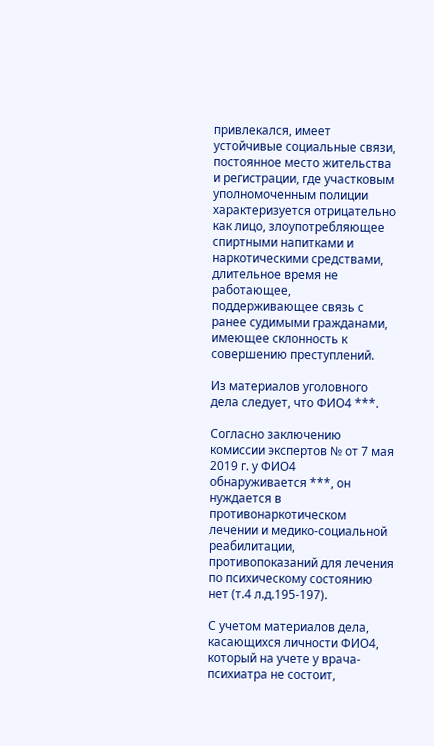привлекался, имеет устойчивые социальные связи, постоянное место жительства и регистрации, где участковым уполномоченным полиции характеризуется отрицательно как лицо, злоупотребляющее спиртными напитками и наркотическими средствами, длительное время не работающее, поддерживающее связь с ранее судимыми гражданами, имеющее склонность к совершению преступлений.

Из материалов уголовного дела следует, что ФИО4 ***.

Согласно заключению комиссии экспертов № от 7 мая 2019 г. у ФИО4 обнаруживается ***, он нуждается в противонаркотическом лечении и медико-социальной реабилитации, противопоказаний для лечения по психическому состоянию нет (т.4 л.д.195-197).

С учетом материалов дела, касающихся личности ФИО4, который на учете у врача-психиатра не состоит,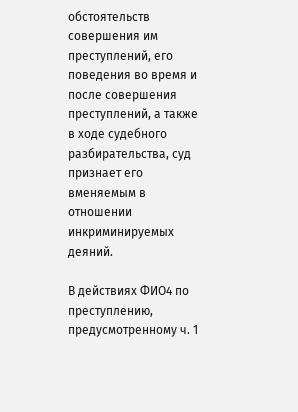обстоятельств совершения им преступлений, его поведения во время и после совершения преступлений, а также в ходе судебного разбирательства, суд признает его вменяемым в отношении инкриминируемых деяний.

В действиях ФИО4 по преступлению, предусмотренному ч. 1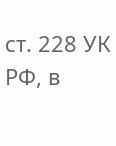ст. 228 УК РФ, в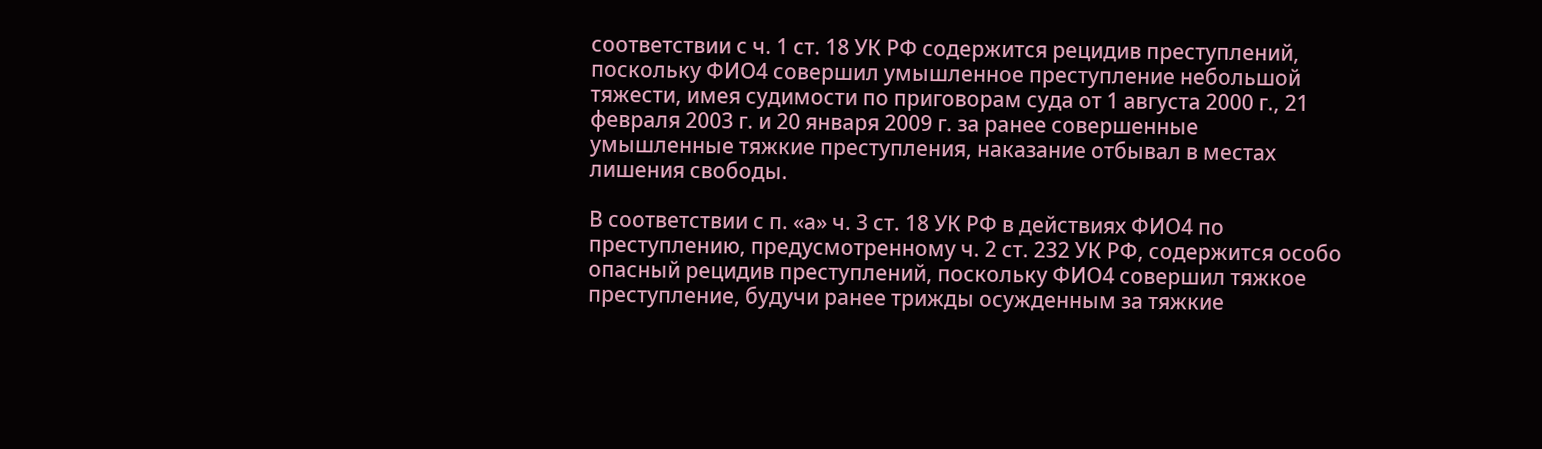соответствии с ч. 1 ст. 18 УК РФ содержится рецидив преступлений, поскольку ФИО4 совершил умышленное преступление небольшой тяжести, имея судимости по приговорам суда от 1 августа 2000 г., 21 февраля 2003 г. и 20 января 2009 г. за ранее совершенные умышленные тяжкие преступления, наказание отбывал в местах лишения свободы.

В соответствии с п. «а» ч. 3 ст. 18 УК РФ в действиях ФИО4 по преступлению, предусмотренному ч. 2 ст. 232 УК РФ, содержится особо опасный рецидив преступлений, поскольку ФИО4 совершил тяжкое преступление, будучи ранее трижды осужденным за тяжкие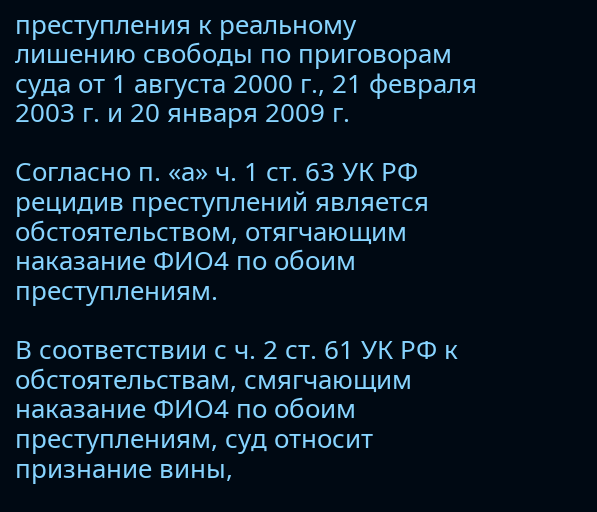преступления к реальному лишению свободы по приговорам суда от 1 августа 2000 г., 21 февраля 2003 г. и 20 января 2009 г.

Согласно п. «а» ч. 1 ст. 63 УК РФ рецидив преступлений является обстоятельством, отягчающим наказание ФИО4 по обоим преступлениям.

В соответствии с ч. 2 ст. 61 УК РФ к обстоятельствам, смягчающим наказание ФИО4 по обоим преступлениям, суд относит признание вины,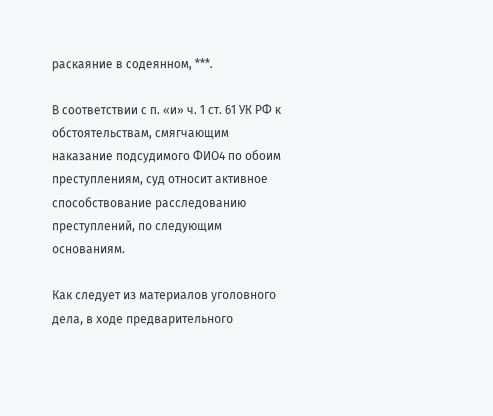раскаяние в содеянном, ***.

В соответствии с п. «и» ч. 1 ст. 61 УК РФ к обстоятельствам, смягчающим наказание подсудимого ФИО4 по обоим преступлениям, суд относит активное способствование расследованию преступлений, по следующим основаниям.

Как следует из материалов уголовного дела, в ходе предварительного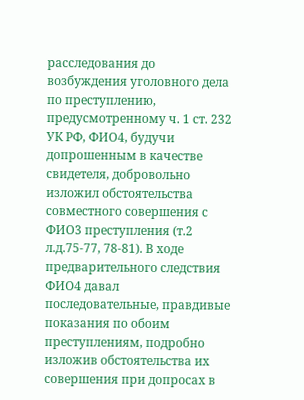расследования до возбуждения уголовного дела по преступлению, предусмотренному ч. 1 ст. 232 УК РФ, ФИО4, будучи допрошенным в качестве свидетеля, добровольно изложил обстоятельства совместного совершения с ФИО3 преступления (т.2 л.д.75-77, 78-81). В ходе предварительного следствия ФИО4 давал последовательные, правдивые показания по обоим преступлениям, подробно изложив обстоятельства их совершения при допросах в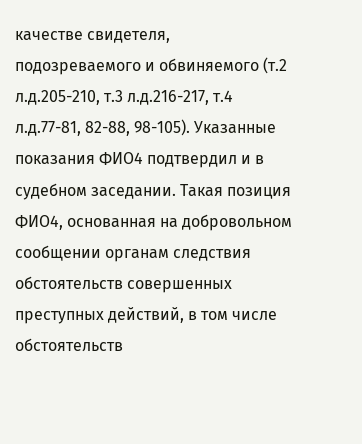качестве свидетеля, подозреваемого и обвиняемого (т.2 л.д.205-210, т.3 л.д.216-217, т.4 л.д.77-81, 82-88, 98-105). Указанные показания ФИО4 подтвердил и в судебном заседании. Такая позиция ФИО4, основанная на добровольном сообщении органам следствия обстоятельств совершенных преступных действий, в том числе обстоятельств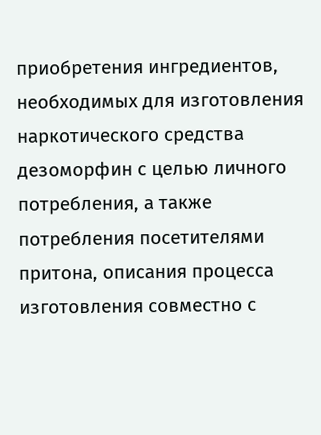приобретения ингредиентов, необходимых для изготовления наркотического средства дезоморфин с целью личного потребления, а также потребления посетителями притона, описания процесса изготовления совместно с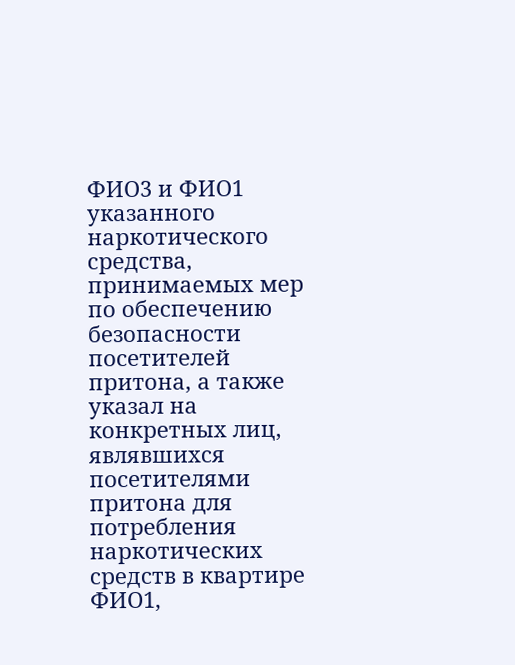ФИО3 и ФИО1 указанного наркотического средства, принимаемых мер по обеспечению безопасности посетителей притона, а также указал на конкретных лиц, являвшихся посетителями притона для потребления наркотических средств в квартире ФИО1,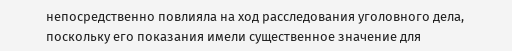непосредственно повлияла на ход расследования уголовного дела, поскольку его показания имели существенное значение для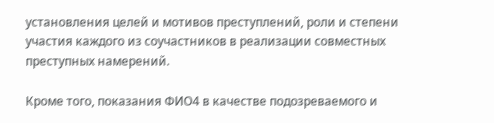установления целей и мотивов преступлений, роли и степени участия каждого из соучастников в реализации совместных преступных намерений.

Кроме того, показания ФИО4 в качестве подозреваемого и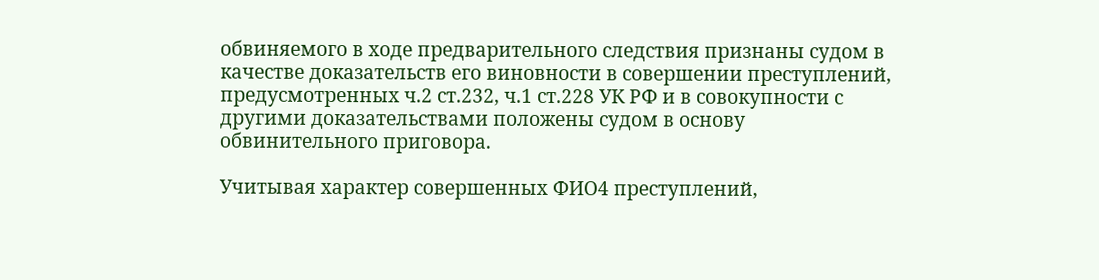обвиняемого в ходе предварительного следствия признаны судом в качестве доказательств его виновности в совершении преступлений, предусмотренных ч.2 ст.232, ч.1 ст.228 УК РФ и в совокупности с другими доказательствами положены судом в основу обвинительного приговора.

Учитывая характер совершенных ФИО4 преступлений,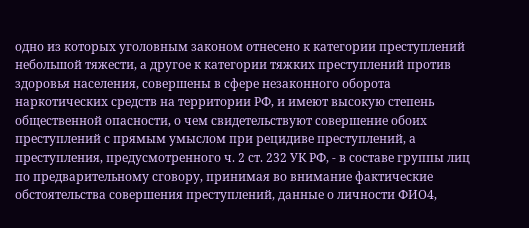одно из которых уголовным законом отнесено к категории преступлений небольшой тяжести, а другое к категории тяжких преступлений против здоровья населения, совершены в сфере незаконного оборота наркотических средств на территории РФ, и имеют высокую степень общественной опасности, о чем свидетельствуют совершение обоих преступлений с прямым умыслом при рецидиве преступлений, а преступления, предусмотренного ч. 2 ст. 232 УК РФ, - в составе группы лиц по предварительному сговору, принимая во внимание фактические обстоятельства совершения преступлений, данные о личности ФИО4,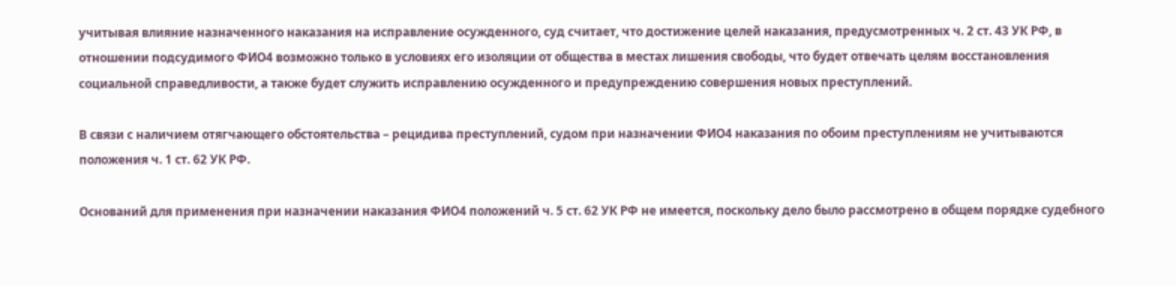учитывая влияние назначенного наказания на исправление осужденного, суд считает, что достижение целей наказания, предусмотренных ч. 2 ст. 43 УК РФ, в отношении подсудимого ФИО4 возможно только в условиях его изоляции от общества в местах лишения свободы, что будет отвечать целям восстановления социальной справедливости, а также будет служить исправлению осужденного и предупреждению совершения новых преступлений.

В связи с наличием отягчающего обстоятельства – рецидива преступлений, судом при назначении ФИО4 наказания по обоим преступлениям не учитываются положения ч. 1 ст. 62 УК РФ.

Оснований для применения при назначении наказания ФИО4 положений ч. 5 ст. 62 УК РФ не имеется, поскольку дело было рассмотрено в общем порядке судебного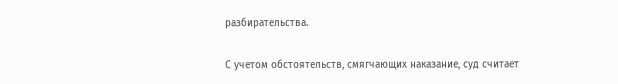разбирательства.

С учетом обстоятельств, смягчающих наказание, суд считает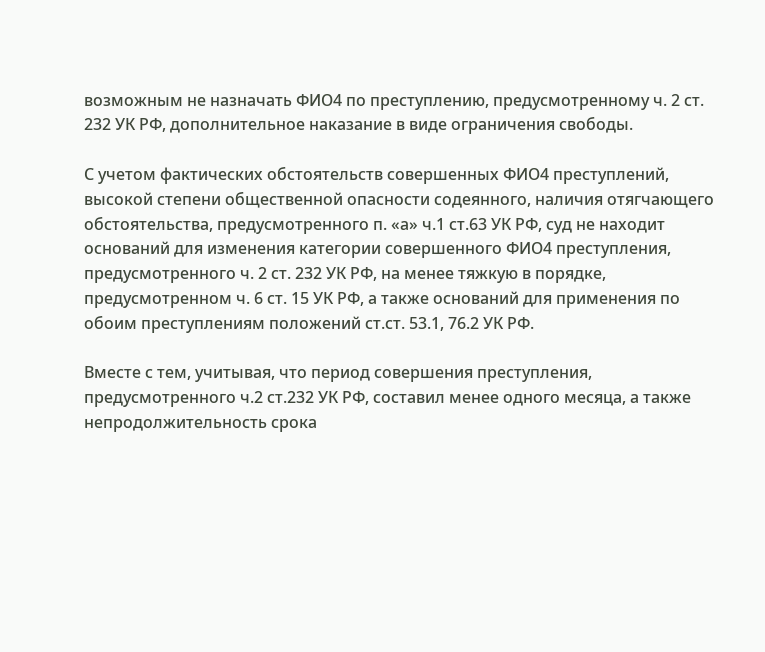возможным не назначать ФИО4 по преступлению, предусмотренному ч. 2 ст. 232 УК РФ, дополнительное наказание в виде ограничения свободы.

С учетом фактических обстоятельств совершенных ФИО4 преступлений, высокой степени общественной опасности содеянного, наличия отягчающего обстоятельства, предусмотренного п. «а» ч.1 ст.63 УК РФ, суд не находит оснований для изменения категории совершенного ФИО4 преступления, предусмотренного ч. 2 ст. 232 УК РФ, на менее тяжкую в порядке, предусмотренном ч. 6 ст. 15 УК РФ, а также оснований для применения по обоим преступлениям положений ст.ст. 53.1, 76.2 УК РФ.

Вместе с тем, учитывая, что период совершения преступления, предусмотренного ч.2 ст.232 УК РФ, составил менее одного месяца, а также непродолжительность срока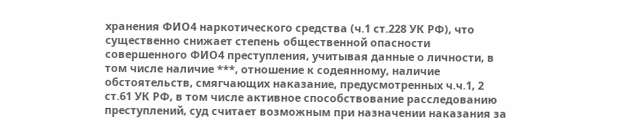хранения ФИО4 наркотического средства (ч.1 ст.228 УК РФ), что существенно снижает степень общественной опасности совершенного ФИО4 преступления, учитывая данные о личности, в том числе наличие ***, отношение к содеянному, наличие обстоятельств, смягчающих наказание, предусмотренных ч.ч.1, 2 ст.61 УК РФ, в том числе активное способствование расследованию преступлений, суд считает возможным при назначении наказания за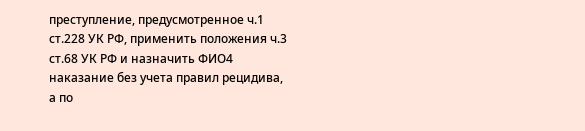преступление, предусмотренное ч.1 ст.228 УК РФ, применить положения ч.3 ст.68 УК РФ и назначить ФИО4 наказание без учета правил рецидива, а по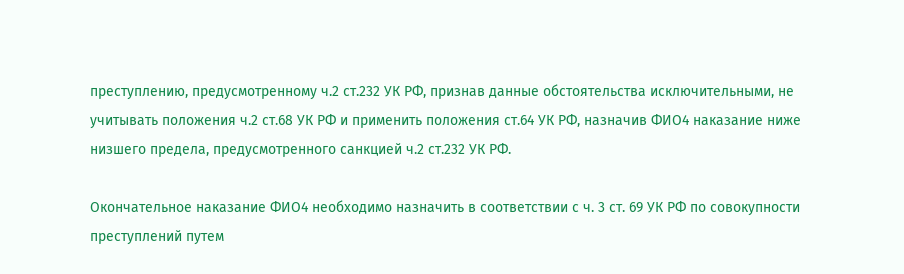преступлению, предусмотренному ч.2 ст.232 УК РФ, признав данные обстоятельства исключительными, не учитывать положения ч.2 ст.68 УК РФ и применить положения ст.64 УК РФ, назначив ФИО4 наказание ниже низшего предела, предусмотренного санкцией ч.2 ст.232 УК РФ.

Окончательное наказание ФИО4 необходимо назначить в соответствии с ч. 3 ст. 69 УК РФ по совокупности преступлений путем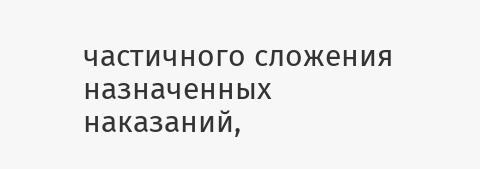частичного сложения назначенных наказаний,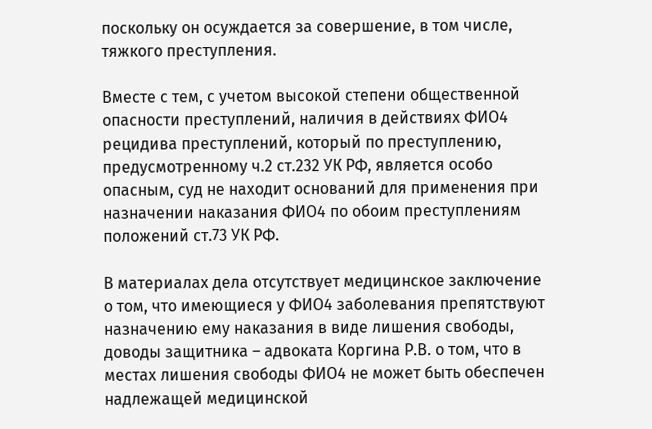поскольку он осуждается за совершение, в том числе, тяжкого преступления.

Вместе с тем, с учетом высокой степени общественной опасности преступлений, наличия в действиях ФИО4 рецидива преступлений, который по преступлению, предусмотренному ч.2 ст.232 УК РФ, является особо опасным, суд не находит оснований для применения при назначении наказания ФИО4 по обоим преступлениям положений ст.73 УК РФ.

В материалах дела отсутствует медицинское заключение о том, что имеющиеся у ФИО4 заболевания препятствуют назначению ему наказания в виде лишения свободы, доводы защитника – адвоката Коргина Р.В. о том, что в местах лишения свободы ФИО4 не может быть обеспечен надлежащей медицинской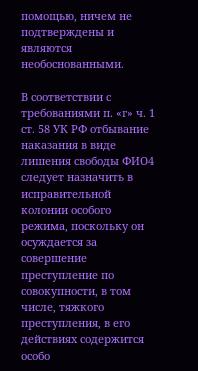помощью, ничем не подтверждены и являются необоснованными.

В соответствии с требованиями п. «г» ч. 1 ст. 58 УК РФ отбывание наказания в виде лишения свободы ФИО4 следует назначить в исправительной колонии особого режима, поскольку он осуждается за совершение преступление по совокупности, в том числе, тяжкого преступления, в его действиях содержится особо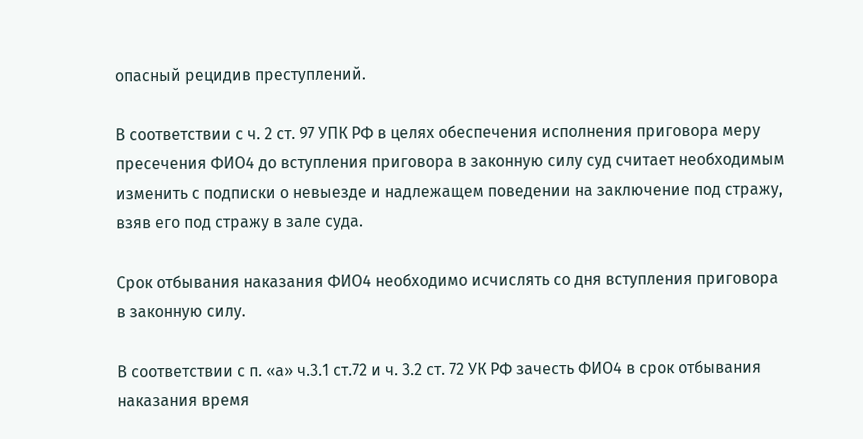опасный рецидив преступлений.

В соответствии с ч. 2 ст. 97 УПК РФ в целях обеспечения исполнения приговора меру пресечения ФИО4 до вступления приговора в законную силу суд считает необходимым изменить с подписки о невыезде и надлежащем поведении на заключение под стражу, взяв его под стражу в зале суда.

Срок отбывания наказания ФИО4 необходимо исчислять со дня вступления приговора в законную силу.

В соответствии с п. «а» ч.3.1 ст.72 и ч. 3.2 ст. 72 УК РФ зачесть ФИО4 в срок отбывания наказания время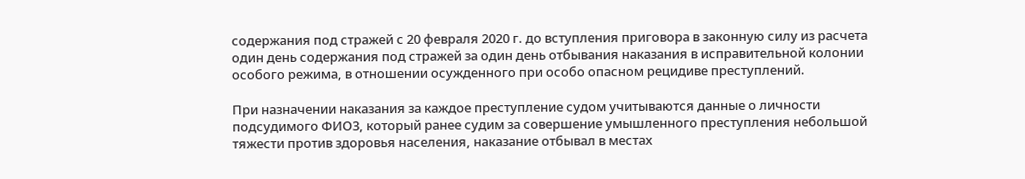содержания под стражей с 20 февраля 2020 г. до вступления приговора в законную силу из расчета один день содержания под стражей за один день отбывания наказания в исправительной колонии особого режима, в отношении осужденного при особо опасном рецидиве преступлений.

При назначении наказания за каждое преступление судом учитываются данные о личности подсудимого ФИО3, который ранее судим за совершение умышленного преступления небольшой тяжести против здоровья населения, наказание отбывал в местах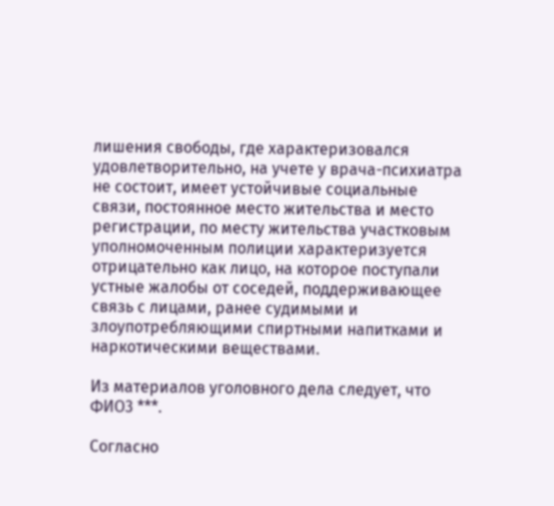лишения свободы, где характеризовался удовлетворительно, на учете у врача-психиатра не состоит, имеет устойчивые социальные связи, постоянное место жительства и место регистрации, по месту жительства участковым уполномоченным полиции характеризуется отрицательно как лицо, на которое поступали устные жалобы от соседей, поддерживающее связь с лицами, ранее судимыми и злоупотребляющими спиртными напитками и наркотическими веществами.

Из материалов уголовного дела следует, что ФИО3 ***.

Согласно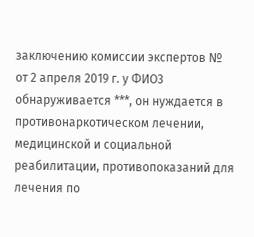заключению комиссии экспертов № от 2 апреля 2019 г. у ФИО3 обнаруживается ***, он нуждается в противонаркотическом лечении, медицинской и социальной реабилитации, противопоказаний для лечения по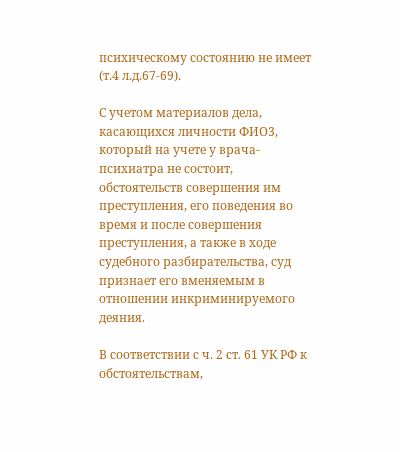психическому состоянию не имеет (т.4 л.д.67-69).

С учетом материалов дела, касающихся личности ФИО3, который на учете у врача-психиатра не состоит, обстоятельств совершения им преступления, его поведения во время и после совершения преступления, а также в ходе судебного разбирательства, суд признает его вменяемым в отношении инкриминируемого деяния.

В соответствии с ч. 2 ст. 61 УК РФ к обстоятельствам,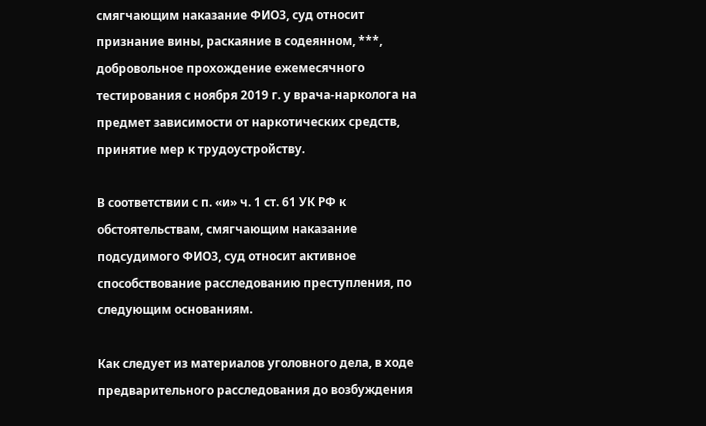смягчающим наказание ФИО3, суд относит признание вины, раскаяние в содеянном, ***, добровольное прохождение ежемесячного тестирования с ноября 2019 г. у врача-нарколога на предмет зависимости от наркотических средств, принятие мер к трудоустройству.

В соответствии с п. «и» ч. 1 ст. 61 УК РФ к обстоятельствам, смягчающим наказание подсудимого ФИО3, суд относит активное способствование расследованию преступления, по следующим основаниям.

Как следует из материалов уголовного дела, в ходе предварительного расследования до возбуждения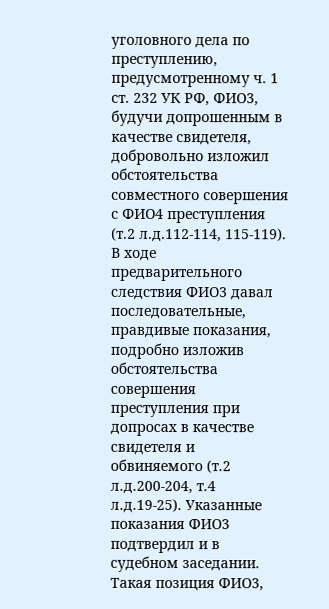уголовного дела по преступлению, предусмотренному ч. 1 ст. 232 УК РФ, ФИО3, будучи допрошенным в качестве свидетеля, добровольно изложил обстоятельства совместного совершения с ФИО4 преступления (т.2 л.д.112-114, 115-119). В ходе предварительного следствия ФИО3 давал последовательные, правдивые показания, подробно изложив обстоятельства совершения преступления при допросах в качестве свидетеля и обвиняемого (т.2 л.д.200-204, т.4 л.д.19-25). Указанные показания ФИО3 подтвердил и в судебном заседании. Такая позиция ФИО3,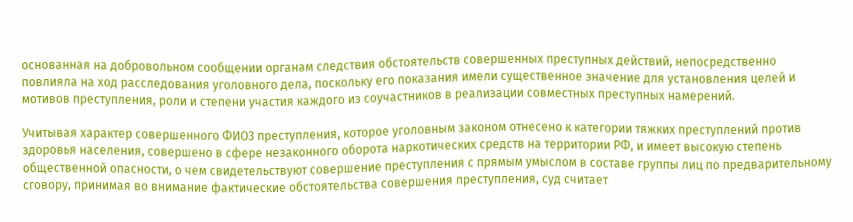основанная на добровольном сообщении органам следствия обстоятельств совершенных преступных действий, непосредственно повлияла на ход расследования уголовного дела, поскольку его показания имели существенное значение для установления целей и мотивов преступления, роли и степени участия каждого из соучастников в реализации совместных преступных намерений.

Учитывая характер совершенного ФИО3 преступления, которое уголовным законом отнесено к категории тяжких преступлений против здоровья населения, совершено в сфере незаконного оборота наркотических средств на территории РФ, и имеет высокую степень общественной опасности, о чем свидетельствуют совершение преступления с прямым умыслом в составе группы лиц по предварительному сговору, принимая во внимание фактические обстоятельства совершения преступления, суд считает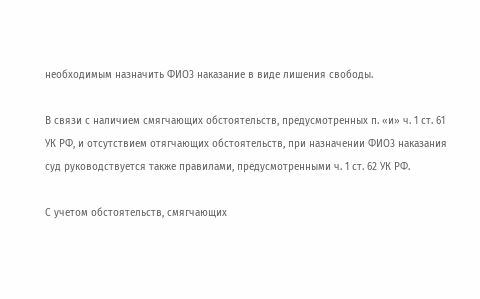необходимым назначить ФИО3 наказание в виде лишения свободы.

В связи с наличием смягчающих обстоятельств, предусмотренных п. «и» ч. 1 ст. 61 УК РФ, и отсутствием отягчающих обстоятельств, при назначении ФИО3 наказания суд руководствуется также правилами, предусмотренными ч. 1 ст. 62 УК РФ.

С учетом обстоятельств, смягчающих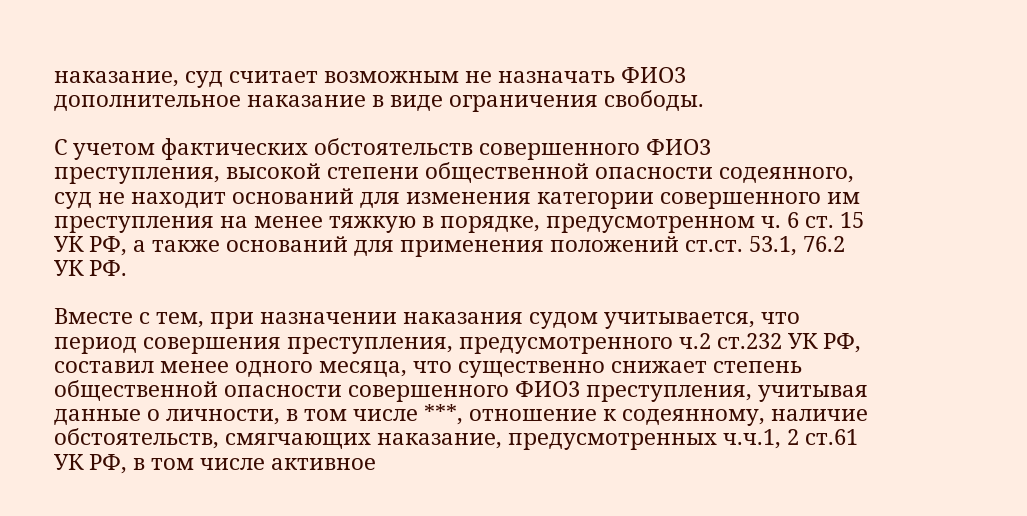наказание, суд считает возможным не назначать ФИО3 дополнительное наказание в виде ограничения свободы.

С учетом фактических обстоятельств совершенного ФИО3 преступления, высокой степени общественной опасности содеянного, суд не находит оснований для изменения категории совершенного им преступления на менее тяжкую в порядке, предусмотренном ч. 6 ст. 15 УК РФ, а также оснований для применения положений ст.ст. 53.1, 76.2 УК РФ.

Вместе с тем, при назначении наказания судом учитывается, что период совершения преступления, предусмотренного ч.2 ст.232 УК РФ, составил менее одного месяца, что существенно снижает степень общественной опасности совершенного ФИО3 преступления, учитывая данные о личности, в том числе ***, отношение к содеянному, наличие обстоятельств, смягчающих наказание, предусмотренных ч.ч.1, 2 ст.61 УК РФ, в том числе активное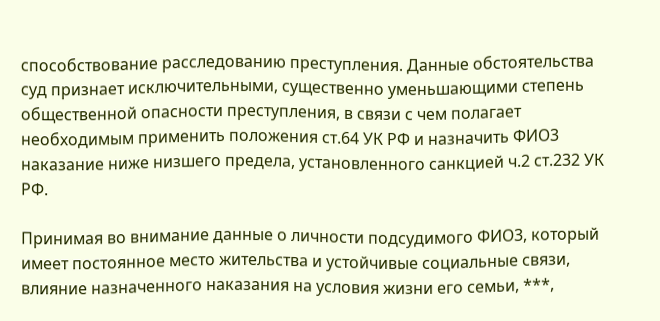способствование расследованию преступления. Данные обстоятельства суд признает исключительными, существенно уменьшающими степень общественной опасности преступления, в связи с чем полагает необходимым применить положения ст.64 УК РФ и назначить ФИО3 наказание ниже низшего предела, установленного санкцией ч.2 ст.232 УК РФ.

Принимая во внимание данные о личности подсудимого ФИО3, который имеет постоянное место жительства и устойчивые социальные связи, влияние назначенного наказания на условия жизни его семьи, ***,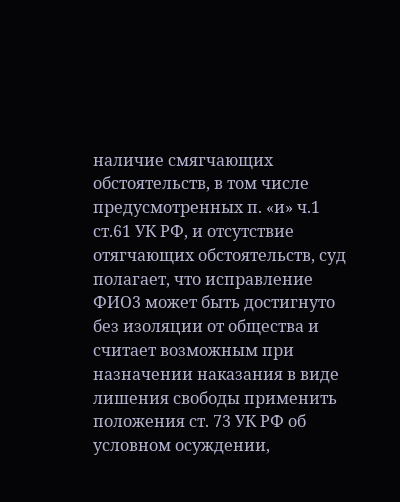наличие смягчающих обстоятельств, в том числе предусмотренных п. «и» ч.1 ст.61 УК РФ, и отсутствие отягчающих обстоятельств, суд полагает, что исправление ФИО3 может быть достигнуто без изоляции от общества и считает возможным при назначении наказания в виде лишения свободы применить положения ст. 73 УК РФ об условном осуждении,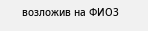возложив на ФИО3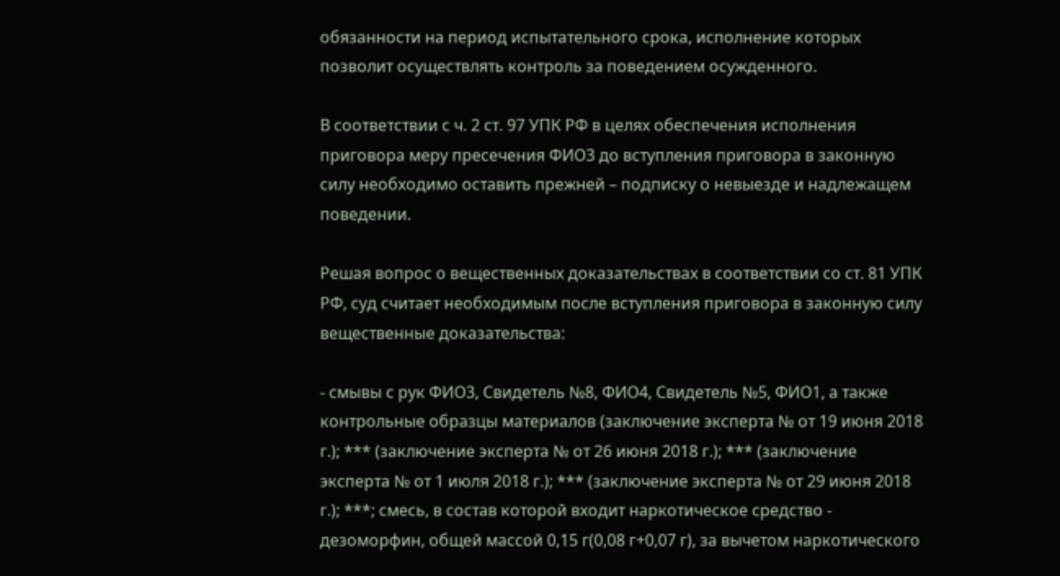обязанности на период испытательного срока, исполнение которых позволит осуществлять контроль за поведением осужденного.

В соответствии с ч. 2 ст. 97 УПК РФ в целях обеспечения исполнения приговора меру пресечения ФИО3 до вступления приговора в законную силу необходимо оставить прежней – подписку о невыезде и надлежащем поведении.

Решая вопрос о вещественных доказательствах в соответствии со ст. 81 УПК РФ, суд считает необходимым после вступления приговора в законную силу вещественные доказательства:

- смывы с рук ФИО3, Свидетель №8, ФИО4, Свидетель №5, ФИО1, а также контрольные образцы материалов (заключение эксперта № от 19 июня 2018 г.); *** (заключение эксперта № от 26 июня 2018 г.); *** (заключение эксперта № от 1 июля 2018 г.); *** (заключение эксперта № от 29 июня 2018 г.); ***; смесь, в состав которой входит наркотическое средство - дезоморфин, общей массой 0,15 г(0,08 г+0,07 г), за вычетом наркотического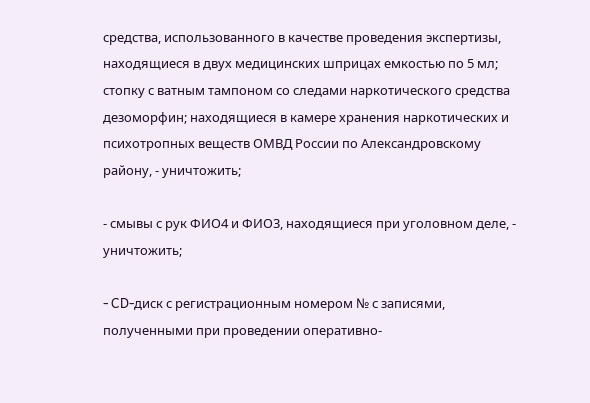средства, использованного в качестве проведения экспертизы, находящиеся в двух медицинских шприцах емкостью по 5 мл; стопку с ватным тампоном со следами наркотического средства дезоморфин; находящиеся в камере хранения наркотических и психотропных веществ ОМВД России по Александровскому району, - уничтожить;

- смывы с рук ФИО4 и ФИО3, находящиеся при уголовном деле, - уничтожить;

- CD-диск с регистрационным номером № с записями, полученными при проведении оперативно-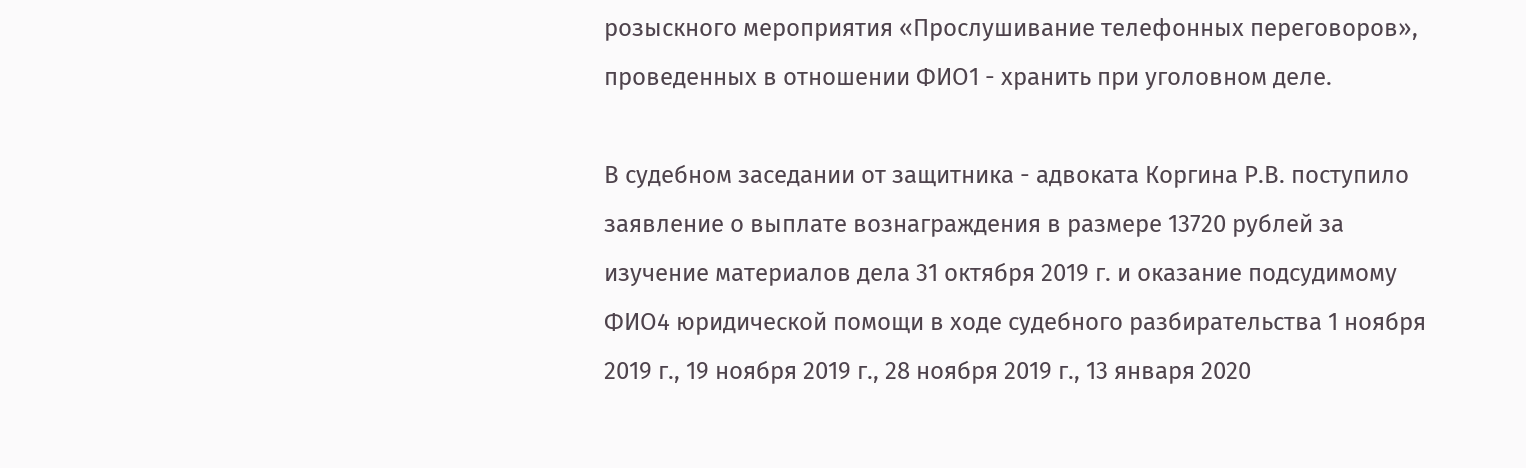розыскного мероприятия «Прослушивание телефонных переговоров», проведенных в отношении ФИО1 - хранить при уголовном деле.

В судебном заседании от защитника - адвоката Коргина Р.В. поступило заявление о выплате вознаграждения в размере 13720 рублей за изучение материалов дела 31 октября 2019 г. и оказание подсудимому ФИО4 юридической помощи в ходе судебного разбирательства 1 ноября 2019 г., 19 ноября 2019 г., 28 ноября 2019 г., 13 января 2020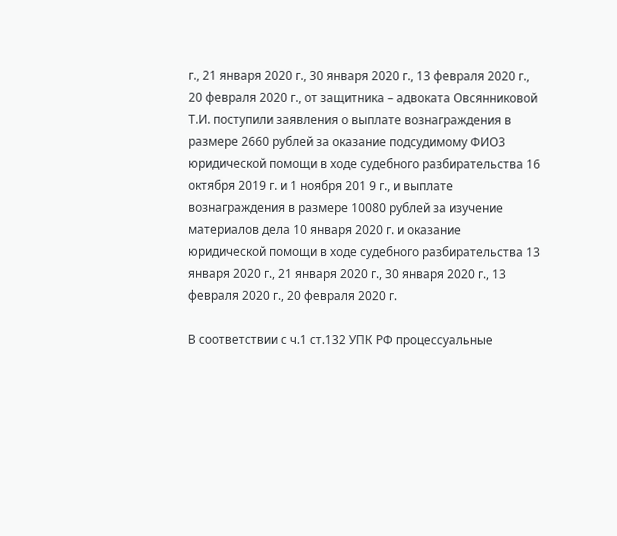г., 21 января 2020 г., 30 января 2020 г., 13 февраля 2020 г., 20 февраля 2020 г., от защитника – адвоката Овсянниковой Т.И. поступили заявления о выплате вознаграждения в размере 2660 рублей за оказание подсудимому ФИО3 юридической помощи в ходе судебного разбирательства 16 октября 2019 г. и 1 ноября 201 9 г., и выплате вознаграждения в размере 10080 рублей за изучение материалов дела 10 января 2020 г. и оказание юридической помощи в ходе судебного разбирательства 13 января 2020 г., 21 января 2020 г., 30 января 2020 г., 13 февраля 2020 г., 20 февраля 2020 г.

В соответствии с ч.1 ст.132 УПК РФ процессуальные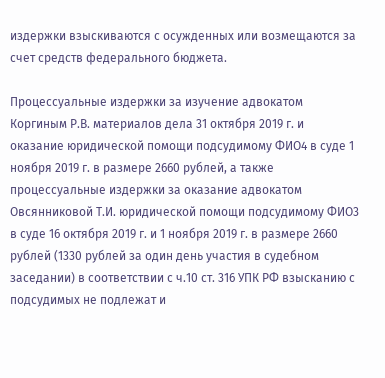издержки взыскиваются с осужденных или возмещаются за счет средств федерального бюджета.

Процессуальные издержки за изучение адвокатом Коргиным Р.В. материалов дела 31 октября 2019 г. и оказание юридической помощи подсудимому ФИО4 в суде 1 ноября 2019 г. в размере 2660 рублей, а также процессуальные издержки за оказание адвокатом Овсянниковой Т.И. юридической помощи подсудимому ФИО3 в суде 16 октября 2019 г. и 1 ноября 2019 г. в размере 2660 рублей (1330 рублей за один день участия в судебном заседании) в соответствии с ч.10 ст. 316 УПК РФ взысканию с подсудимых не подлежат и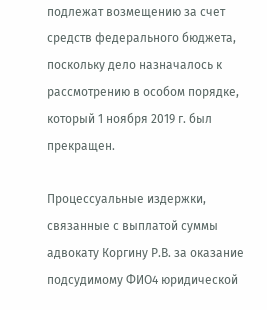подлежат возмещению за счет средств федерального бюджета, поскольку дело назначалось к рассмотрению в особом порядке, который 1 ноября 2019 г. был прекращен.

Процессуальные издержки, связанные с выплатой суммы адвокату Коргину Р.В. за оказание подсудимому ФИО4 юридической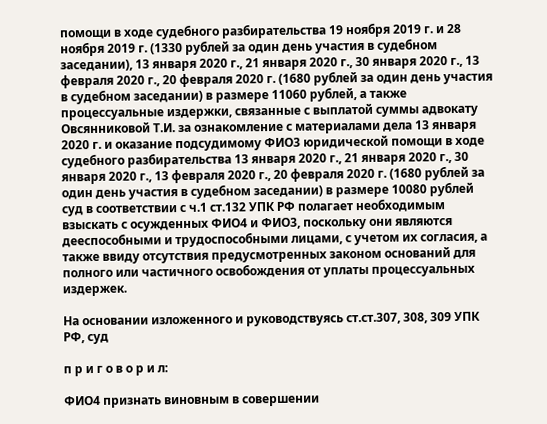помощи в ходе судебного разбирательства 19 ноября 2019 г. и 28 ноября 2019 г. (1330 рублей за один день участия в судебном заседании), 13 января 2020 г., 21 января 2020 г., 30 января 2020 г., 13 февраля 2020 г., 20 февраля 2020 г. (1680 рублей за один день участия в судебном заседании) в размере 11060 рублей, а также процессуальные издержки, связанные с выплатой суммы адвокату Овсянниковой Т.И. за ознакомление с материалами дела 13 января 2020 г. и оказание подсудимому ФИО3 юридической помощи в ходе судебного разбирательства 13 января 2020 г., 21 января 2020 г., 30 января 2020 г., 13 февраля 2020 г., 20 февраля 2020 г. (1680 рублей за один день участия в судебном заседании) в размере 10080 рублей суд в соответствии с ч.1 ст.132 УПК РФ полагает необходимым взыскать с осужденных ФИО4 и ФИО3, поскольку они являются дееспособными и трудоспособными лицами, с учетом их согласия, а также ввиду отсутствия предусмотренных законом оснований для полного или частичного освобождения от уплаты процессуальных издержек.

На основании изложенного и руководствуясь ст.ст.307, 308, 309 УПК РФ, суд

п р и г о в о р и л:

ФИО4 признать виновным в совершении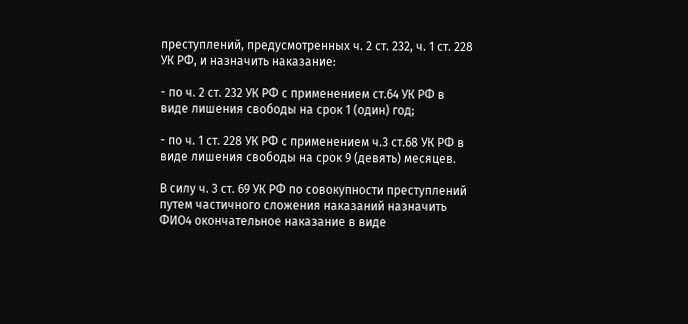преступлений, предусмотренных ч. 2 ст. 232, ч. 1 ст. 228 УК РФ, и назначить наказание:

- по ч. 2 ст. 232 УК РФ с применением ст.64 УК РФ в виде лишения свободы на срок 1 (один) год;

- по ч. 1 ст. 228 УК РФ с применением ч.3 ст.68 УК РФ в виде лишения свободы на срок 9 (девять) месяцев.

В силу ч. 3 ст. 69 УК РФ по совокупности преступлений путем частичного сложения наказаний назначить ФИО4 окончательное наказание в виде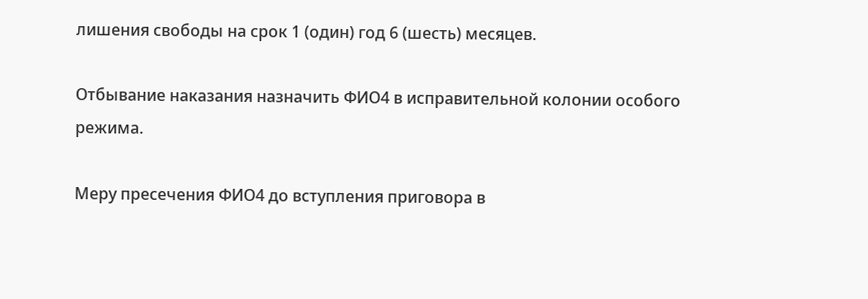лишения свободы на срок 1 (один) год 6 (шесть) месяцев.

Отбывание наказания назначить ФИО4 в исправительной колонии особого режима.

Меру пресечения ФИО4 до вступления приговора в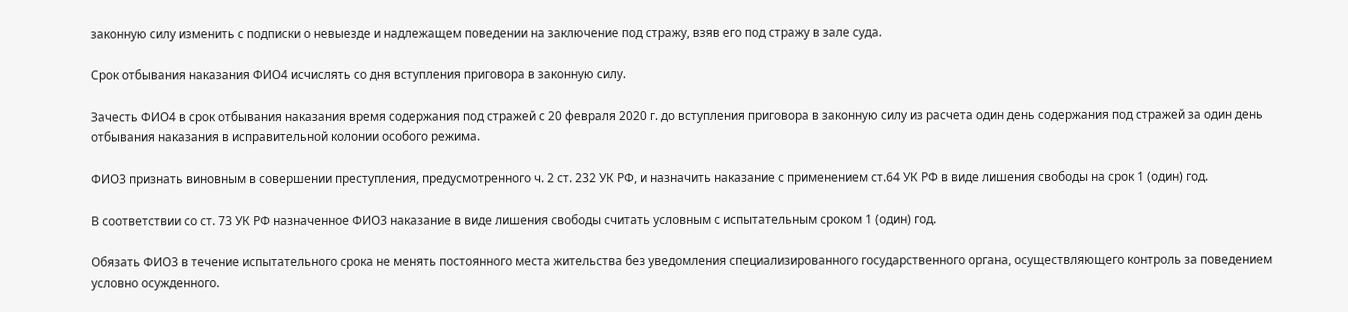законную силу изменить с подписки о невыезде и надлежащем поведении на заключение под стражу, взяв его под стражу в зале суда.

Срок отбывания наказания ФИО4 исчислять со дня вступления приговора в законную силу.

Зачесть ФИО4 в срок отбывания наказания время содержания под стражей с 20 февраля 2020 г. до вступления приговора в законную силу из расчета один день содержания под стражей за один день отбывания наказания в исправительной колонии особого режима.

ФИО3 признать виновным в совершении преступления, предусмотренного ч. 2 ст. 232 УК РФ, и назначить наказание с применением ст.64 УК РФ в виде лишения свободы на срок 1 (один) год.

В соответствии со ст. 73 УК РФ назначенное ФИО3 наказание в виде лишения свободы считать условным с испытательным сроком 1 (один) год.

Обязать ФИО3 в течение испытательного срока не менять постоянного места жительства без уведомления специализированного государственного органа, осуществляющего контроль за поведением условно осужденного.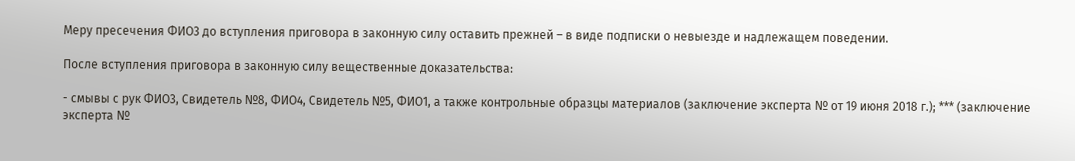Меру пресечения ФИО3 до вступления приговора в законную силу оставить прежней – в виде подписки о невыезде и надлежащем поведении.

После вступления приговора в законную силу вещественные доказательства:

- смывы с рук ФИО3, Свидетель №8, ФИО4, Свидетель №5, ФИО1, а также контрольные образцы материалов (заключение эксперта № от 19 июня 2018 г.); *** (заключение эксперта №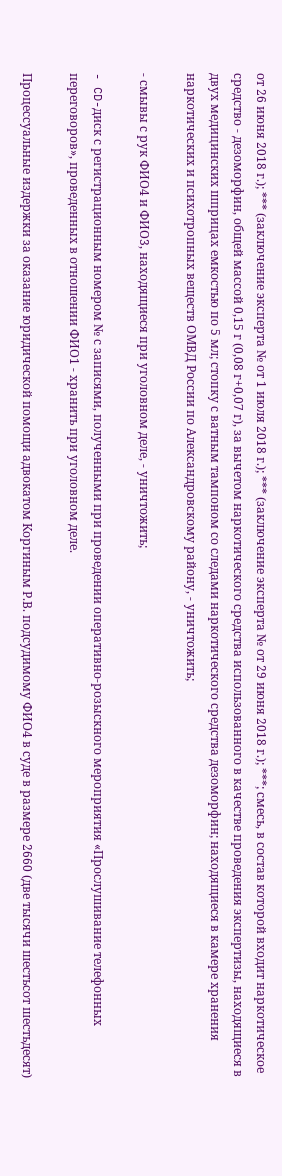от 26 июня 2018 г.); *** (заключение эксперта № от 1 июля 2018 г.); *** (заключение эксперта № от 29 июня 2018 г.); ***; смесь, в состав которой входит наркотическое средство - дезоморфин, общей массой 0,15 г (0,08 г+0,07 г), за вычетом наркотического средства использованного в качестве проведения экспертизы, находящиеся в двух медицинских шприцах емкостью по 5 мл; стопку с ватным тампоном со следами наркотического средства дезоморфин; находящиеся в камере хранения наркотических и психотропных веществ ОМВД России по Александровскому району, - уничтожить;

- смывы с рук ФИО4 и ФИО3, находящиеся при уголовном деле, - уничтожить;

- CD-диск с регистрационным номером № с записями, полученными при проведении оперативно-розыскного мероприятия «Прослушивание телефонных переговоров», проведенных в отношении ФИО1 - хранить при уголовном деле.

Процессуальные издержки за оказание юридической помощи адвокатом Коргиным Р.В. подсудимому ФИО4 в суде в размере 2660 (две тысячи шестьсот шестьдесят)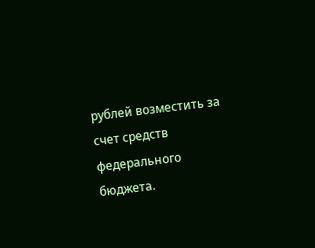рублей возместить за счет средств федерального бюджета.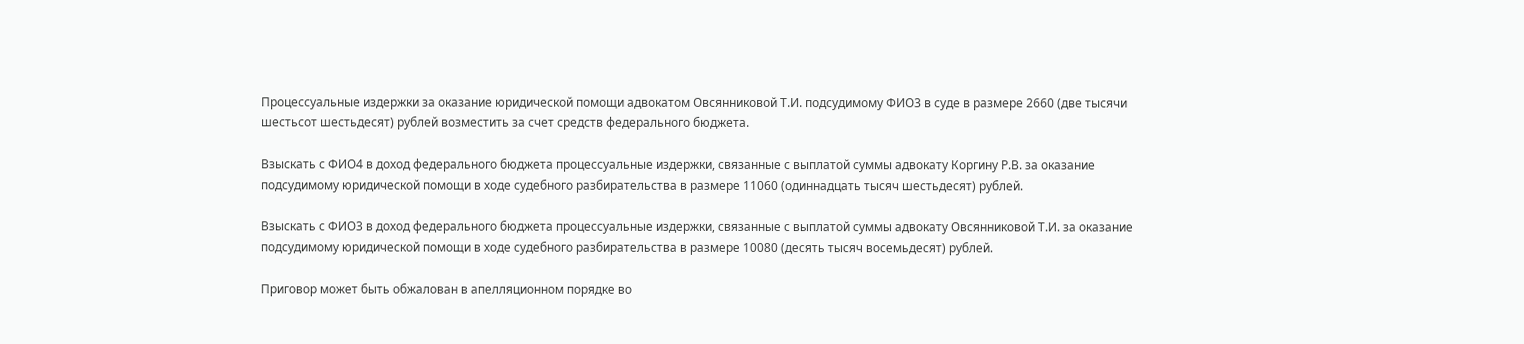Процессуальные издержки за оказание юридической помощи адвокатом Овсянниковой Т.И. подсудимому ФИО3 в суде в размере 2660 (две тысячи шестьсот шестьдесят) рублей возместить за счет средств федерального бюджета.

Взыскать с ФИО4 в доход федерального бюджета процессуальные издержки, связанные с выплатой суммы адвокату Коргину Р.В. за оказание подсудимому юридической помощи в ходе судебного разбирательства в размере 11060 (одиннадцать тысяч шестьдесят) рублей.

Взыскать с ФИО3 в доход федерального бюджета процессуальные издержки, связанные с выплатой суммы адвокату Овсянниковой Т.И. за оказание подсудимому юридической помощи в ходе судебного разбирательства в размере 10080 (десять тысяч восемьдесят) рублей.

Приговор может быть обжалован в апелляционном порядке во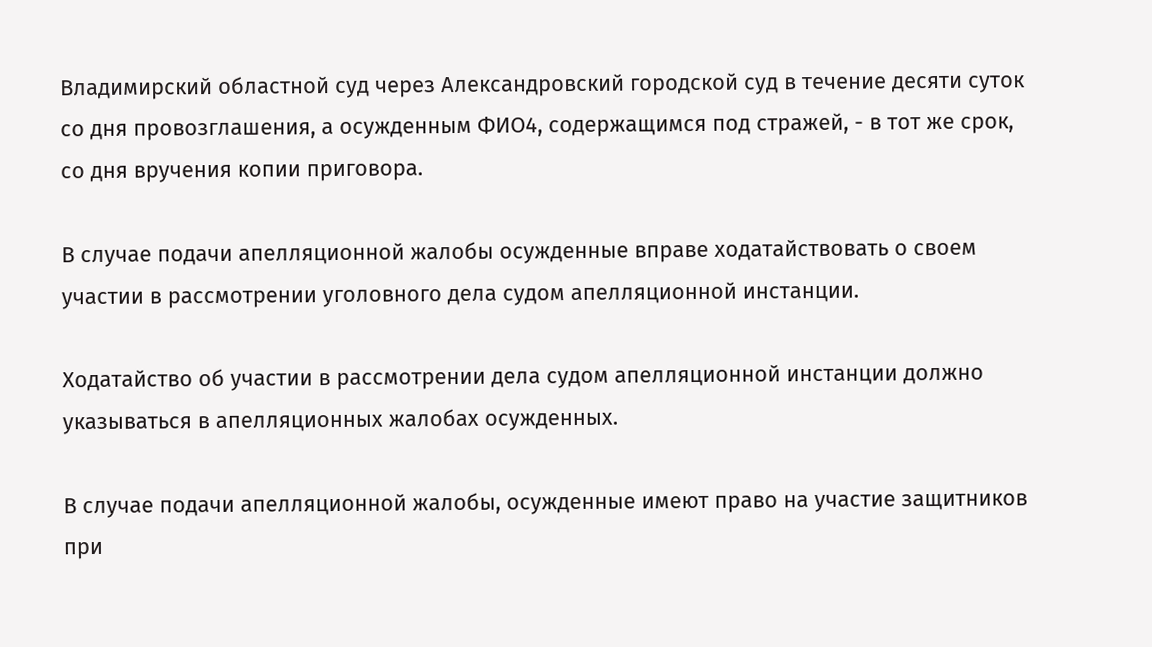Владимирский областной суд через Александровский городской суд в течение десяти суток со дня провозглашения, а осужденным ФИО4, содержащимся под стражей, - в тот же срок, со дня вручения копии приговора.

В случае подачи апелляционной жалобы осужденные вправе ходатайствовать о своем участии в рассмотрении уголовного дела судом апелляционной инстанции.

Ходатайство об участии в рассмотрении дела судом апелляционной инстанции должно указываться в апелляционных жалобах осужденных.

В случае подачи апелляционной жалобы, осужденные имеют право на участие защитников при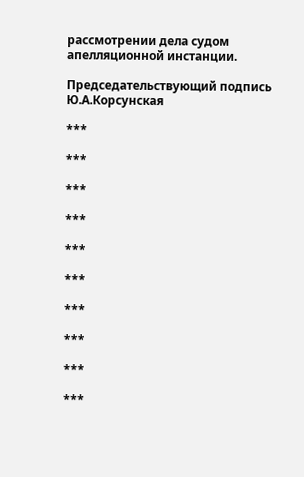рассмотрении дела судом апелляционной инстанции.

Председательствующий подпись Ю.А.Корсунская

***

***

***

***

***

***

***

***

***

***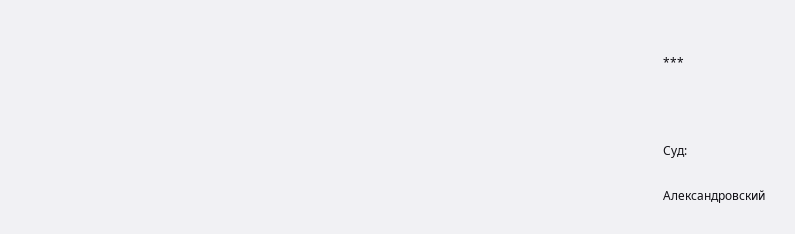***



Суд:

Александровский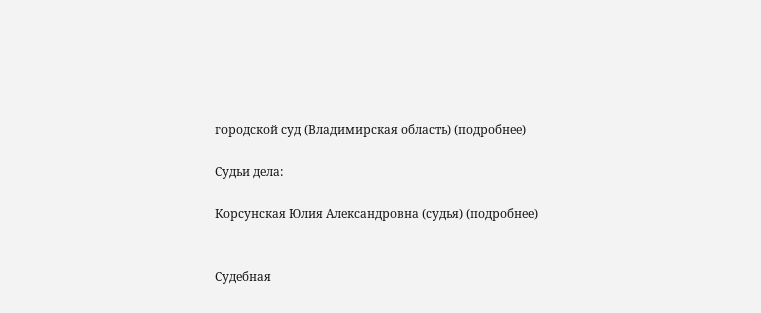городской суд (Владимирская область) (подробнее)

Судьи дела:

Корсунская Юлия Александровна (судья) (подробнее)


Судебная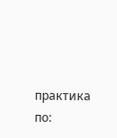практика по: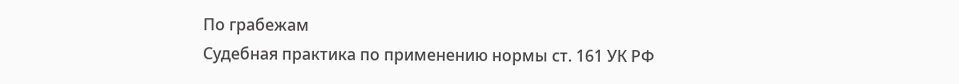По грабежам
Судебная практика по применению нормы ст. 161 УК РФ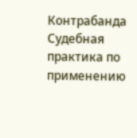Контрабанда
Судебная практика по применению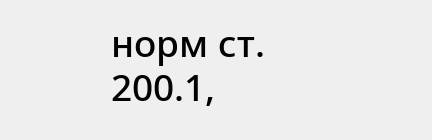норм ст. 200.1,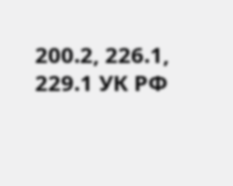200.2, 226.1, 229.1 УК РФ